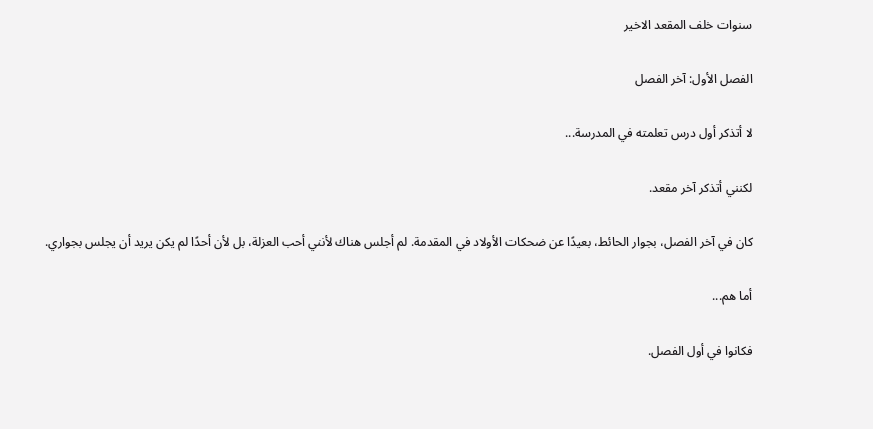سنوات خلف المقعد الاخير

الفصل الأول: آخر الفصل

لا أتذكر أول درس تعلمته في المدرسة...

لكنني أتذكر آخر مقعد.

كان في آخر الفصل، بجوار الحائط، بعيدًا عن ضحكات الأولاد في المقدمة. لم أجلس هناك لأنني أحب العزلة، بل لأن أحدًا لم يكن يريد أن يجلس بجواري.

أما هم...

فكانوا في أول الفصل.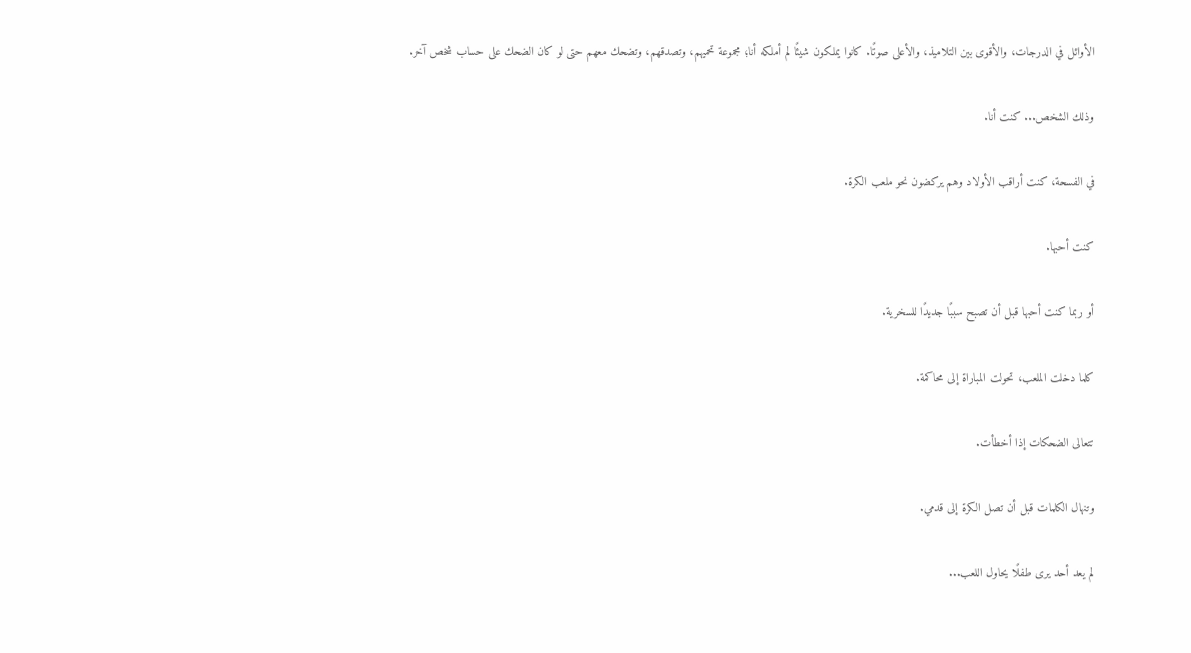الأوائل في الدرجات، والأقوى بين التلاميذ، والأعلى صوتًا. كانوا يملكون شيئًا لم أملكه أنا؛ مجموعة تحميهم، وتصدقهم، وتضحك معهم حتى لو كان الضحك على حساب شخص آخر.

وذلك الشخص... كنت أنا.

في الفسحة، كنت أراقب الأولاد وهم يركضون نحو ملعب الكرة.

كنت أحبها.

أو ربما كنت أحبها قبل أن تصبح سببًا جديدًا للسخرية.

كلما دخلت الملعب، تحولت المباراة إلى محاكمة.

تتعالى الضحكات إذا أخطأت.

وتنهال الكلمات قبل أن تصل الكرة إلى قدمي.

لم يعد أحد يرى طفلًا يحاول اللعب...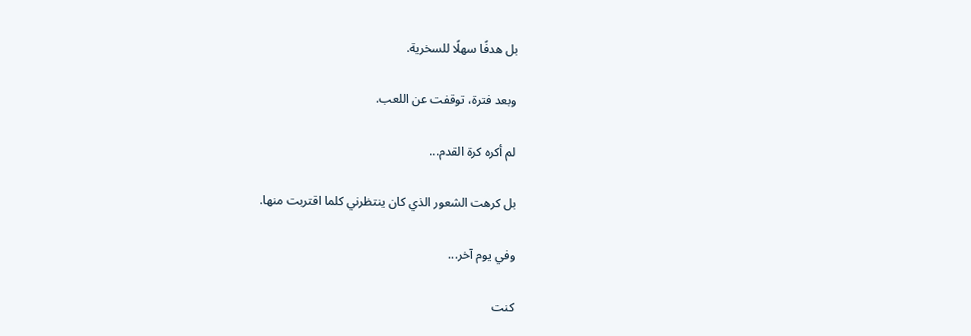بل هدفًا سهلًا للسخرية.

وبعد فترة، توقفت عن اللعب.

لم أكره كرة القدم...

بل كرهت الشعور الذي كان ينتظرني كلما اقتربت منها.

وفي يوم آخر...

كنت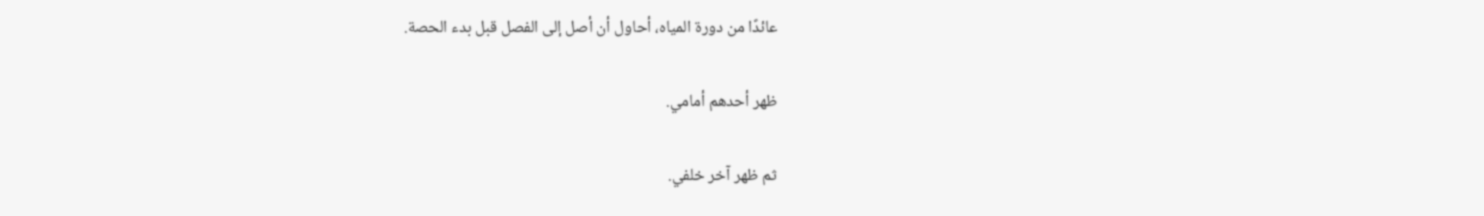عائدًا من دورة المياه، أحاول أن أصل إلى الفصل قبل بدء الحصة.

ظهر أحدهم أمامي.

ثم ظهر آخر خلفي.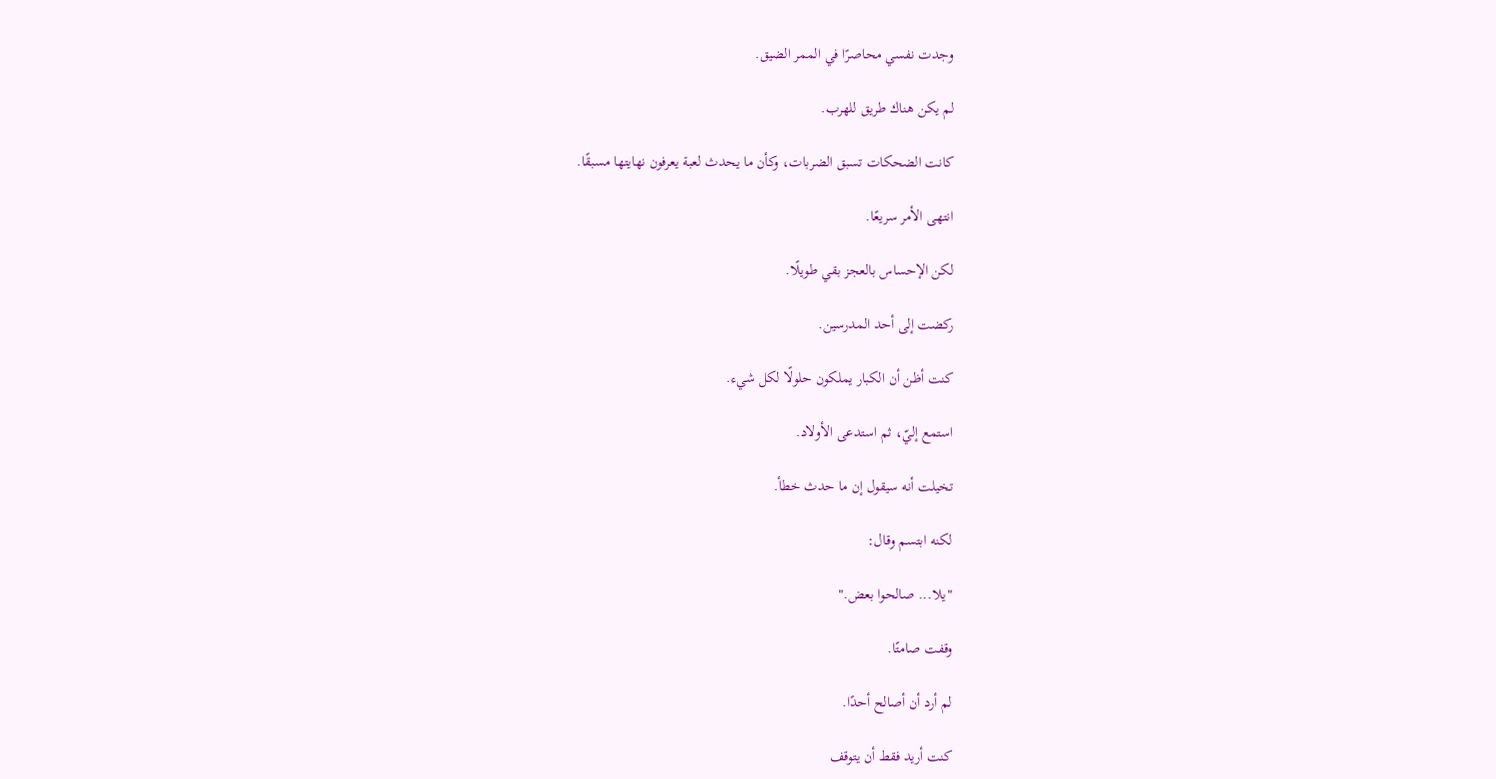وجدت نفسي محاصرًا في الممر الضيق.

لم يكن هناك طريق للهرب.

كانت الضحكات تسبق الضربات، وكأن ما يحدث لعبة يعرفون نهايتها مسبقًا.

انتهى الأمر سريعًا.

لكن الإحساس بالعجز بقي طويلًا.

ركضت إلى أحد المدرسين.

كنت أظن أن الكبار يملكون حلولًا لكل شيء.

استمع إليّ، ثم استدعى الأولاد.

تخيلت أنه سيقول إن ما حدث خطأ.

لكنه ابتسم وقال:

"يلا... صالحوا بعض."

وقفت صامتًا.

لم أرد أن أصالح أحدًا.

كنت أريد فقط أن يتوقف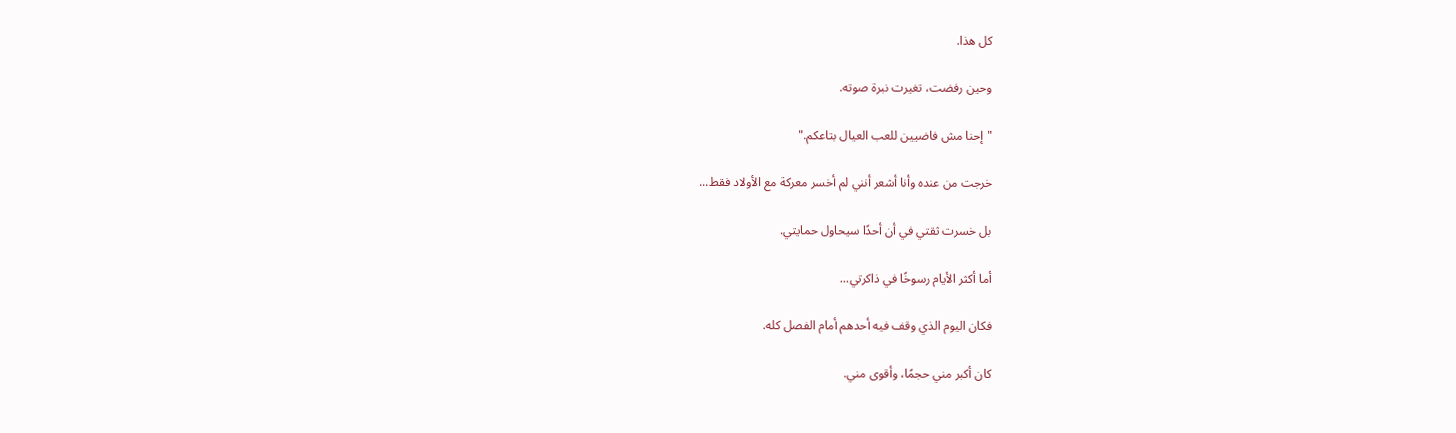كل هذا.

وحين رفضت، تغيرت نبرة صوته.

"إحنا مش فاضيين للعب العيال بتاعكم."

خرجت من عنده وأنا أشعر أنني لم أخسر معركة مع الأولاد فقط...

بل خسرت ثقتي في أن أحدًا سيحاول حمايتي.

أما أكثر الأيام رسوخًا في ذاكرتي...

فكان اليوم الذي وقف فيه أحدهم أمام الفصل كله.

كان أكبر مني حجمًا، وأقوى مني.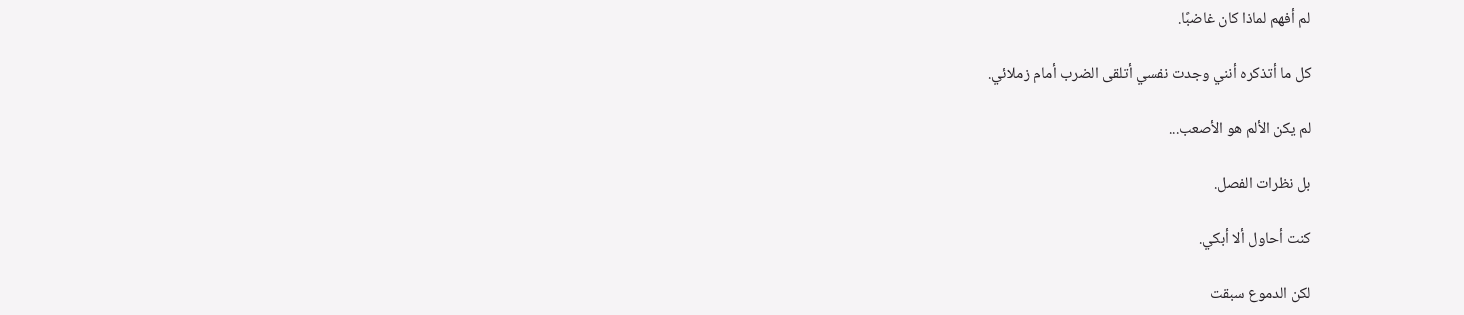لم أفهم لماذا كان غاضبًا.

كل ما أتذكره أنني وجدت نفسي أتلقى الضرب أمام زملائي.

لم يكن الألم هو الأصعب...

بل نظرات الفصل.

كنت أحاول ألا أبكي.

لكن الدموع سبقت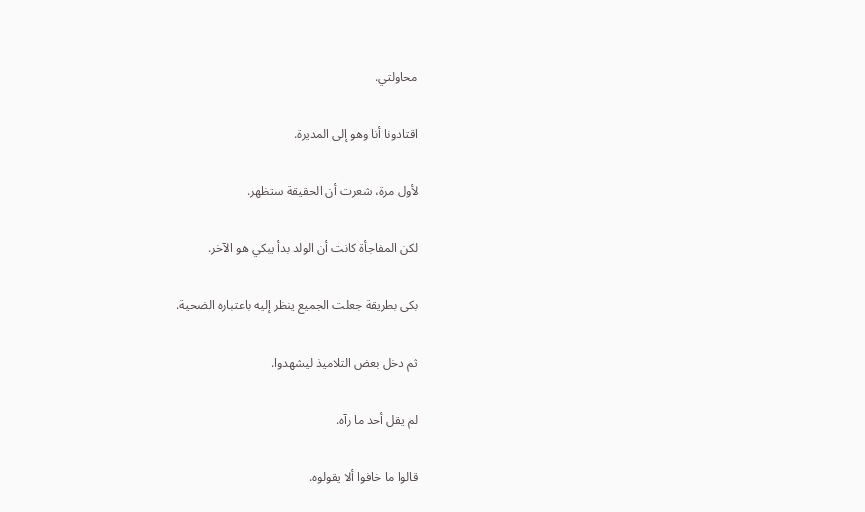محاولتي.

اقتادونا أنا وهو إلى المديرة.

لأول مرة، شعرت أن الحقيقة ستظهر.

لكن المفاجأة كانت أن الولد بدأ يبكي هو الآخر.

بكى بطريقة جعلت الجميع ينظر إليه باعتباره الضحية.

ثم دخل بعض التلاميذ ليشهدوا.

لم يقل أحد ما رآه.

قالوا ما خافوا ألا يقولوه.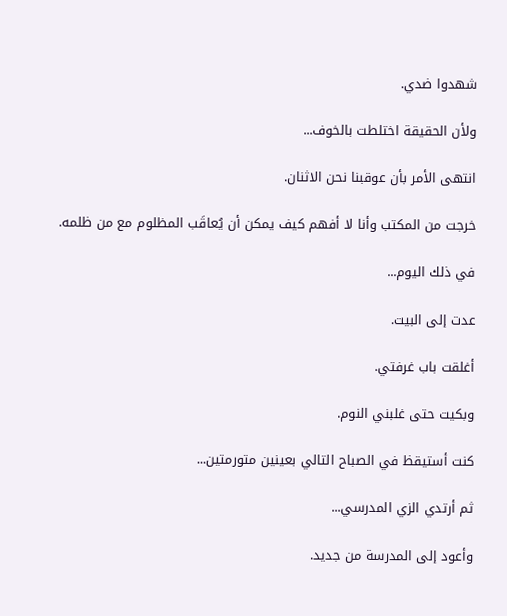شهدوا ضدي.

ولأن الحقيقة اختلطت بالخوف...

انتهى الأمر بأن عوقبنا نحن الاثنان.

خرجت من المكتب وأنا لا أفهم كيف يمكن أن يُعاقَب المظلوم مع من ظلمه.

في ذلك اليوم...

عدت إلى البيت.

أغلقت باب غرفتي.

وبكيت حتى غلبني النوم.

كنت أستيقظ في الصباح التالي بعينين متورمتين...

ثم أرتدي الزي المدرسي...

وأعود إلى المدرسة من جديد.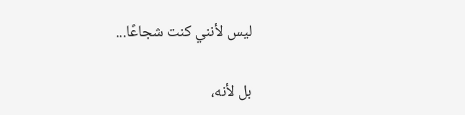ليس لأنني كنت شجاعًا...

بل لأنه،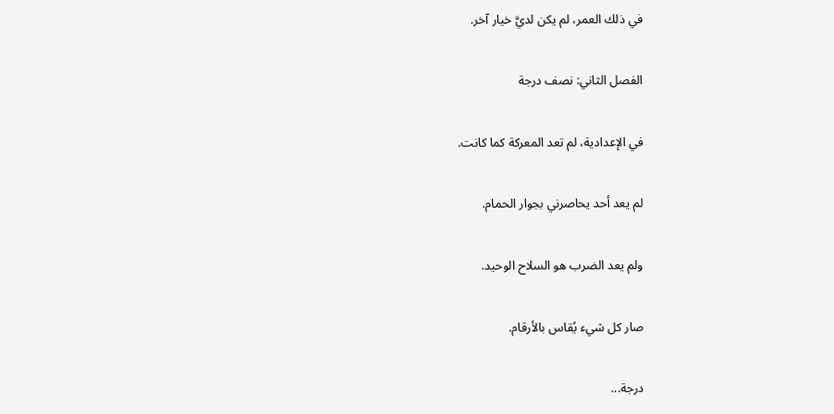في ذلك العمر، لم يكن لديَّ خيار آخر.

الفصل الثاني: نصف درجة

في الإعدادية، لم تعد المعركة كما كانت.

لم يعد أحد يحاصرني بجوار الحمام.

ولم يعد الضرب هو السلاح الوحيد.

صار كل شيء يُقاس بالأرقام.

درجة...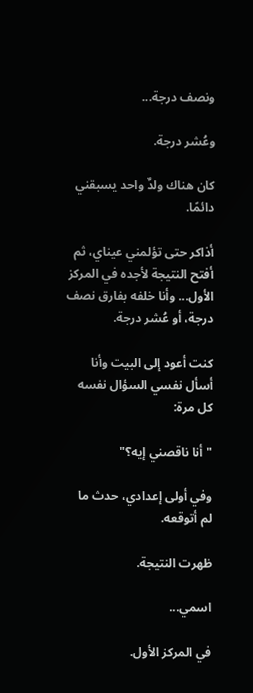ونصف درجة...

وعُشر درجة.

كان هناك ولدٌ واحد يسبقني دائمًا.

أذاكر حتى تؤلمني عيناي، ثم أفتح النتيجة لأجده في المركز الأول... وأنا خلفه بفارق نصف درجة، أو عُشر درجة.

كنت أعود إلى البيت وأنا أسأل نفسي السؤال نفسه كل مرة:

"أنا ناقصني إيه؟"

وفي أولى إعدادي، حدث ما لم أتوقعه.

ظهرت النتيجة.

اسمي...

في المركز الأول.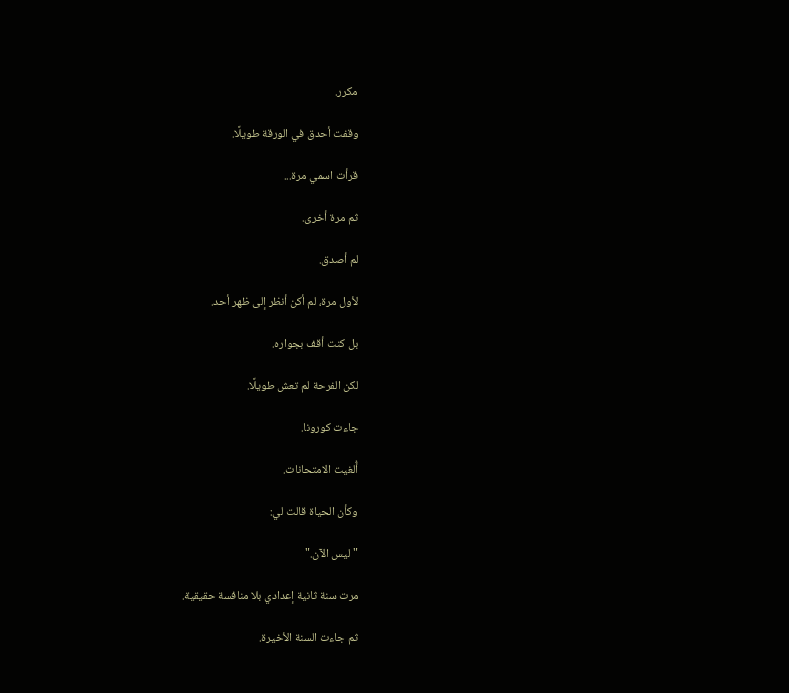مكرر.

وقفت أحدق في الورقة طويلًا.

قرأت اسمي مرة...

ثم مرة أخرى.

لم أصدق.

لأول مرة، لم أكن أنظر إلى ظهر أحد.

بل كنت أقف بجواره.

لكن الفرحة لم تعش طويلًا.

جاءت كورونا.

أُلغيت الامتحانات.

وكأن الحياة قالت لي:

"ليس الآن."

مرت سنة ثانية إعدادي بلا منافسة حقيقية.

ثم جاءت السنة الأخيرة.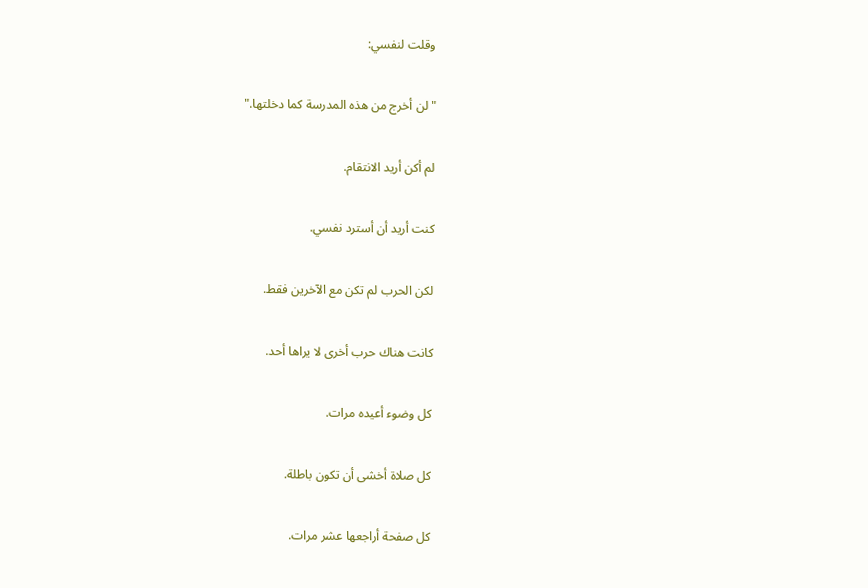وقلت لنفسي:

"لن أخرج من هذه المدرسة كما دخلتها."

لم أكن أريد الانتقام.

كنت أريد أن أسترد نفسي.

لكن الحرب لم تكن مع الآخرين فقط.

كانت هناك حرب أخرى لا يراها أحد.

كل وضوء أعيده مرات.

كل صلاة أخشى أن تكون باطلة.

كل صفحة أراجعها عشر مرات.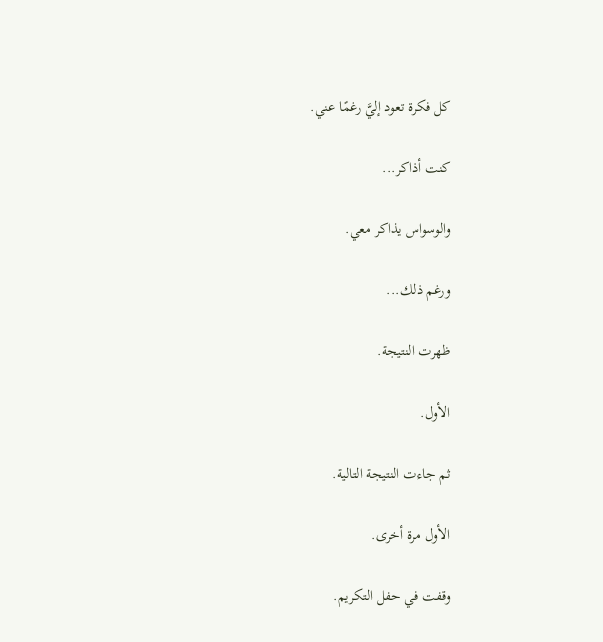كل فكرة تعود إليَّ رغمًا عني.

كنت أذاكر...

والوسواس يذاكر معي.

ورغم ذلك...

ظهرت النتيجة.

الأول.

ثم جاءت النتيجة التالية.

الأول مرة أخرى.

وقفت في حفل التكريم.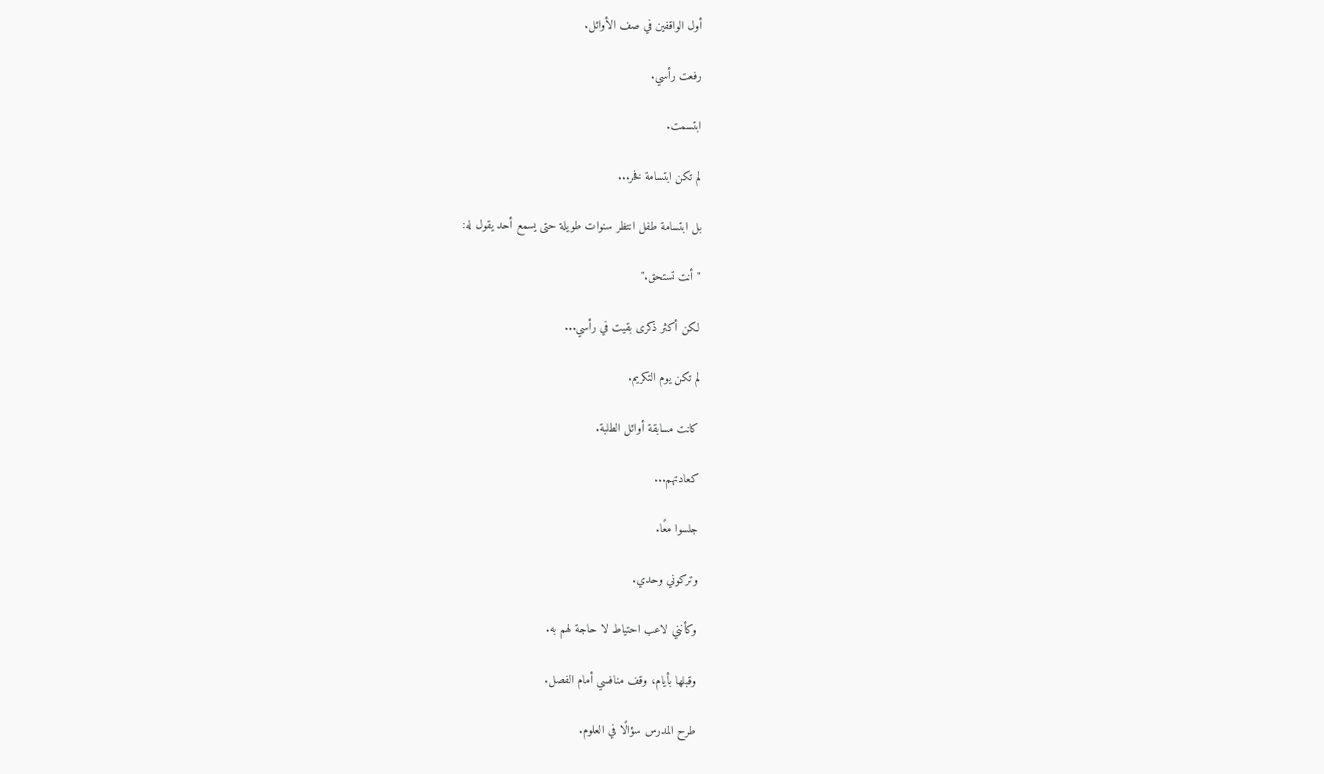أول الواقفين في صف الأوائل.

رفعت رأسي.

ابتسمت.

لم تكن ابتسامة فخر...

بل ابتسامة طفل انتظر سنوات طويلة حتى يسمع أحد يقول له:

"أنت تستحق."

لكن أكثر ذكرى بقيت في رأسي...

لم تكن يوم التكريم.

كانت مسابقة أوائل الطلبة.

كعادتهم...

جلسوا معًا.

وتركوني وحدي.

وكأنني لاعب احتياط لا حاجة لهم به.

وقبلها بأيام، وقف منافسي أمام الفصل.

طرح المدرس سؤالًا في العلوم.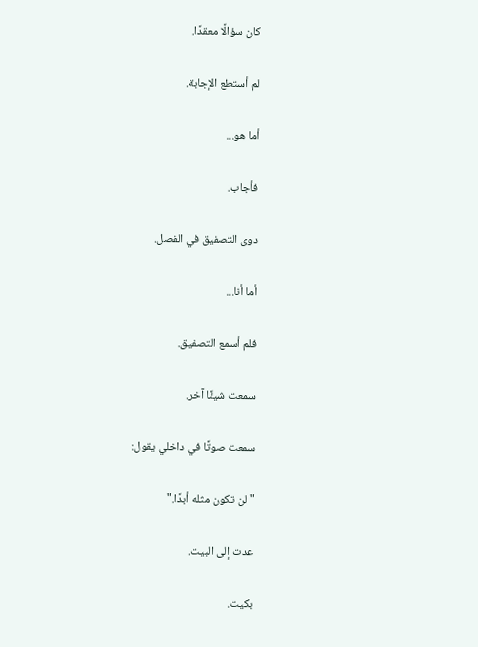كان سؤالًا معقدًا.

لم أستطع الإجابة.

أما هو...

فأجاب.

دوى التصفيق في الفصل.

أما أنا...

فلم أسمع التصفيق.

سمعت شيئًا آخر.

سمعت صوتًا في داخلي يقول:

"لن تكون مثله أبدًا."

عدت إلى البيت.

بكيت.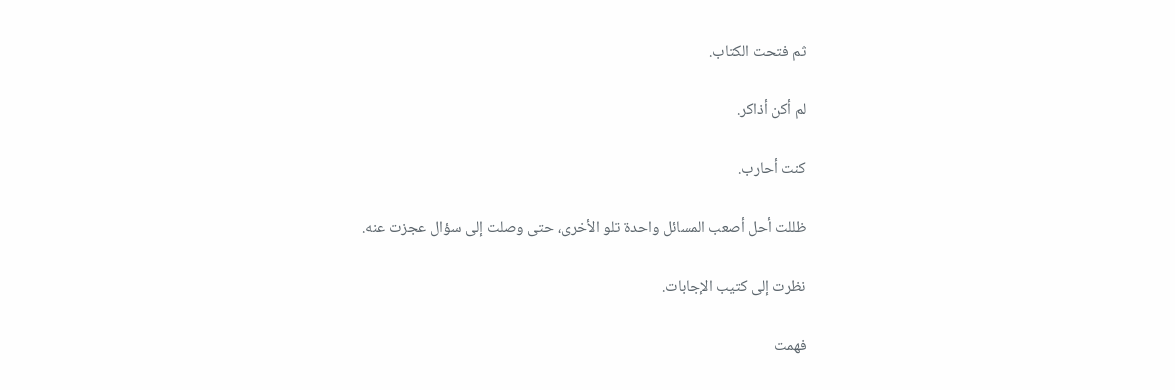ثم فتحت الكتاب.

لم أكن أذاكر.

كنت أحارب.

ظللت أحل أصعب المسائل واحدة تلو الأخرى، حتى وصلت إلى سؤال عجزت عنه.

نظرت إلى كتيب الإجابات.

فهمت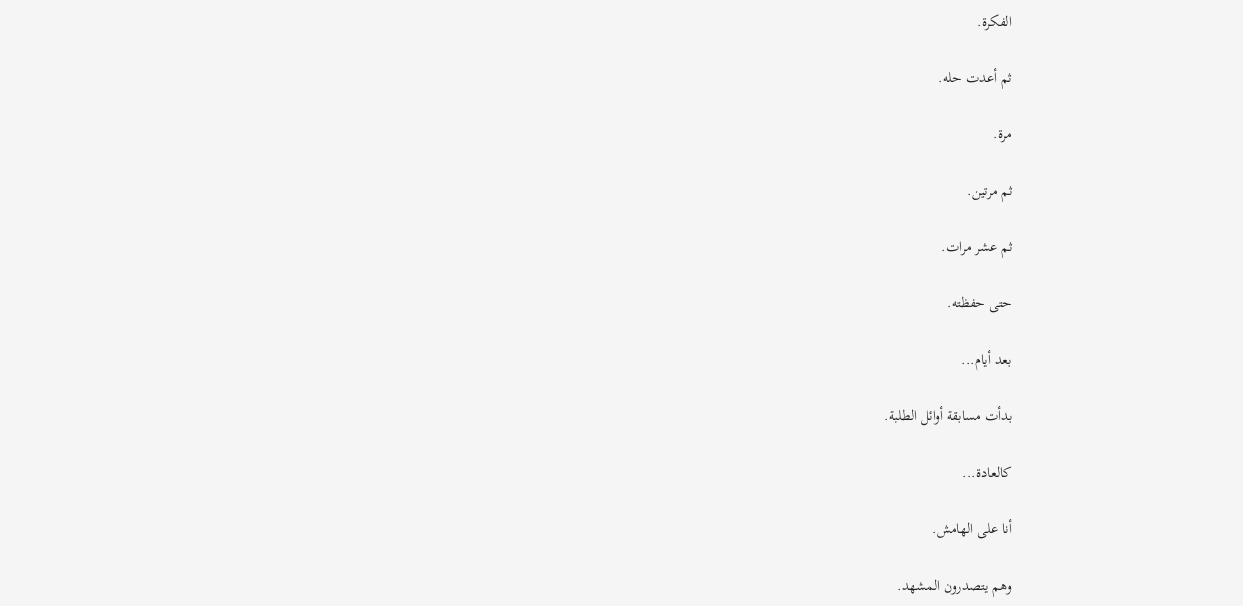الفكرة.

ثم أعدت حله.

مرة.

ثم مرتين.

ثم عشر مرات.

حتى حفظته.

بعد أيام...

بدأت مسابقة أوائل الطلبة.

كالعادة...

أنا على الهامش.

وهم يتصدرون المشهد.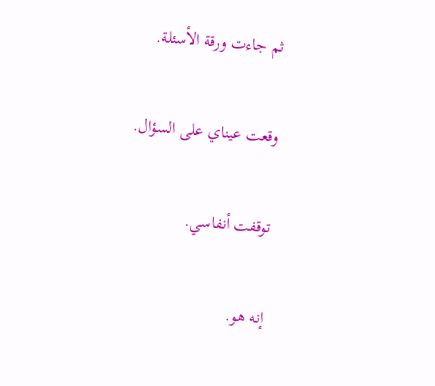ثم جاءت ورقة الأسئلة.

وقعت عيناي على السؤال.

توقفت أنفاسي.

إنه هو.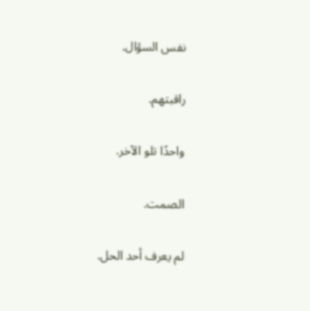نفس السؤال.

راقبتهم.

واحدًا تلو الآخر.

الصمت.

لم يعرف أحد الحل.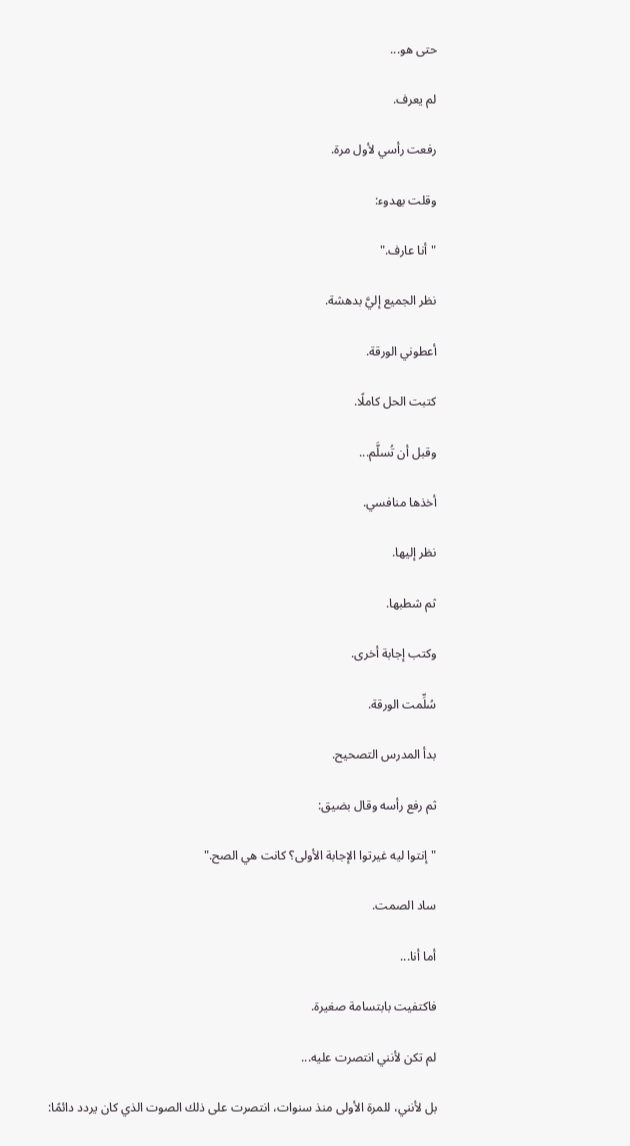حتى هو...

لم يعرف.

رفعت رأسي لأول مرة.

وقلت بهدوء:

"أنا عارف."

نظر الجميع إليَّ بدهشة.

أعطوني الورقة.

كتبت الحل كاملًا.

وقبل أن تُسلَّم...

أخذها منافسي.

نظر إليها.

ثم شطبها.

وكتب إجابة أخرى.

سُلِّمت الورقة.

بدأ المدرس التصحيح.

ثم رفع رأسه وقال بضيق:

"إنتوا ليه غيرتوا الإجابة الأولى؟ كانت هي الصح."

ساد الصمت.

أما أنا...

فاكتفيت بابتسامة صغيرة.

لم تكن لأنني انتصرت عليه...

بل لأنني، للمرة الأولى منذ سنوات، انتصرت على ذلك الصوت الذي كان يردد دائمًا: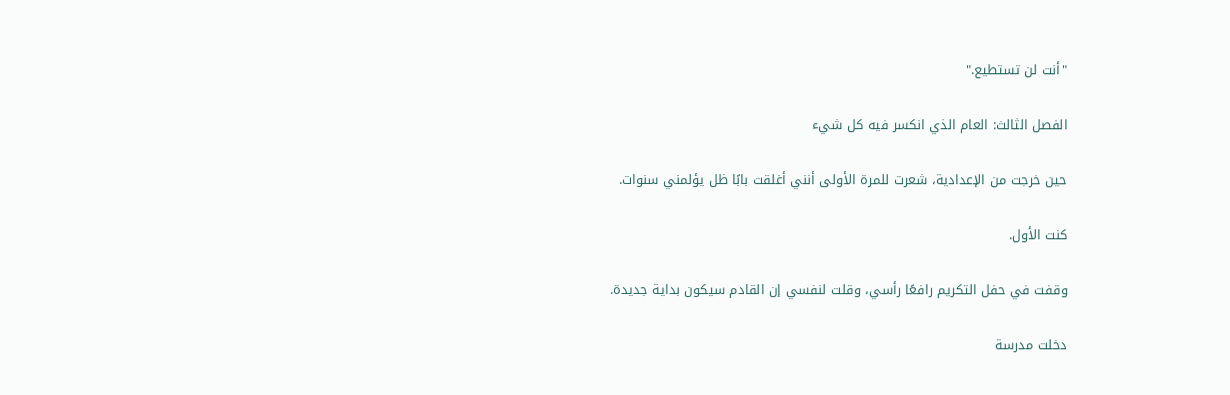"أنت لن تستطيع."

الفصل الثالث: العام الذي انكسر فيه كل شيء

حين خرجت من الإعدادية، شعرت للمرة الأولى أنني أغلقت بابًا ظل يؤلمني سنوات.

كنت الأول.

وقفت في حفل التكريم رافعًا رأسي، وقلت لنفسي إن القادم سيكون بداية جديدة.

دخلت مدرسة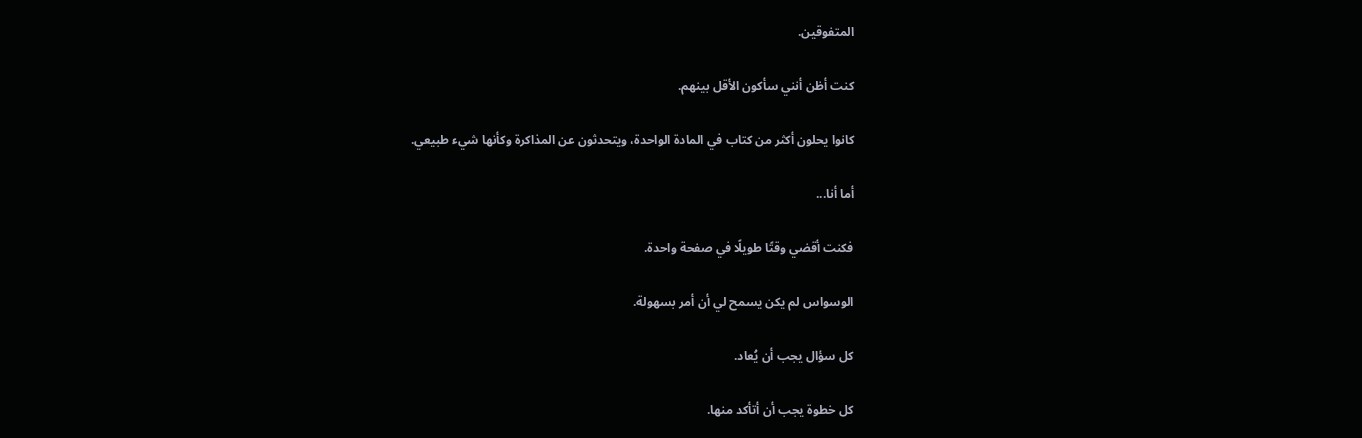المتفوقين.

كنت أظن أنني سأكون الأقل بينهم.

كانوا يحلون أكثر من كتاب في المادة الواحدة، ويتحدثون عن المذاكرة وكأنها شيء طبيعي.

أما أنا...

فكنت أقضي وقتًا طويلًا في صفحة واحدة.

الوسواس لم يكن يسمح لي أن أمر بسهولة.

كل سؤال يجب أن يُعاد.

كل خطوة يجب أن أتأكد منها.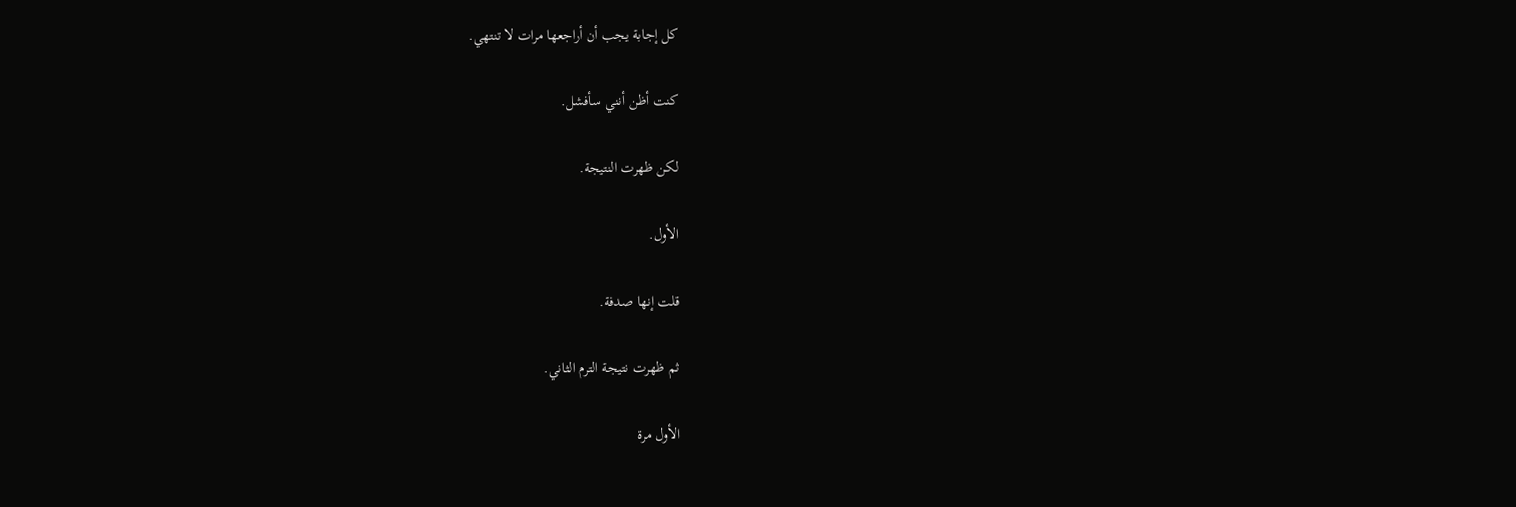كل إجابة يجب أن أراجعها مرات لا تنتهي.

كنت أظن أنني سأفشل.

لكن ظهرت النتيجة.

الأول.

قلت إنها صدفة.

ثم ظهرت نتيجة الترم الثاني.

الأول مرة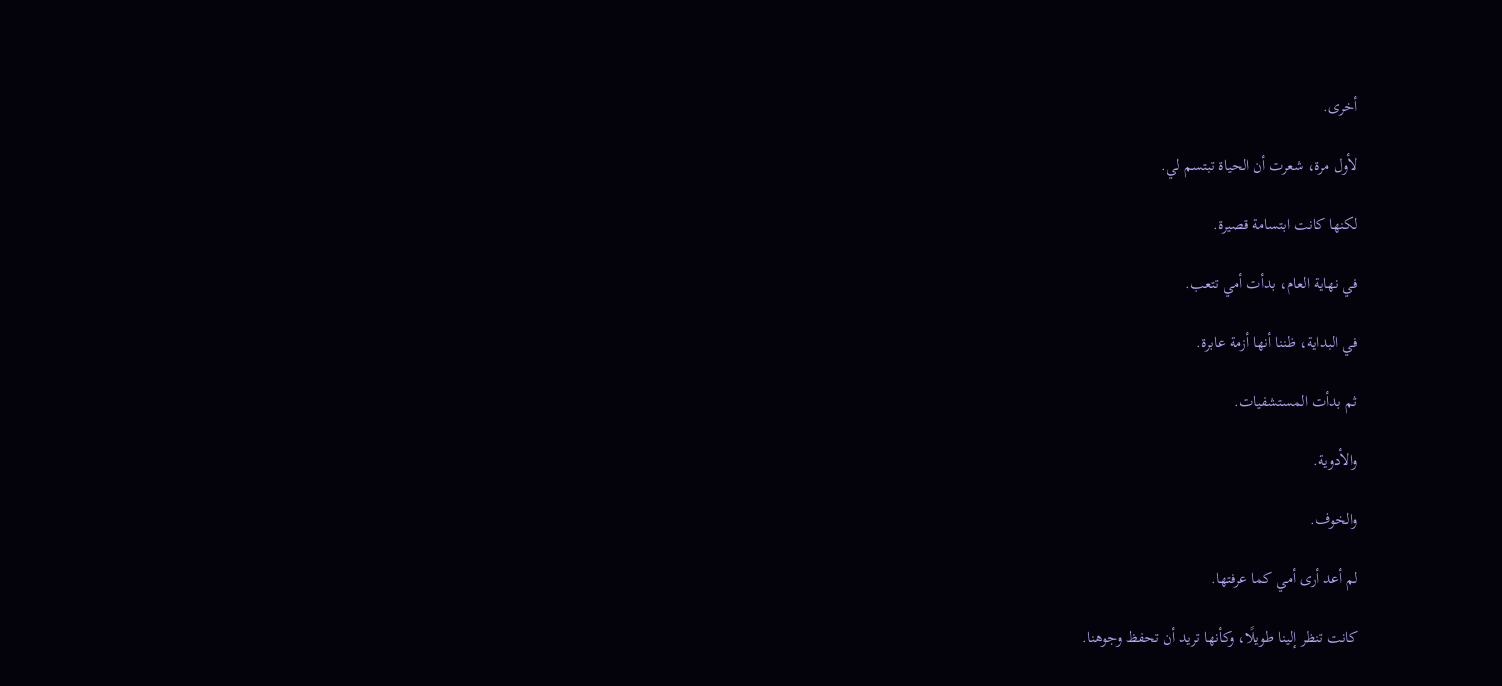أخرى.

لأول مرة، شعرت أن الحياة تبتسم لي.

لكنها كانت ابتسامة قصيرة.

في نهاية العام، بدأت أمي تتعب.

في البداية، ظننا أنها أزمة عابرة.

ثم بدأت المستشفيات.

والأدوية.

والخوف.

لم أعد أرى أمي كما عرفتها.

كانت تنظر إلينا طويلًا، وكأنها تريد أن تحفظ وجوهنا.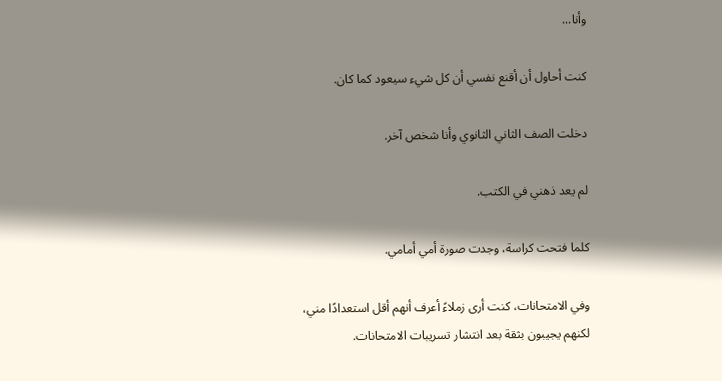وأنا...

كنت أحاول أن أقنع نفسي أن كل شيء سيعود كما كان.

دخلت الصف الثاني الثانوي وأنا شخص آخر.

لم يعد ذهني في الكتب.

كلما فتحت كراسة، وجدت صورة أمي أمامي.

وفي الامتحانات، كنت أرى زملاءً أعرف أنهم أقل استعدادًا مني، لكنهم يجيبون بثقة بعد انتشار تسريبات الامتحانات.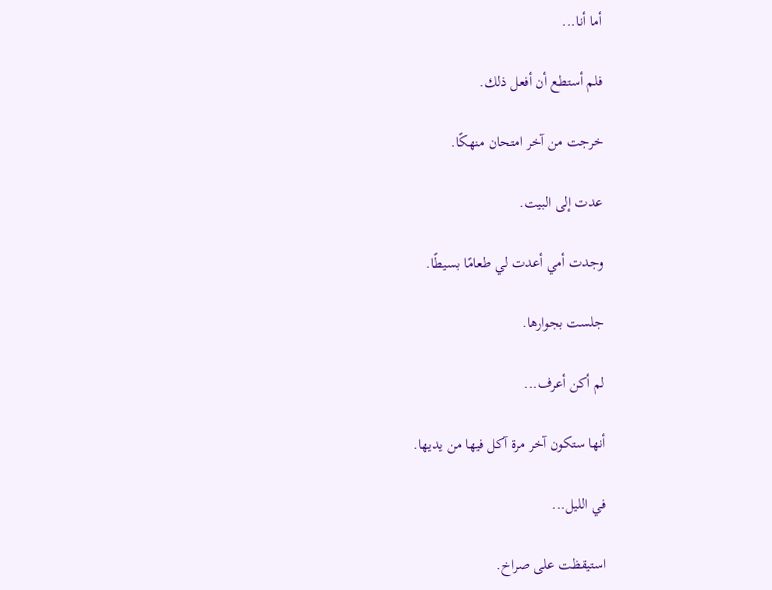أما أنا...

فلم أستطع أن أفعل ذلك.

خرجت من آخر امتحان منهكًا.

عدت إلى البيت.

وجدت أمي أعدت لي طعامًا بسيطًا.

جلست بجوارها.

لم أكن أعرف...

أنها ستكون آخر مرة آكل فيها من يديها.

في الليل...

استيقظت على صراخ.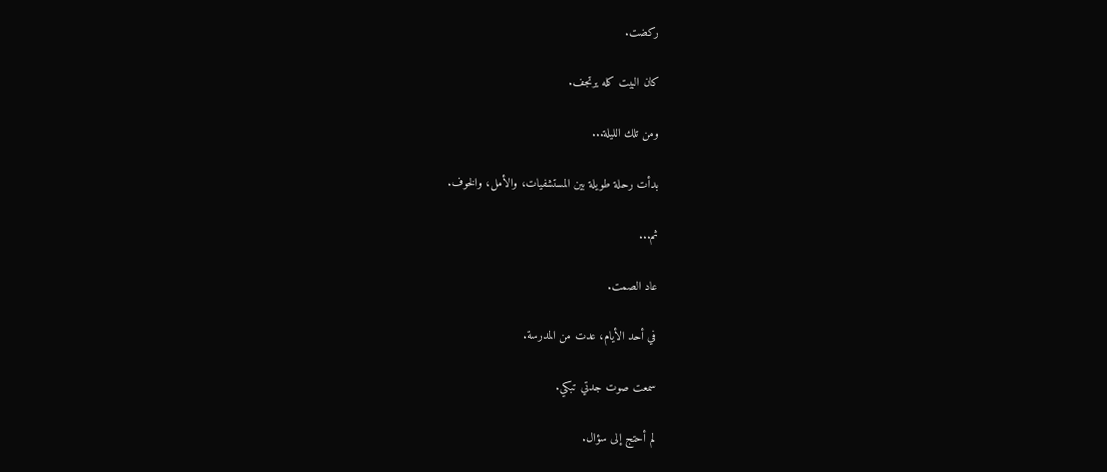ركضت.

كان البيت كله يرتجف.

ومن تلك الليلة...

بدأت رحلة طويلة بين المستشفيات، والأمل، والخوف.

ثم...

عاد الصمت.

في أحد الأيام، عدت من المدرسة.

سمعت صوت جدتي تبكي.

لم أحتج إلى سؤال.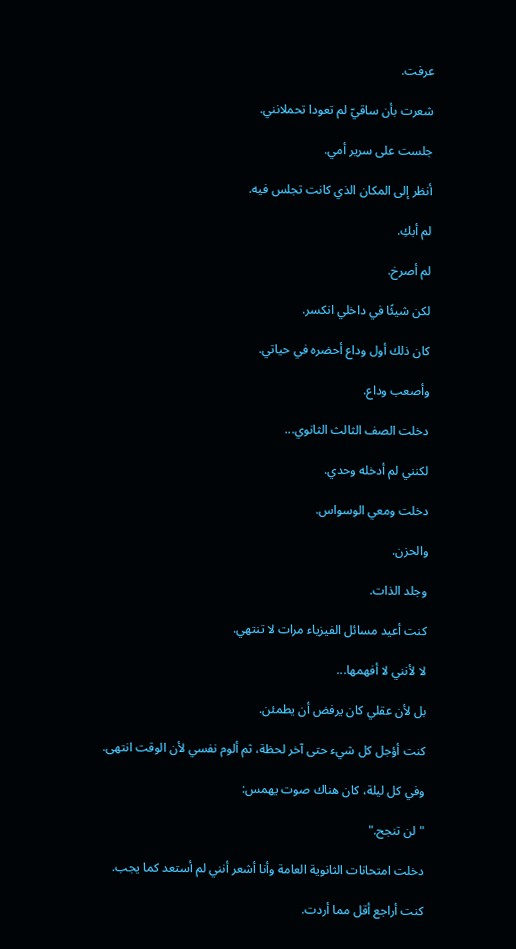عرفت.

شعرت بأن ساقيّ لم تعودا تحملانني.

جلست على سرير أمي.

أنظر إلى المكان الذي كانت تجلس فيه.

لم أبكِ.

لم أصرخ.

لكن شيئًا في داخلي انكسر.

كان ذلك أول وداع أحضره في حياتي.

وأصعب وداع.

دخلت الصف الثالث الثانوي...

لكنني لم أدخله وحدي.

دخلت ومعي الوسواس.

والحزن.

وجلد الذات.

كنت أعيد مسائل الفيزياء مرات لا تنتهي.

لا لأنني لا أفهمها...

بل لأن عقلي كان يرفض أن يطمئن.

كنت أؤجل كل شيء حتى آخر لحظة، ثم ألوم نفسي لأن الوقت انتهى.

وفي كل ليلة، كان هناك صوت يهمس:

"لن تنجح."

دخلت امتحانات الثانوية العامة وأنا أشعر أنني لم أستعد كما يجب.

كنت أراجع أقل مما أردت.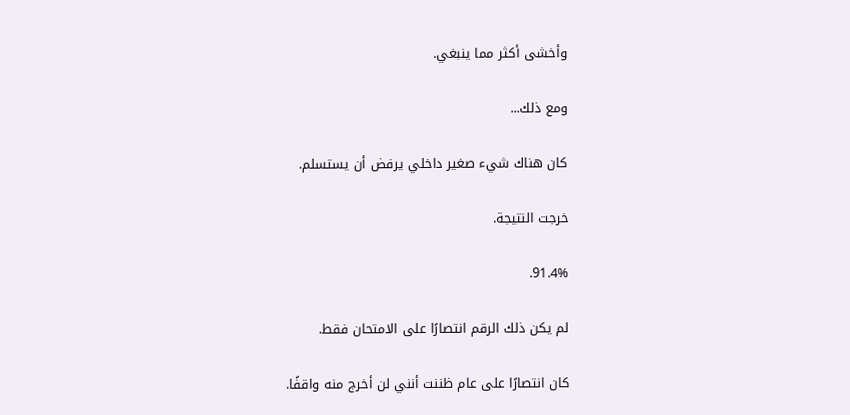وأخشى أكثر مما ينبغي.

ومع ذلك...

كان هناك شيء صغير داخلي يرفض أن يستسلم.

خرجت النتيجة.

91.4%.

لم يكن ذلك الرقم انتصارًا على الامتحان فقط.

كان انتصارًا على عام ظننت أنني لن أخرج منه واقفًا.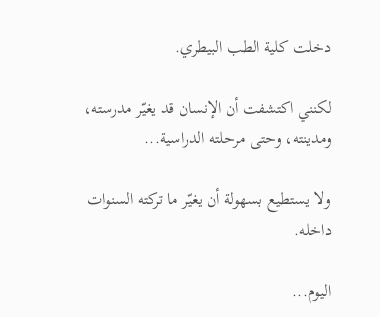دخلت كلية الطب البيطري.

لكنني اكتشفت أن الإنسان قد يغيّر مدرسته، ومدينته، وحتى مرحلته الدراسية...

ولا يستطيع بسهولة أن يغيّر ما تركته السنوات داخله.

اليوم...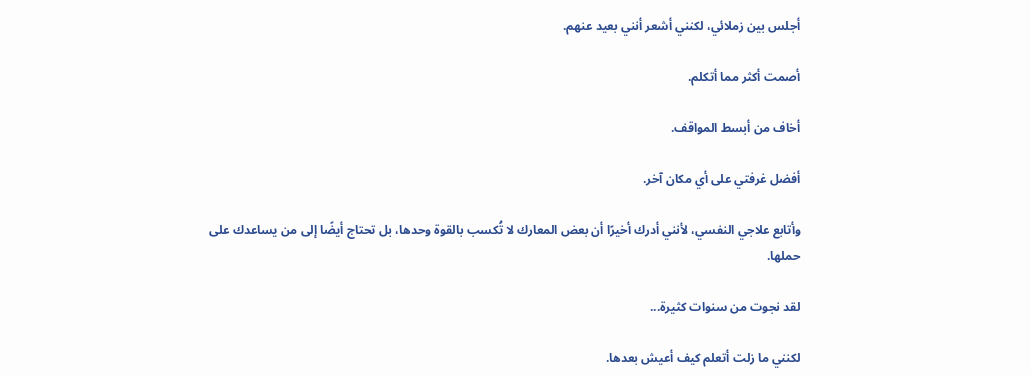أجلس بين زملائي، لكنني أشعر أنني بعيد عنهم.

أصمت أكثر مما أتكلم.

أخاف من أبسط المواقف.

أفضل غرفتي على أي مكان آخر.

وأتابع علاجي النفسي، لأنني أدرك أخيرًا أن بعض المعارك لا تُكسب بالقوة وحدها، بل تحتاج أيضًا إلى من يساعدك على حملها.

لقد نجوت من سنوات كثيرة...

لكنني ما زلت أتعلم كيف أعيش بعدها.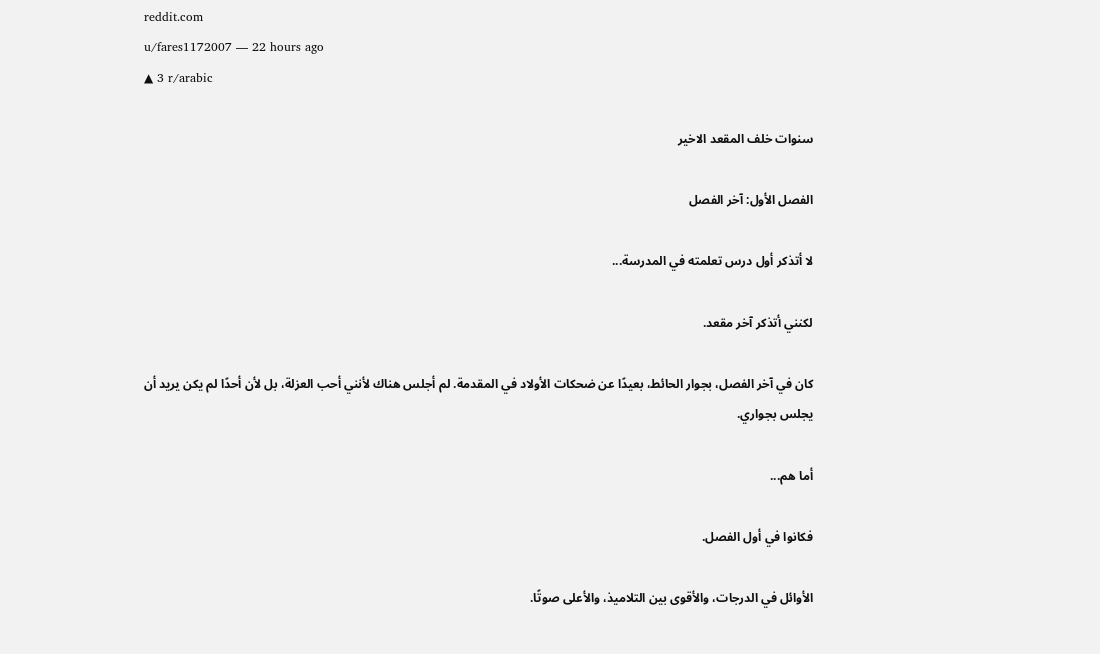reddit.com
u/fares1172007 — 22 hours ago
▲ 3 r/arabic

سنوات خلف المقعد الاخير

الفصل الأول: آخر الفصل

لا أتذكر أول درس تعلمته في المدرسة...

لكنني أتذكر آخر مقعد.

كان في آخر الفصل، بجوار الحائط، بعيدًا عن ضحكات الأولاد في المقدمة. لم أجلس هناك لأنني أحب العزلة، بل لأن أحدًا لم يكن يريد أن يجلس بجواري.

أما هم...

فكانوا في أول الفصل.

الأوائل في الدرجات، والأقوى بين التلاميذ، والأعلى صوتًا.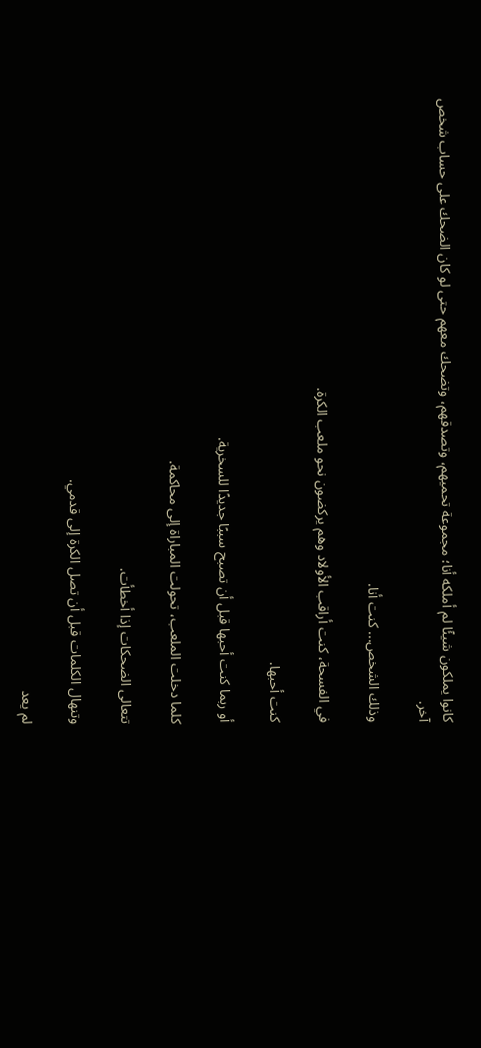كانوا يملكون شيئًا لم أملكه أنا؛ مجموعة تحميهم، وتصدقهم، وتضحك معهم حتى لو كان الضحك على حساب شخص آخر.

وذلك الشخص... كنت أنا.

في الفسحة، كنت أراقب الأولاد وهم يركضون نحو ملعب الكرة.

كنت أحبها.

أو ربما كنت أحبها قبل أن تصبح سببًا جديدًا للسخرية.

كلما دخلت الملعب، تحولت المباراة إلى محاكمة.

تتعالى الضحكات إذا أخطأت.

وتنهال الكلمات قبل أن تصل الكرة إلى قدمي.

لم يعد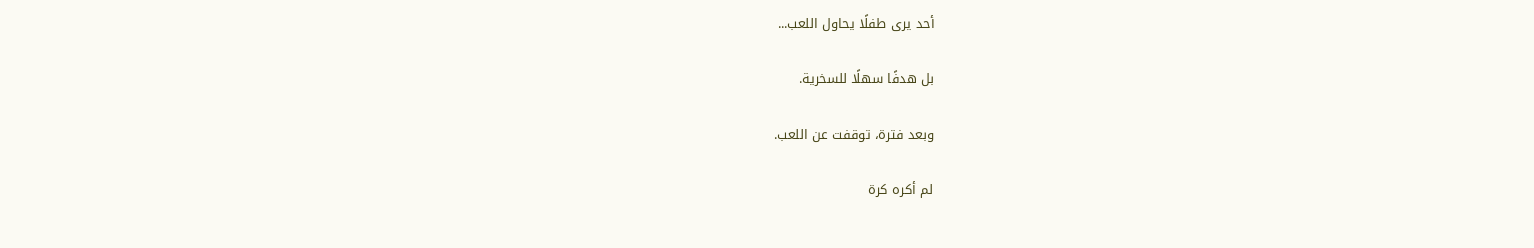أحد يرى طفلًا يحاول اللعب...

بل هدفًا سهلًا للسخرية.

وبعد فترة، توقفت عن اللعب.

لم أكره كرة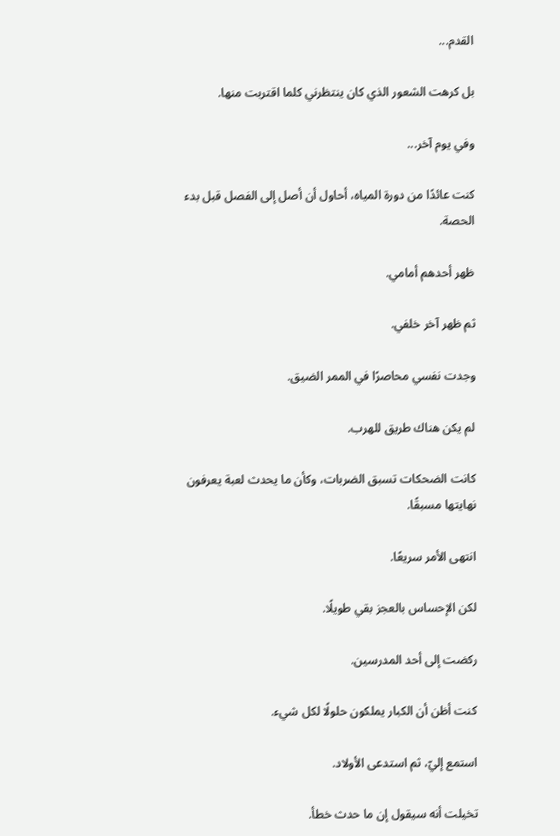القدم...

بل كرهت الشعور الذي كان ينتظرني كلما اقتربت منها.

وفي يوم آخر...

كنت عائدًا من دورة المياه، أحاول أن أصل إلى الفصل قبل بدء الحصة.

ظهر أحدهم أمامي.

ثم ظهر آخر خلفي.

وجدت نفسي محاصرًا في الممر الضيق.

لم يكن هناك طريق للهرب.

كانت الضحكات تسبق الضربات، وكأن ما يحدث لعبة يعرفون نهايتها مسبقًا.

انتهى الأمر سريعًا.

لكن الإحساس بالعجز بقي طويلًا.

ركضت إلى أحد المدرسين.

كنت أظن أن الكبار يملكون حلولًا لكل شيء.

استمع إليّ، ثم استدعى الأولاد.

تخيلت أنه سيقول إن ما حدث خطأ.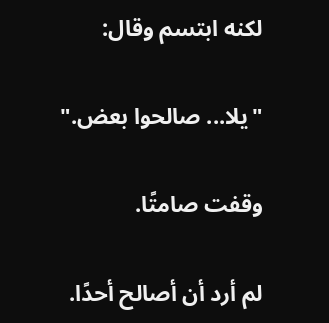لكنه ابتسم وقال:

"يلا... صالحوا بعض."

وقفت صامتًا.

لم أرد أن أصالح أحدًا.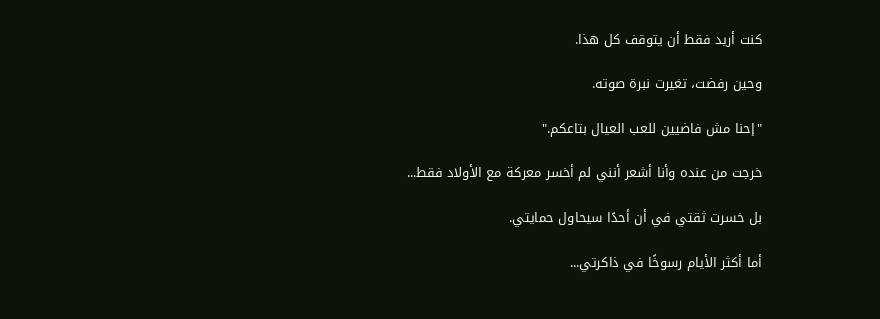كنت أريد فقط أن يتوقف كل هذا.

وحين رفضت، تغيرت نبرة صوته.

"إحنا مش فاضيين للعب العيال بتاعكم."

خرجت من عنده وأنا أشعر أنني لم أخسر معركة مع الأولاد فقط...

بل خسرت ثقتي في أن أحدًا سيحاول حمايتي.

أما أكثر الأيام رسوخًا في ذاكرتي...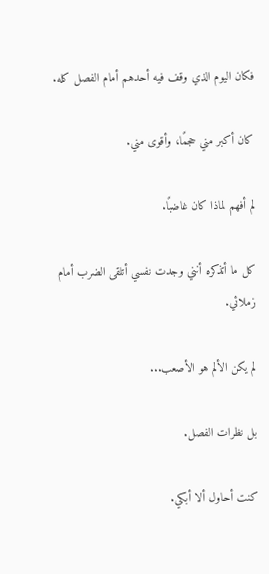فكان اليوم الذي وقف فيه أحدهم أمام الفصل كله.

كان أكبر مني حجمًا، وأقوى مني.

لم أفهم لماذا كان غاضبًا.

كل ما أتذكره أنني وجدت نفسي أتلقى الضرب أمام زملائي.

لم يكن الألم هو الأصعب...

بل نظرات الفصل.

كنت أحاول ألا أبكي.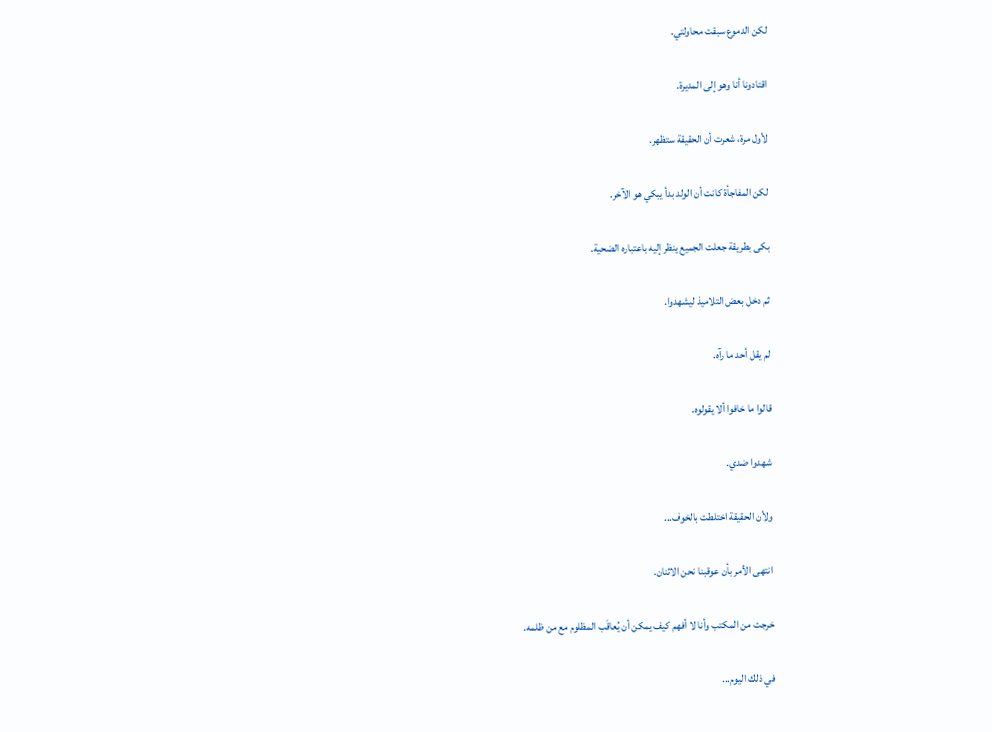لكن الدموع سبقت محاولتي.

اقتادونا أنا وهو إلى المديرة.

لأول مرة، شعرت أن الحقيقة ستظهر.

لكن المفاجأة كانت أن الولد بدأ يبكي هو الآخر.

بكى بطريقة جعلت الجميع ينظر إليه باعتباره الضحية.

ثم دخل بعض التلاميذ ليشهدوا.

لم يقل أحد ما رآه.

قالوا ما خافوا ألا يقولوه.

شهدوا ضدي.

ولأن الحقيقة اختلطت بالخوف...

انتهى الأمر بأن عوقبنا نحن الاثنان.

خرجت من المكتب وأنا لا أفهم كيف يمكن أن يُعاقَب المظلوم مع من ظلمه.

في ذلك اليوم...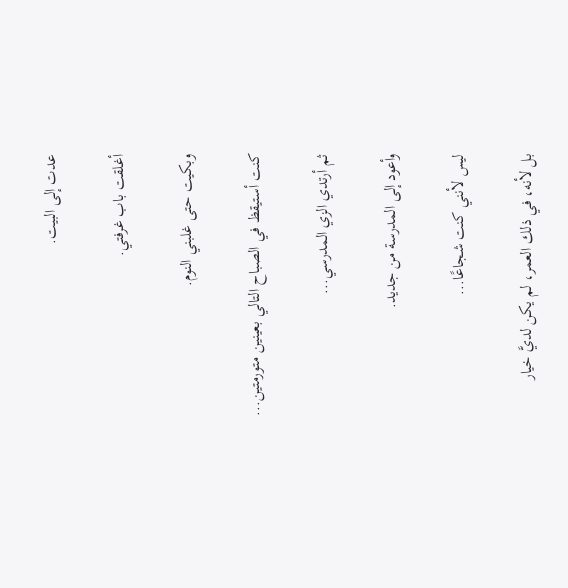عدت إلى البيت.

أغلقت باب غرفتي.

وبكيت حتى غلبني النوم.

كنت أستيقظ في الصباح التالي بعينين متورمتين...

ثم أرتدي الزي المدرسي...

وأعود إلى المدرسة من جديد.

ليس لأنني كنت شجاعًا...

بل لأنه، في ذلك العمر، لم يكن لديَّ خيار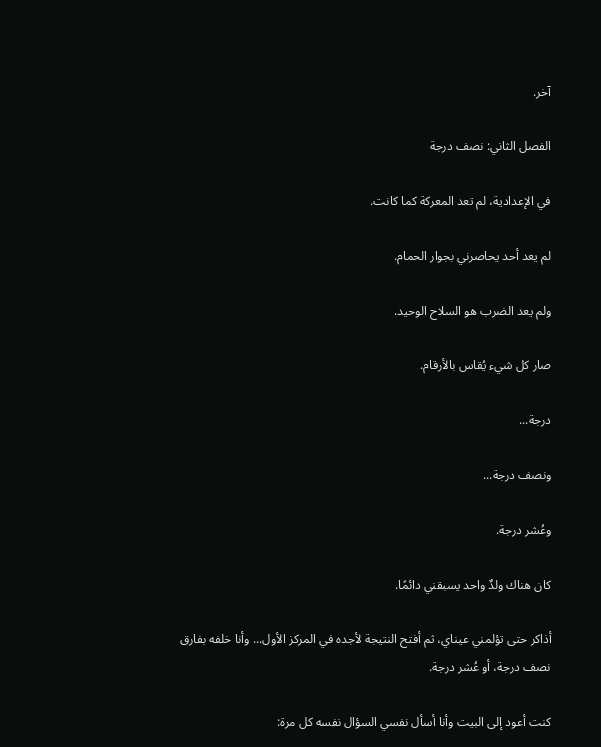آخر.

الفصل الثاني: نصف درجة

في الإعدادية، لم تعد المعركة كما كانت.

لم يعد أحد يحاصرني بجوار الحمام.

ولم يعد الضرب هو السلاح الوحيد.

صار كل شيء يُقاس بالأرقام.

درجة...

ونصف درجة...

وعُشر درجة.

كان هناك ولدٌ واحد يسبقني دائمًا.

أذاكر حتى تؤلمني عيناي، ثم أفتح النتيجة لأجده في المركز الأول... وأنا خلفه بفارق نصف درجة، أو عُشر درجة.

كنت أعود إلى البيت وأنا أسأل نفسي السؤال نفسه كل مرة: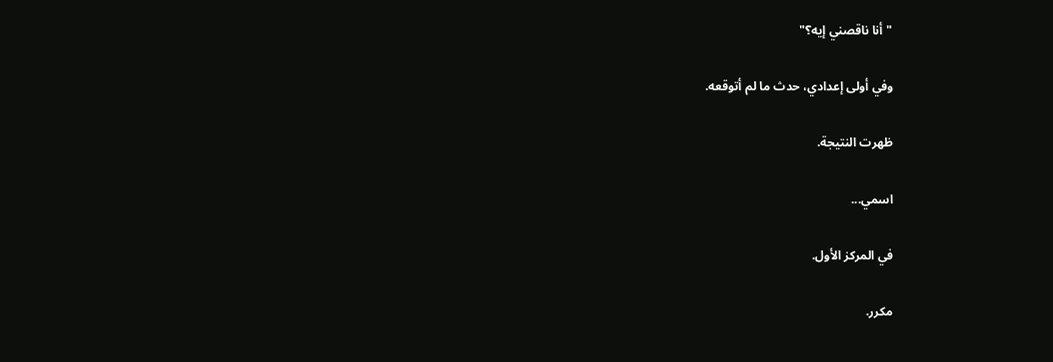"أنا ناقصني إيه؟"

وفي أولى إعدادي، حدث ما لم أتوقعه.

ظهرت النتيجة.

اسمي...

في المركز الأول.

مكرر.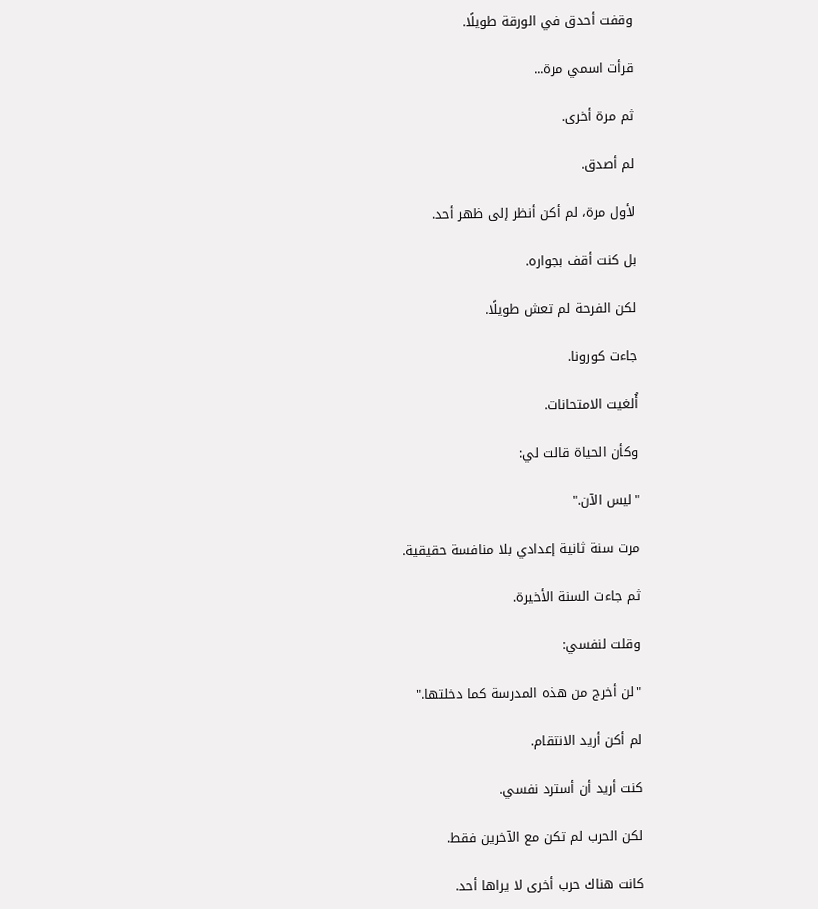وقفت أحدق في الورقة طويلًا.

قرأت اسمي مرة...

ثم مرة أخرى.

لم أصدق.

لأول مرة، لم أكن أنظر إلى ظهر أحد.

بل كنت أقف بجواره.

لكن الفرحة لم تعش طويلًا.

جاءت كورونا.

أُلغيت الامتحانات.

وكأن الحياة قالت لي:

"ليس الآن."

مرت سنة ثانية إعدادي بلا منافسة حقيقية.

ثم جاءت السنة الأخيرة.

وقلت لنفسي:

"لن أخرج من هذه المدرسة كما دخلتها."

لم أكن أريد الانتقام.

كنت أريد أن أسترد نفسي.

لكن الحرب لم تكن مع الآخرين فقط.

كانت هناك حرب أخرى لا يراها أحد.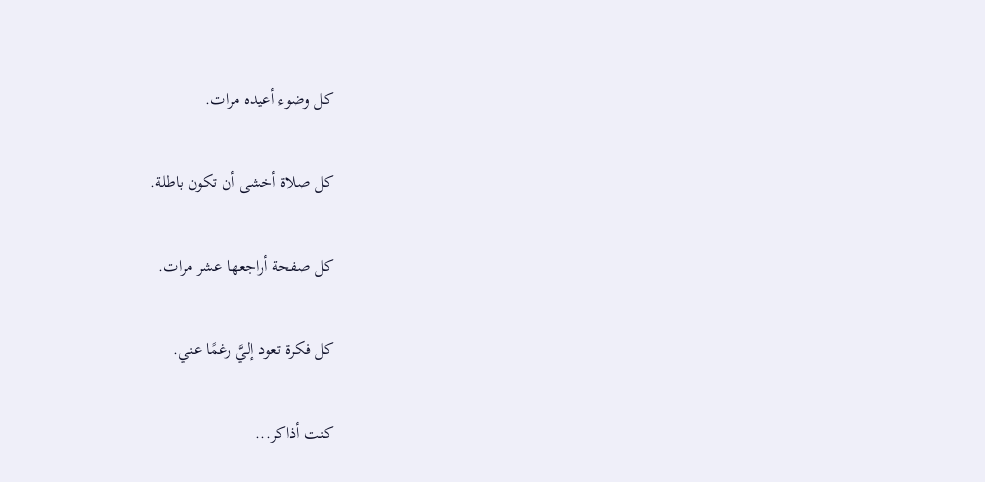كل وضوء أعيده مرات.

كل صلاة أخشى أن تكون باطلة.

كل صفحة أراجعها عشر مرات.

كل فكرة تعود إليَّ رغمًا عني.

كنت أذاكر...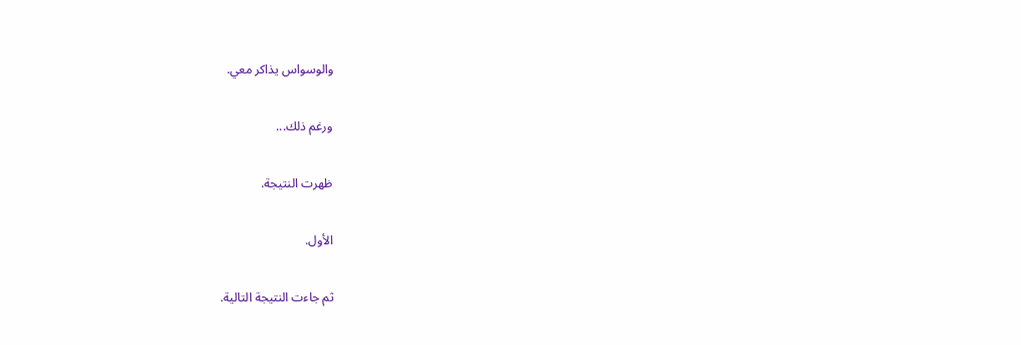والوسواس يذاكر معي.

ورغم ذلك...

ظهرت النتيجة.

الأول.

ثم جاءت النتيجة التالية.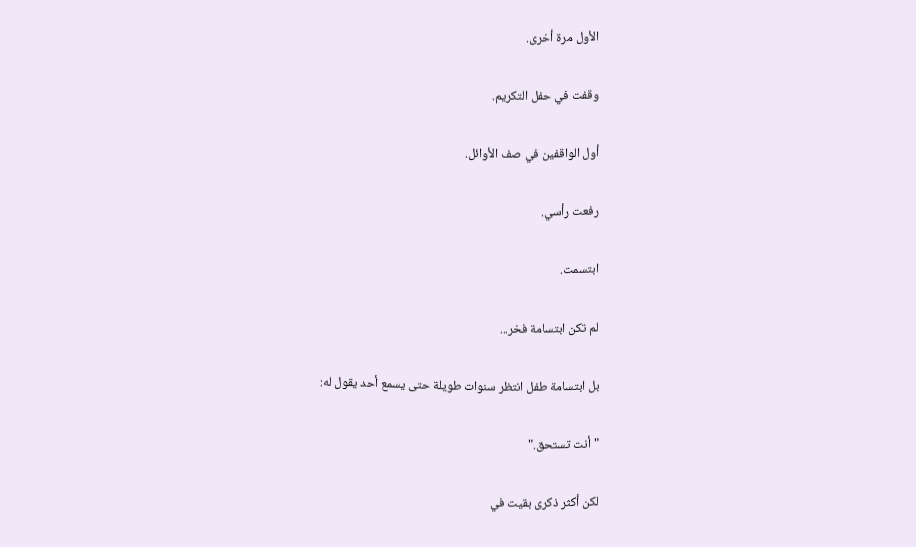الأول مرة أخرى.

وقفت في حفل التكريم.

أول الواقفين في صف الأوائل.

رفعت رأسي.

ابتسمت.

لم تكن ابتسامة فخر...

بل ابتسامة طفل انتظر سنوات طويلة حتى يسمع أحد يقول له:

"أنت تستحق."

لكن أكثر ذكرى بقيت في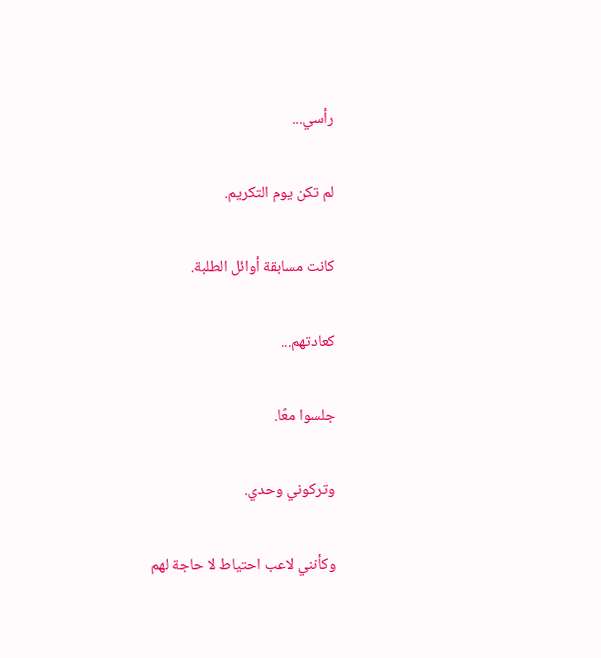رأسي...

لم تكن يوم التكريم.

كانت مسابقة أوائل الطلبة.

كعادتهم...

جلسوا معًا.

وتركوني وحدي.

وكأنني لاعب احتياط لا حاجة لهم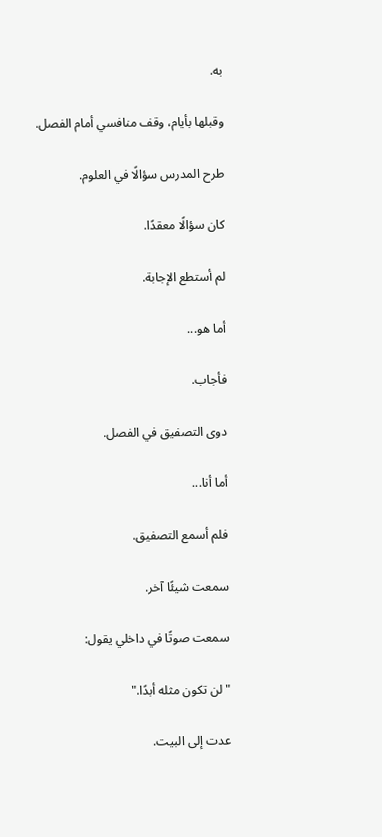به.

وقبلها بأيام، وقف منافسي أمام الفصل.

طرح المدرس سؤالًا في العلوم.

كان سؤالًا معقدًا.

لم أستطع الإجابة.

أما هو...

فأجاب.

دوى التصفيق في الفصل.

أما أنا...

فلم أسمع التصفيق.

سمعت شيئًا آخر.

سمعت صوتًا في داخلي يقول:

"لن تكون مثله أبدًا."

عدت إلى البيت.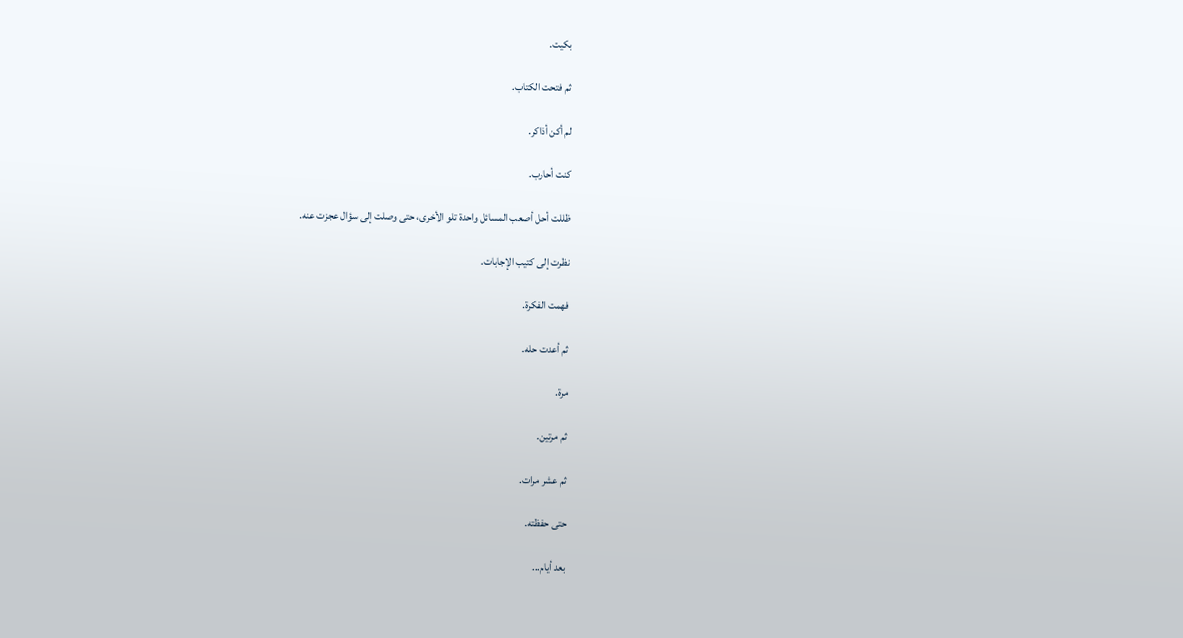بكيت.

ثم فتحت الكتاب.

لم أكن أذاكر.

كنت أحارب.

ظللت أحل أصعب المسائل واحدة تلو الأخرى، حتى وصلت إلى سؤال عجزت عنه.

نظرت إلى كتيب الإجابات.

فهمت الفكرة.

ثم أعدت حله.

مرة.

ثم مرتين.

ثم عشر مرات.

حتى حفظته.

بعد أيام...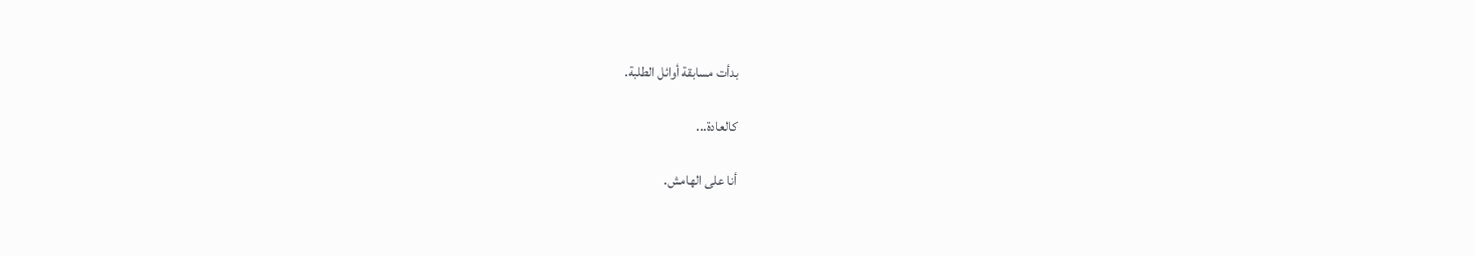بدأت مسابقة أوائل الطلبة.

كالعادة...

أنا على الهامش.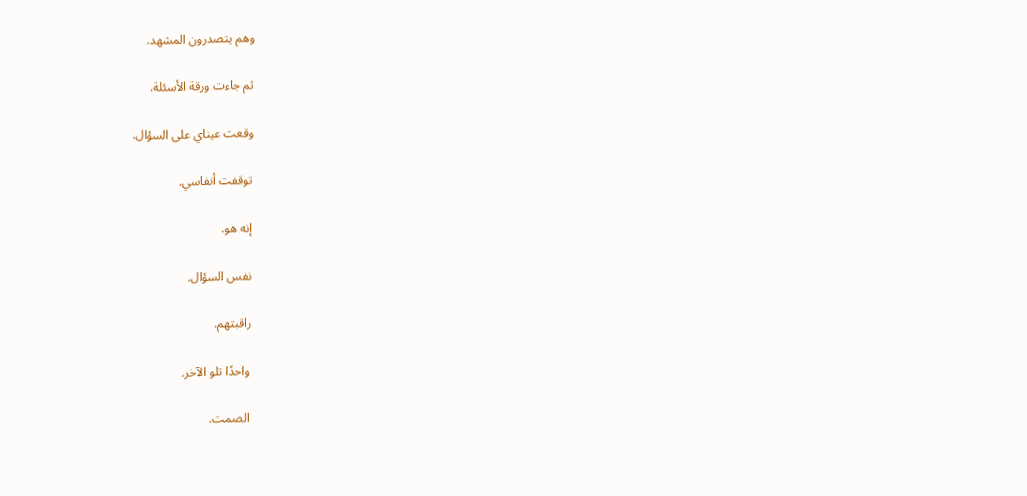وهم يتصدرون المشهد.

ثم جاءت ورقة الأسئلة.

وقعت عيناي على السؤال.

توقفت أنفاسي.

إنه هو.

نفس السؤال.

راقبتهم.

واحدًا تلو الآخر.

الصمت.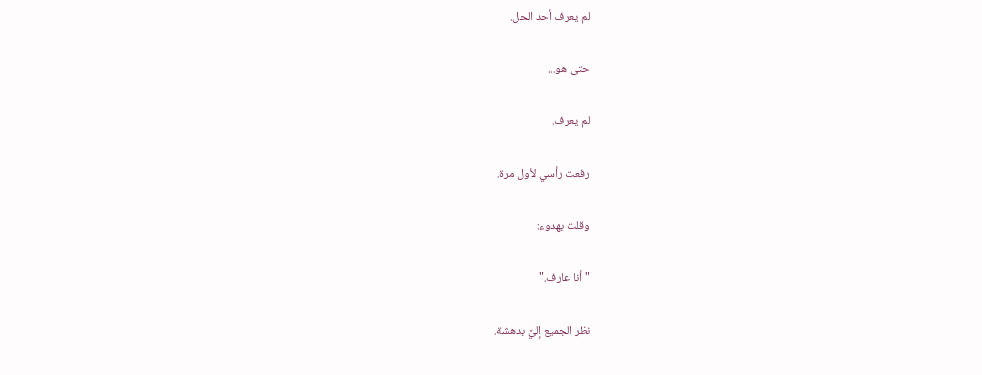لم يعرف أحد الحل.

حتى هو...

لم يعرف.

رفعت رأسي لأول مرة.

وقلت بهدوء:

"أنا عارف."

نظر الجميع إليَّ بدهشة.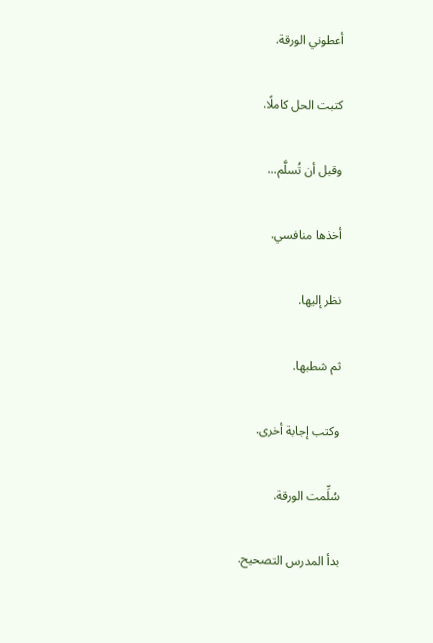أعطوني الورقة.

كتبت الحل كاملًا.

وقبل أن تُسلَّم...

أخذها منافسي.

نظر إليها.

ثم شطبها.

وكتب إجابة أخرى.

سُلِّمت الورقة.

بدأ المدرس التصحيح.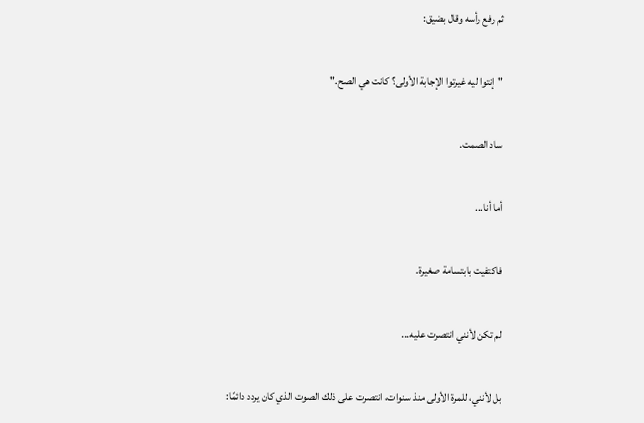ثم رفع رأسه وقال بضيق:

"إنتوا ليه غيرتوا الإجابة الأولى؟ كانت هي الصح."

ساد الصمت.

أما أنا...

فاكتفيت بابتسامة صغيرة.

لم تكن لأنني انتصرت عليه...

بل لأنني، للمرة الأولى منذ سنوات، انتصرت على ذلك الصوت الذي كان يردد دائمًا: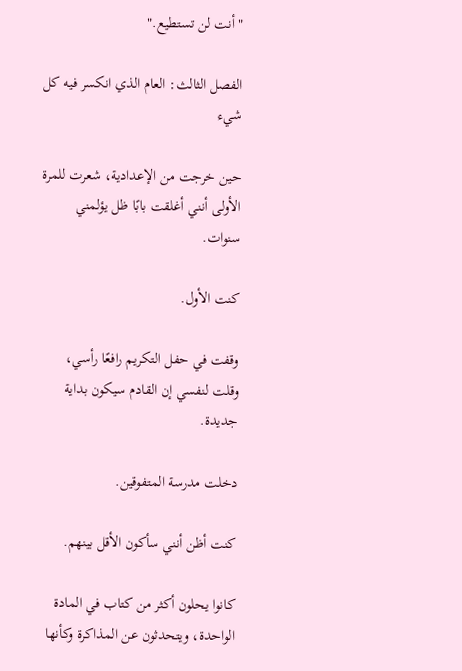"أنت لن تستطيع."

الفصل الثالث: العام الذي انكسر فيه كل شيء

حين خرجت من الإعدادية، شعرت للمرة الأولى أنني أغلقت بابًا ظل يؤلمني سنوات.

كنت الأول.

وقفت في حفل التكريم رافعًا رأسي، وقلت لنفسي إن القادم سيكون بداية جديدة.

دخلت مدرسة المتفوقين.

كنت أظن أنني سأكون الأقل بينهم.

كانوا يحلون أكثر من كتاب في المادة الواحدة، ويتحدثون عن المذاكرة وكأنها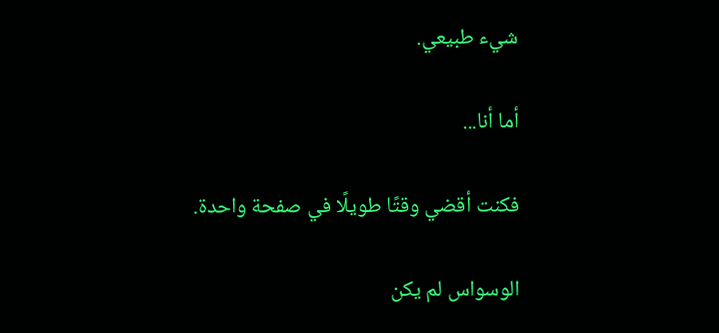شيء طبيعي.

أما أنا...

فكنت أقضي وقتًا طويلًا في صفحة واحدة.

الوسواس لم يكن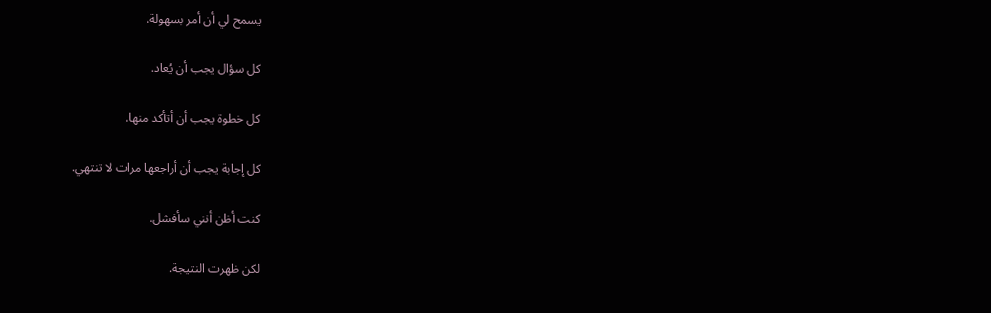يسمح لي أن أمر بسهولة.

كل سؤال يجب أن يُعاد.

كل خطوة يجب أن أتأكد منها.

كل إجابة يجب أن أراجعها مرات لا تنتهي.

كنت أظن أنني سأفشل.

لكن ظهرت النتيجة.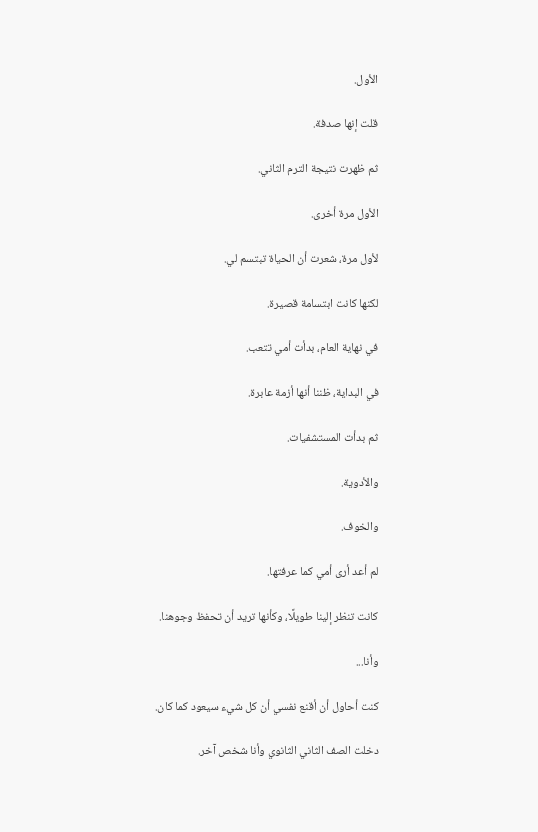الأول.

قلت إنها صدفة.

ثم ظهرت نتيجة الترم الثاني.

الأول مرة أخرى.

لأول مرة، شعرت أن الحياة تبتسم لي.

لكنها كانت ابتسامة قصيرة.

في نهاية العام، بدأت أمي تتعب.

في البداية، ظننا أنها أزمة عابرة.

ثم بدأت المستشفيات.

والأدوية.

والخوف.

لم أعد أرى أمي كما عرفتها.

كانت تنظر إلينا طويلًا، وكأنها تريد أن تحفظ وجوهنا.

وأنا...

كنت أحاول أن أقنع نفسي أن كل شيء سيعود كما كان.

دخلت الصف الثاني الثانوي وأنا شخص آخر.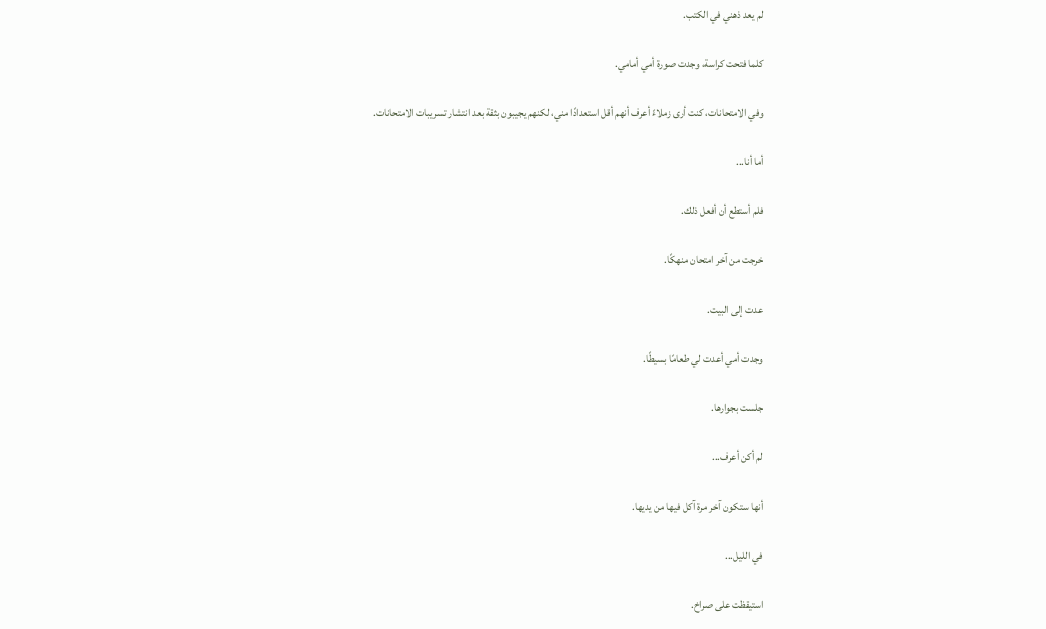لم يعد ذهني في الكتب.

كلما فتحت كراسة، وجدت صورة أمي أمامي.

وفي الامتحانات، كنت أرى زملاءً أعرف أنهم أقل استعدادًا مني، لكنهم يجيبون بثقة بعد انتشار تسريبات الامتحانات.

أما أنا...

فلم أستطع أن أفعل ذلك.

خرجت من آخر امتحان منهكًا.

عدت إلى البيت.

وجدت أمي أعدت لي طعامًا بسيطًا.

جلست بجوارها.

لم أكن أعرف...

أنها ستكون آخر مرة آكل فيها من يديها.

في الليل...

استيقظت على صراخ.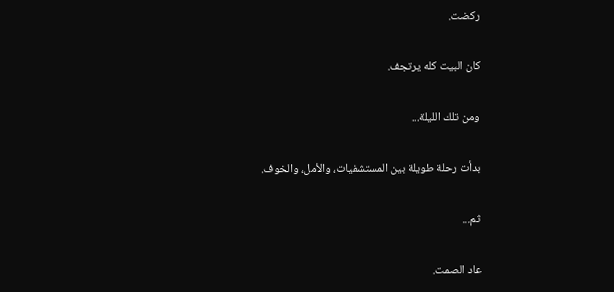ركضت.

كان البيت كله يرتجف.

ومن تلك الليلة...

بدأت رحلة طويلة بين المستشفيات، والأمل، والخوف.

ثم...

عاد الصمت.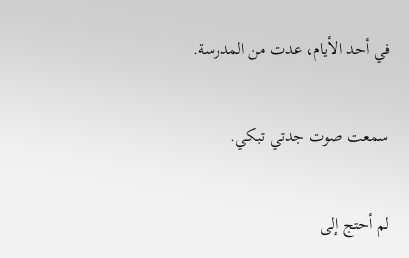في أحد الأيام، عدت من المدرسة.

سمعت صوت جدتي تبكي.

لم أحتج إلى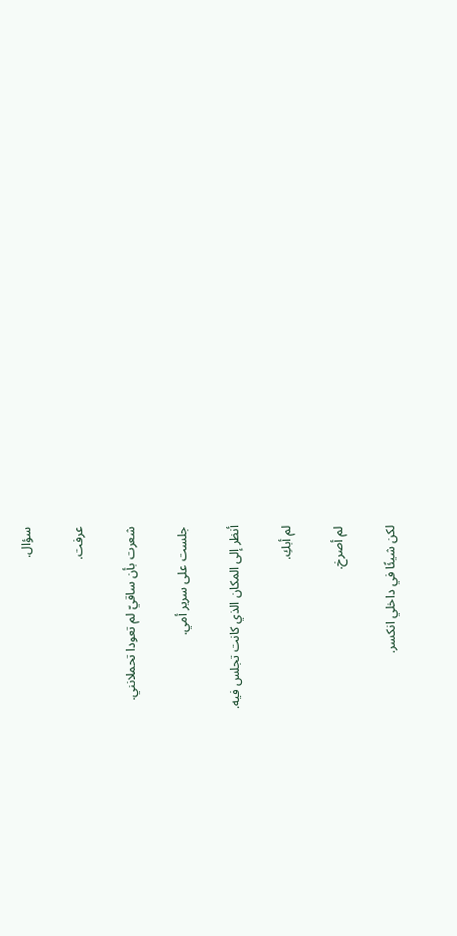سؤال.

عرفت.

شعرت بأن ساقيّ لم تعودا تحملانني.

جلست على سرير أمي.

أنظر إلى المكان الذي كانت تجلس فيه.

لم أبكِ.

لم أصرخ.

لكن شيئًا في داخلي انكسر.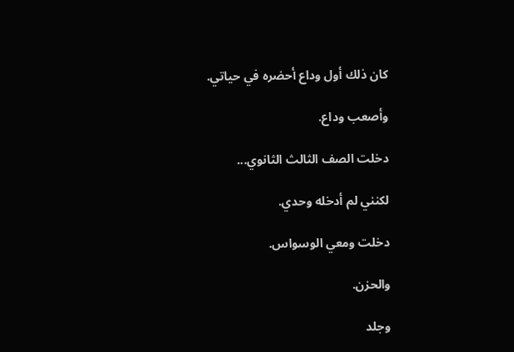كان ذلك أول وداع أحضره في حياتي.

وأصعب وداع.

دخلت الصف الثالث الثانوي...

لكنني لم أدخله وحدي.

دخلت ومعي الوسواس.

والحزن.

وجلد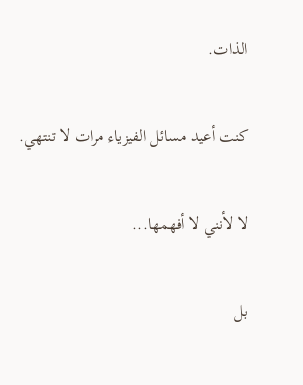الذات.

كنت أعيد مسائل الفيزياء مرات لا تنتهي.

لا لأنني لا أفهمها...

بل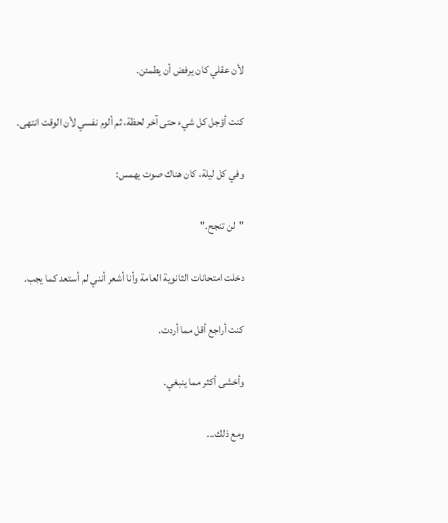لأن عقلي كان يرفض أن يطمئن.

كنت أؤجل كل شيء حتى آخر لحظة، ثم ألوم نفسي لأن الوقت انتهى.

وفي كل ليلة، كان هناك صوت يهمس:

"لن تنجح."

دخلت امتحانات الثانوية العامة وأنا أشعر أنني لم أستعد كما يجب.

كنت أراجع أقل مما أردت.

وأخشى أكثر مما ينبغي.

ومع ذلك...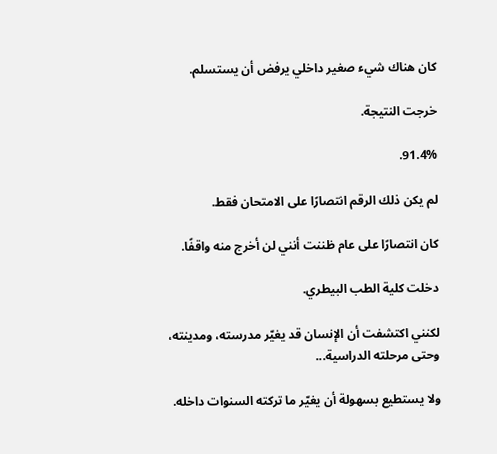كان هناك شيء صغير داخلي يرفض أن يستسلم.

خرجت النتيجة.

91.4%.

لم يكن ذلك الرقم انتصارًا على الامتحان فقط.

كان انتصارًا على عام ظننت أنني لن أخرج منه واقفًا.

دخلت كلية الطب البيطري.

لكنني اكتشفت أن الإنسان قد يغيّر مدرسته، ومدينته، وحتى مرحلته الدراسية...

ولا يستطيع بسهولة أن يغيّر ما تركته السنوات داخله.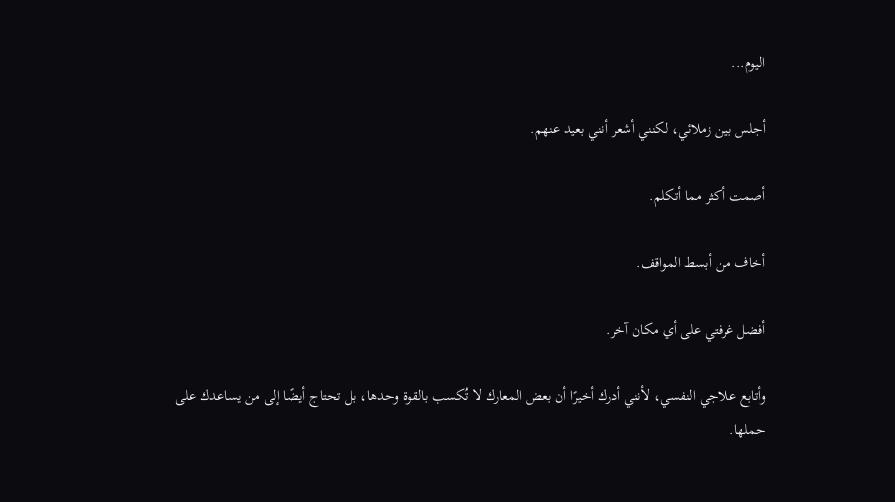اليوم...

أجلس بين زملائي، لكنني أشعر أنني بعيد عنهم.

أصمت أكثر مما أتكلم.

أخاف من أبسط المواقف.

أفضل غرفتي على أي مكان آخر.

وأتابع علاجي النفسي، لأنني أدرك أخيرًا أن بعض المعارك لا تُكسب بالقوة وحدها، بل تحتاج أيضًا إلى من يساعدك على حملها.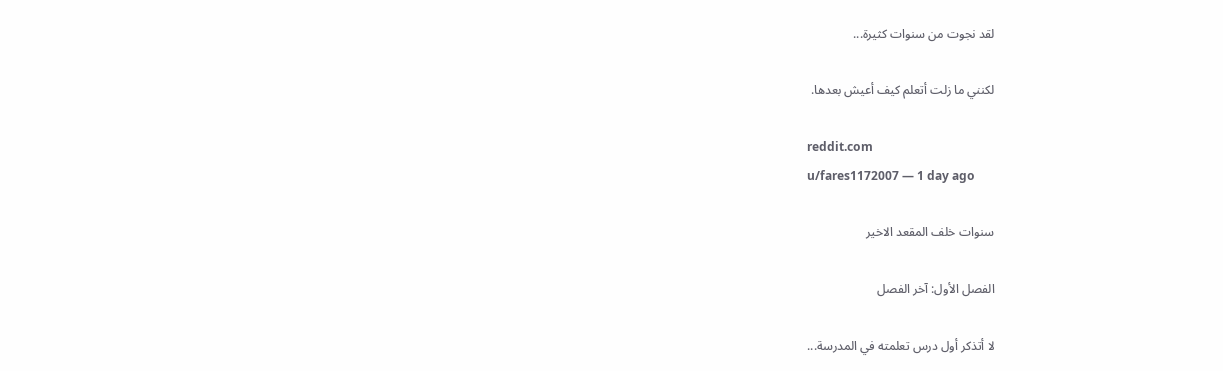لقد نجوت من سنوات كثيرة...

لكنني ما زلت أتعلم كيف أعيش بعدها.

reddit.com
u/fares1172007 — 1 day ago

سنوات خلف المقعد الاخير

الفصل الأول: آخر الفصل

لا أتذكر أول درس تعلمته في المدرسة...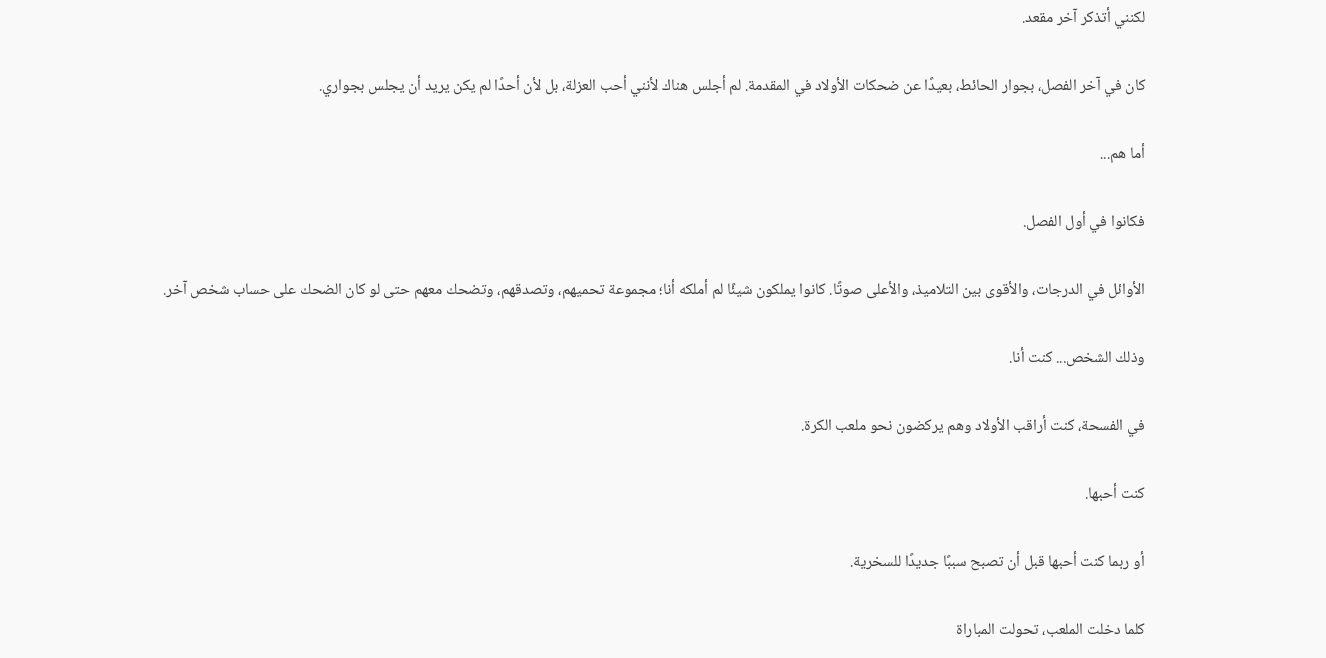لكنني أتذكر آخر مقعد.

كان في آخر الفصل، بجوار الحائط، بعيدًا عن ضحكات الأولاد في المقدمة. لم أجلس هناك لأنني أحب العزلة، بل لأن أحدًا لم يكن يريد أن يجلس بجواري.

أما هم...

فكانوا في أول الفصل.

الأوائل في الدرجات، والأقوى بين التلاميذ، والأعلى صوتًا. كانوا يملكون شيئًا لم أملكه أنا؛ مجموعة تحميهم، وتصدقهم، وتضحك معهم حتى لو كان الضحك على حساب شخص آخر.

وذلك الشخص... كنت أنا.

في الفسحة، كنت أراقب الأولاد وهم يركضون نحو ملعب الكرة.

كنت أحبها.

أو ربما كنت أحبها قبل أن تصبح سببًا جديدًا للسخرية.

كلما دخلت الملعب، تحولت المباراة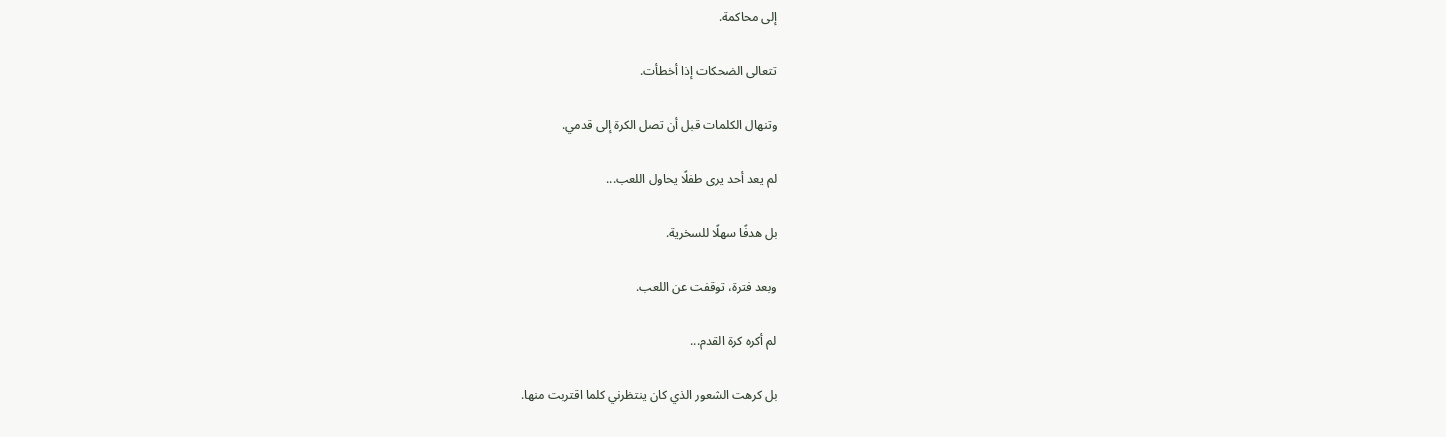إلى محاكمة.

تتعالى الضحكات إذا أخطأت.

وتنهال الكلمات قبل أن تصل الكرة إلى قدمي.

لم يعد أحد يرى طفلًا يحاول اللعب...

بل هدفًا سهلًا للسخرية.

وبعد فترة، توقفت عن اللعب.

لم أكره كرة القدم...

بل كرهت الشعور الذي كان ينتظرني كلما اقتربت منها.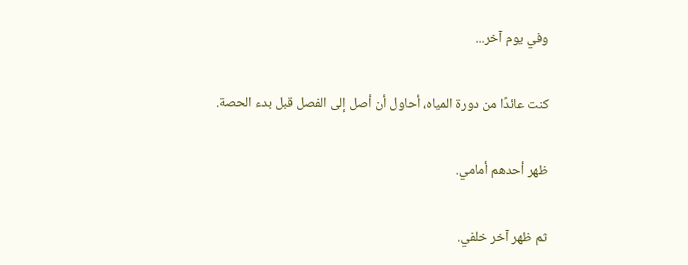وفي يوم آخر...

كنت عائدًا من دورة المياه، أحاول أن أصل إلى الفصل قبل بدء الحصة.

ظهر أحدهم أمامي.

ثم ظهر آخر خلفي.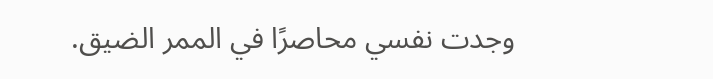وجدت نفسي محاصرًا في الممر الضيق.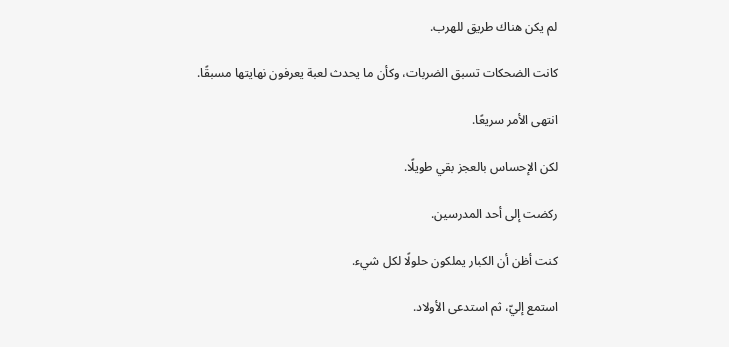لم يكن هناك طريق للهرب.

كانت الضحكات تسبق الضربات، وكأن ما يحدث لعبة يعرفون نهايتها مسبقًا.

انتهى الأمر سريعًا.

لكن الإحساس بالعجز بقي طويلًا.

ركضت إلى أحد المدرسين.

كنت أظن أن الكبار يملكون حلولًا لكل شيء.

استمع إليّ، ثم استدعى الأولاد.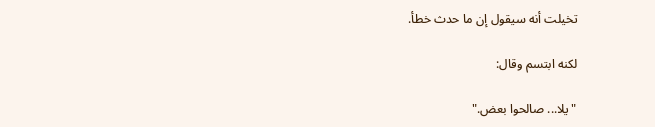تخيلت أنه سيقول إن ما حدث خطأ.

لكنه ابتسم وقال:

"يلا... صالحوا بعض."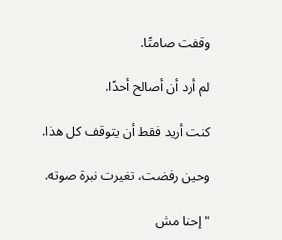وقفت صامتًا.

لم أرد أن أصالح أحدًا.

كنت أريد فقط أن يتوقف كل هذا.

وحين رفضت، تغيرت نبرة صوته.

"إحنا مش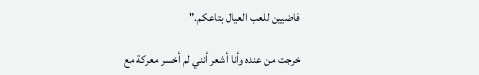فاضيين للعب العيال بتاعكم."

خرجت من عنده وأنا أشعر أنني لم أخسر معركة مع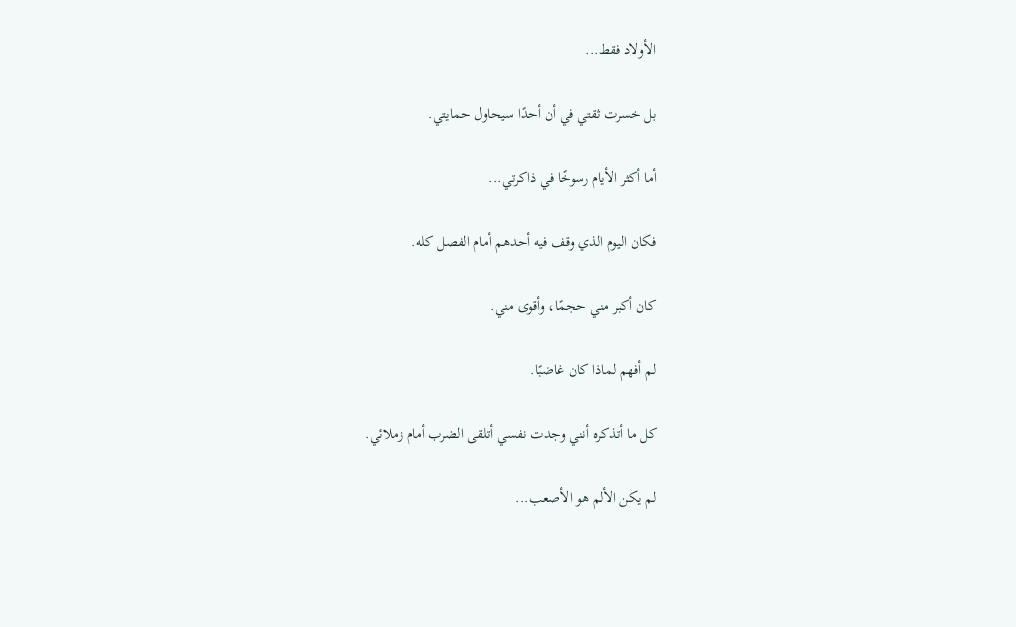الأولاد فقط...

بل خسرت ثقتي في أن أحدًا سيحاول حمايتي.

أما أكثر الأيام رسوخًا في ذاكرتي...

فكان اليوم الذي وقف فيه أحدهم أمام الفصل كله.

كان أكبر مني حجمًا، وأقوى مني.

لم أفهم لماذا كان غاضبًا.

كل ما أتذكره أنني وجدت نفسي أتلقى الضرب أمام زملائي.

لم يكن الألم هو الأصعب...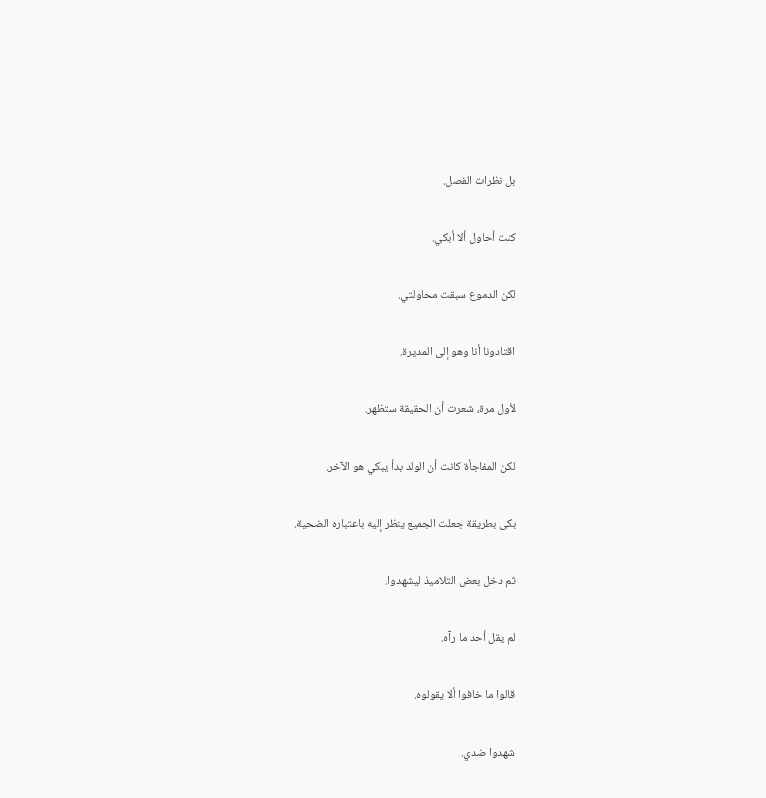بل نظرات الفصل.

كنت أحاول ألا أبكي.

لكن الدموع سبقت محاولتي.

اقتادونا أنا وهو إلى المديرة.

لأول مرة، شعرت أن الحقيقة ستظهر.

لكن المفاجأة كانت أن الولد بدأ يبكي هو الآخر.

بكى بطريقة جعلت الجميع ينظر إليه باعتباره الضحية.

ثم دخل بعض التلاميذ ليشهدوا.

لم يقل أحد ما رآه.

قالوا ما خافوا ألا يقولوه.

شهدوا ضدي.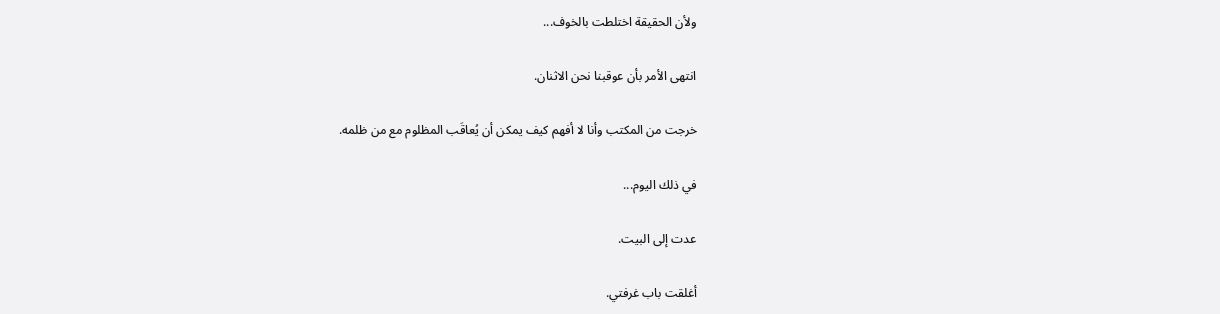ولأن الحقيقة اختلطت بالخوف...

انتهى الأمر بأن عوقبنا نحن الاثنان.

خرجت من المكتب وأنا لا أفهم كيف يمكن أن يُعاقَب المظلوم مع من ظلمه.

في ذلك اليوم...

عدت إلى البيت.

أغلقت باب غرفتي.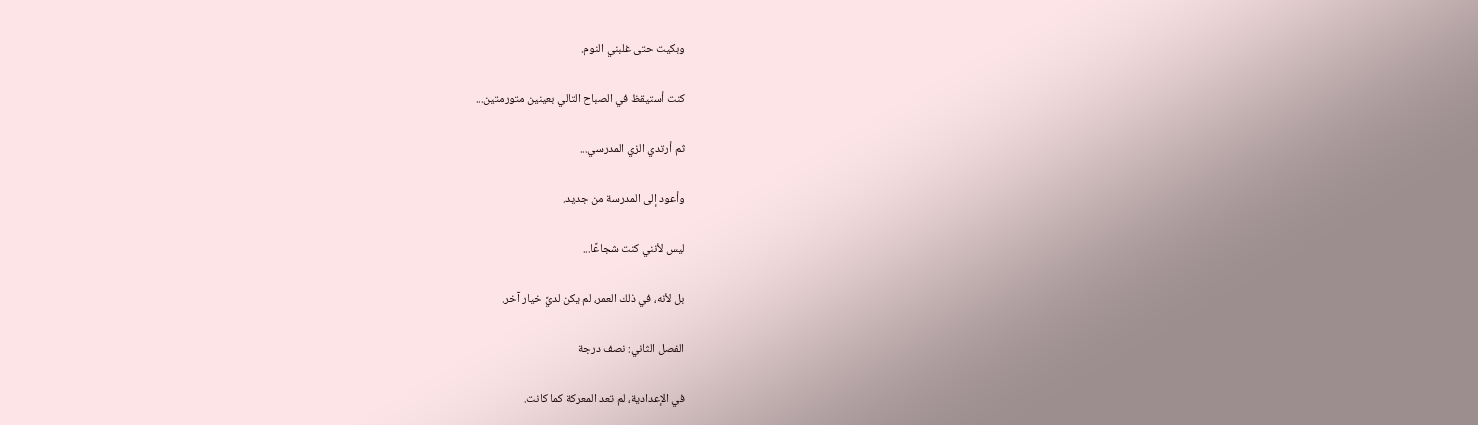وبكيت حتى غلبني النوم.

كنت أستيقظ في الصباح التالي بعينين متورمتين...

ثم أرتدي الزي المدرسي...

وأعود إلى المدرسة من جديد.

ليس لأنني كنت شجاعًا...

بل لأنه، في ذلك العمر، لم يكن لديَّ خيار آخر.

الفصل الثاني: نصف درجة

في الإعدادية، لم تعد المعركة كما كانت.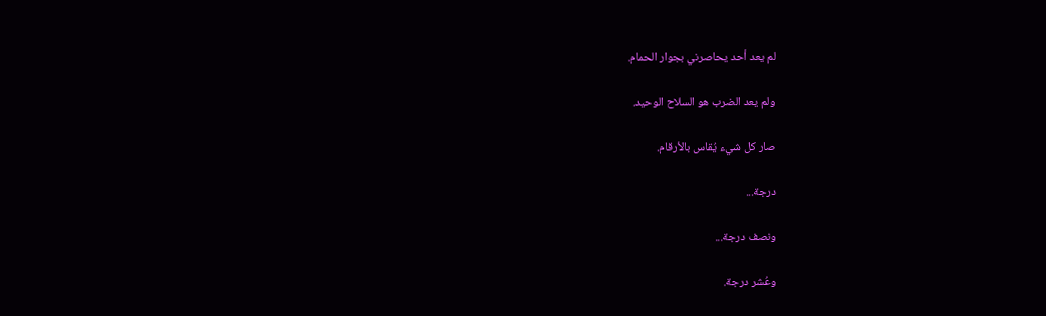لم يعد أحد يحاصرني بجوار الحمام.

ولم يعد الضرب هو السلاح الوحيد.

صار كل شيء يُقاس بالأرقام.

درجة...

ونصف درجة...

وعُشر درجة.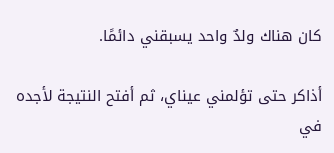كان هناك ولدٌ واحد يسبقني دائمًا.

أذاكر حتى تؤلمني عيناي، ثم أفتح النتيجة لأجده في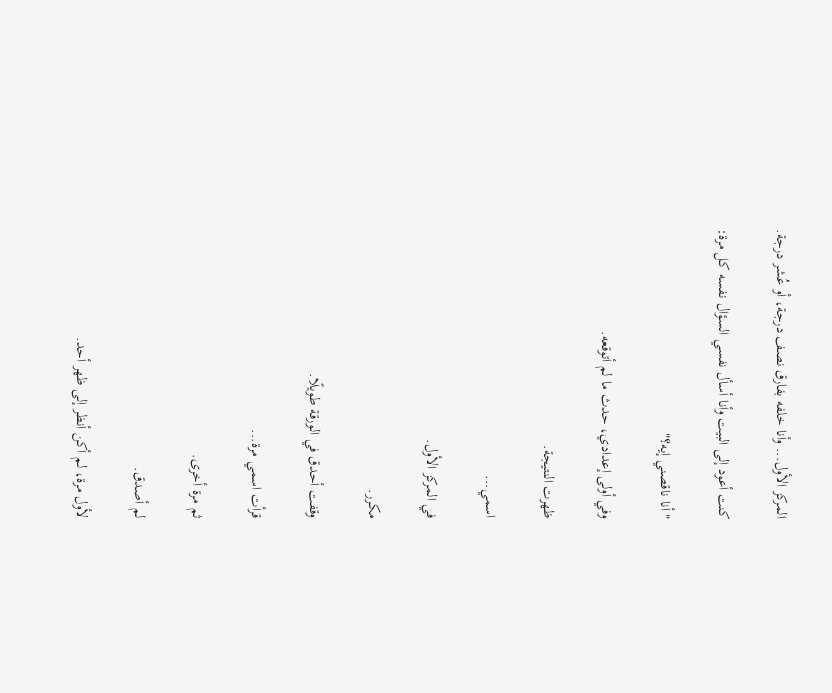المركز الأول... وأنا خلفه بفارق نصف درجة، أو عُشر درجة.

كنت أعود إلى البيت وأنا أسأل نفسي السؤال نفسه كل مرة:

"أنا ناقصني إيه؟"

وفي أولى إعدادي، حدث ما لم أتوقعه.

ظهرت النتيجة.

اسمي...

في المركز الأول.

مكرر.

وقفت أحدق في الورقة طويلًا.

قرأت اسمي مرة...

ثم مرة أخرى.

لم أصدق.

لأول مرة، لم أكن أنظر إلى ظهر أحد.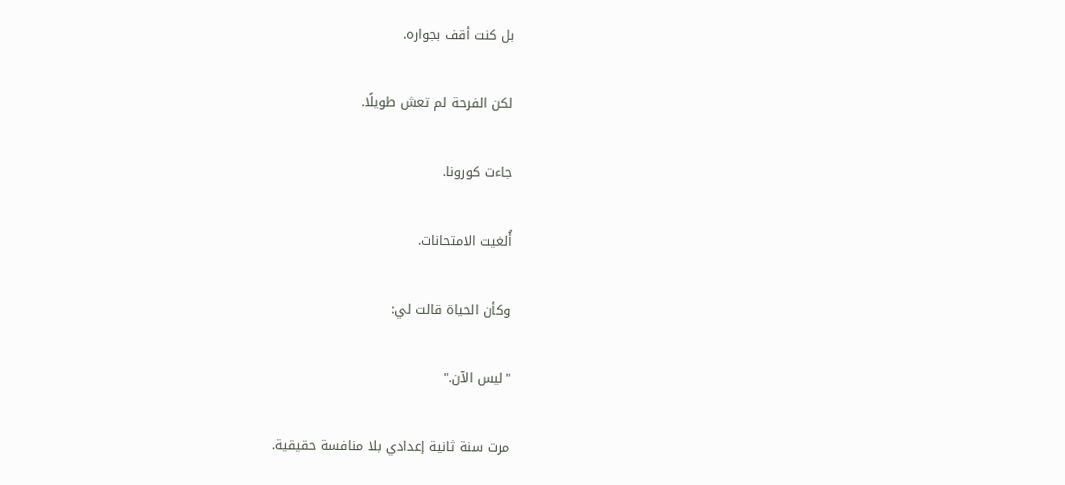بل كنت أقف بجواره.

لكن الفرحة لم تعش طويلًا.

جاءت كورونا.

أُلغيت الامتحانات.

وكأن الحياة قالت لي:

"ليس الآن."

مرت سنة ثانية إعدادي بلا منافسة حقيقية.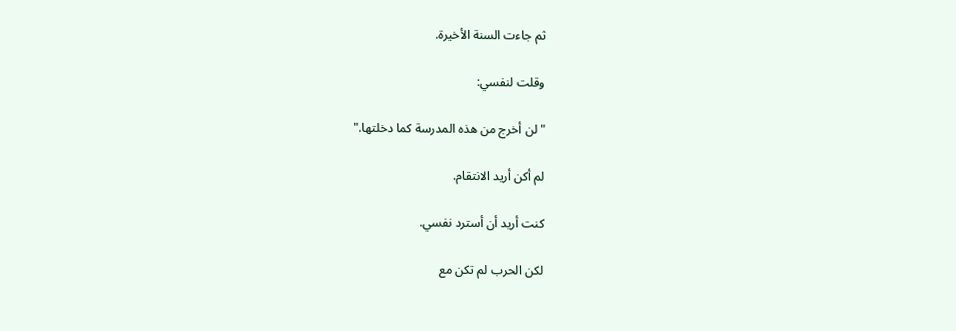ثم جاءت السنة الأخيرة.

وقلت لنفسي:

"لن أخرج من هذه المدرسة كما دخلتها."

لم أكن أريد الانتقام.

كنت أريد أن أسترد نفسي.

لكن الحرب لم تكن مع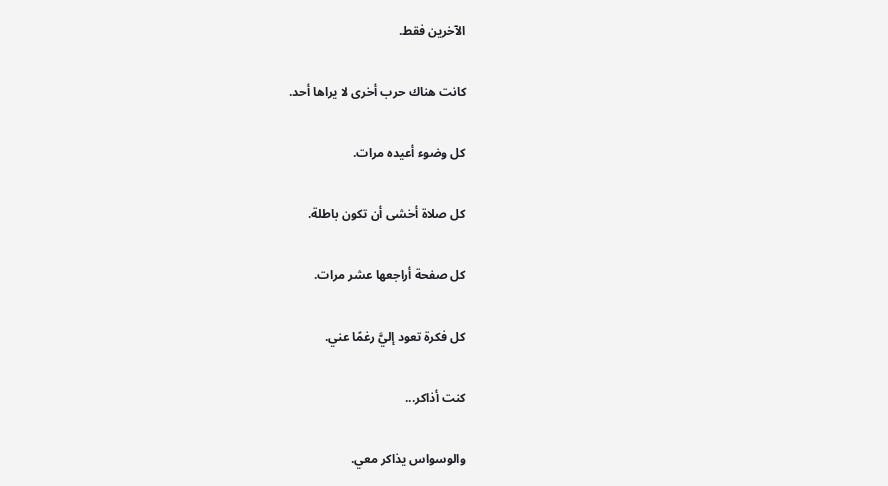الآخرين فقط.

كانت هناك حرب أخرى لا يراها أحد.

كل وضوء أعيده مرات.

كل صلاة أخشى أن تكون باطلة.

كل صفحة أراجعها عشر مرات.

كل فكرة تعود إليَّ رغمًا عني.

كنت أذاكر...

والوسواس يذاكر معي.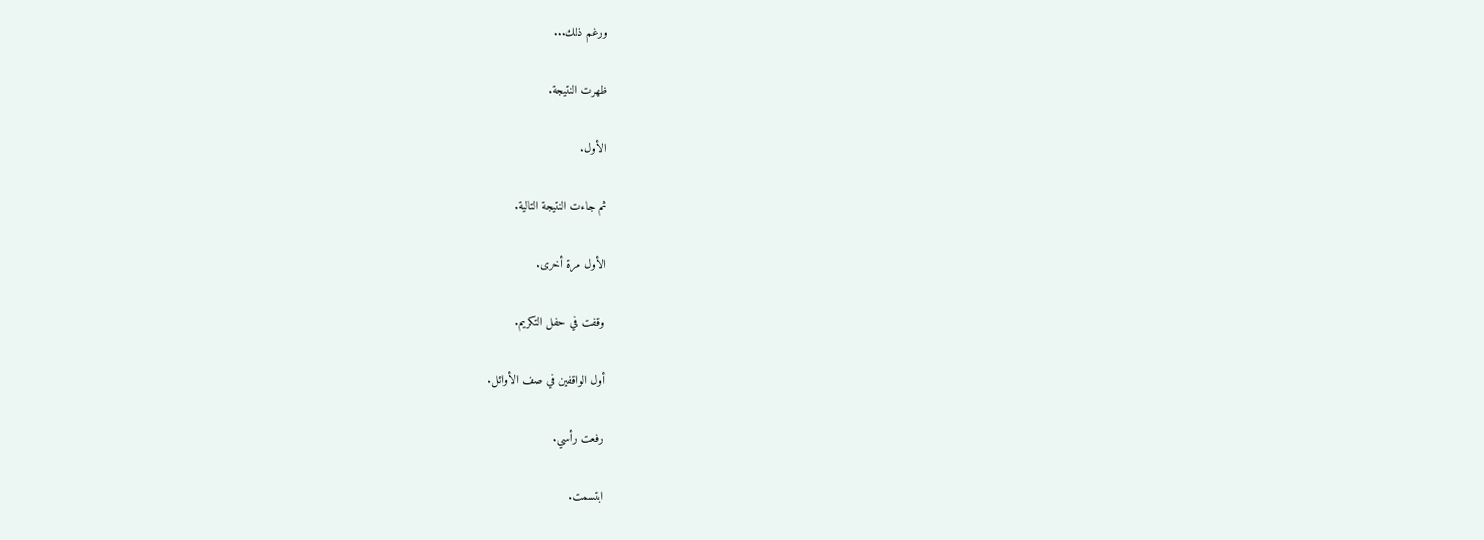ورغم ذلك...

ظهرت النتيجة.

الأول.

ثم جاءت النتيجة التالية.

الأول مرة أخرى.

وقفت في حفل التكريم.

أول الواقفين في صف الأوائل.

رفعت رأسي.

ابتسمت.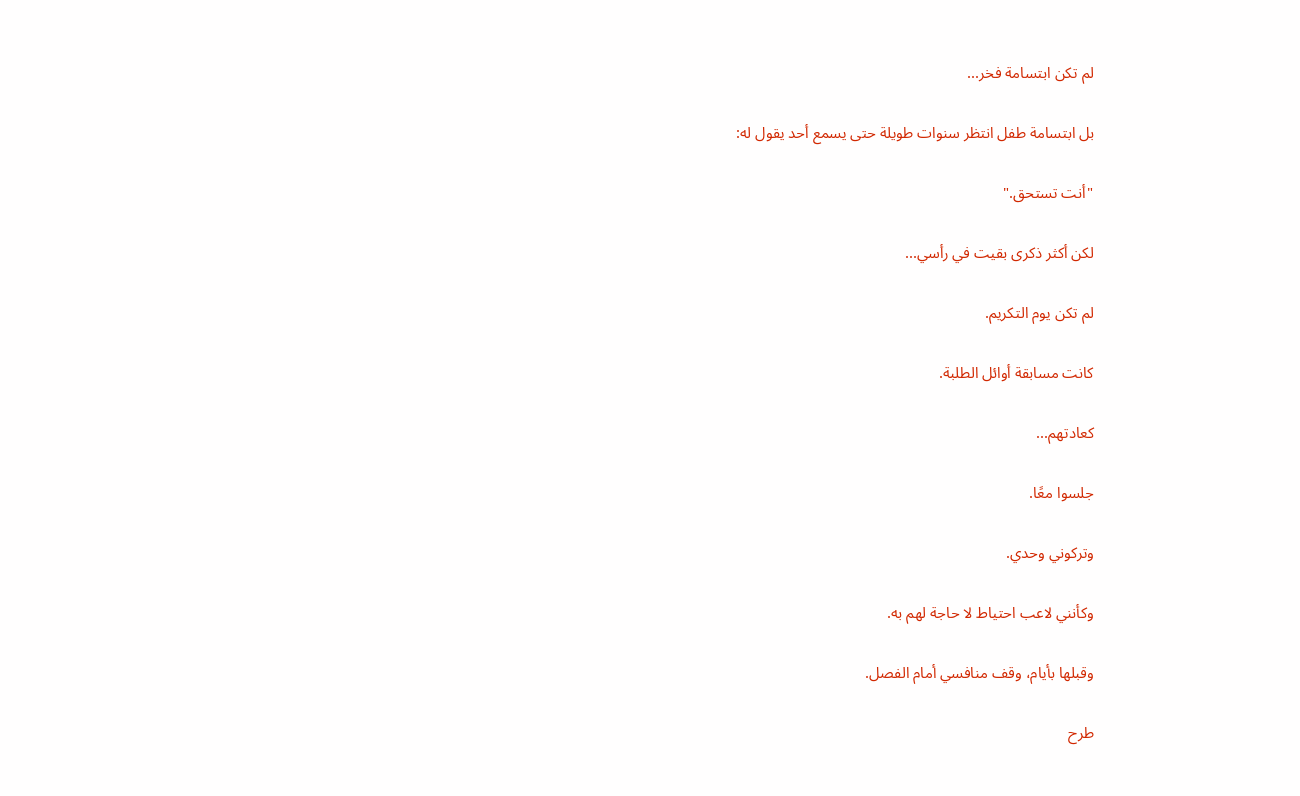لم تكن ابتسامة فخر...

بل ابتسامة طفل انتظر سنوات طويلة حتى يسمع أحد يقول له:

"أنت تستحق."

لكن أكثر ذكرى بقيت في رأسي...

لم تكن يوم التكريم.

كانت مسابقة أوائل الطلبة.

كعادتهم...

جلسوا معًا.

وتركوني وحدي.

وكأنني لاعب احتياط لا حاجة لهم به.

وقبلها بأيام، وقف منافسي أمام الفصل.

طرح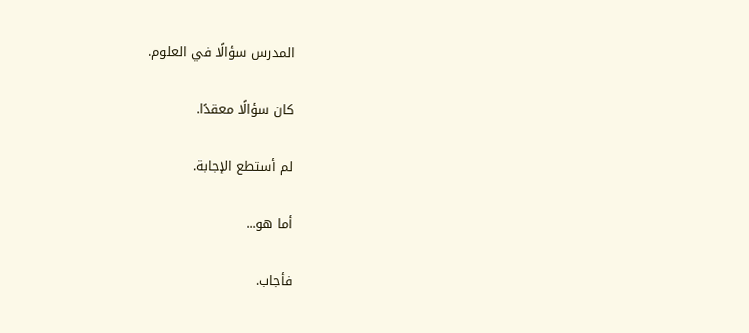المدرس سؤالًا في العلوم.

كان سؤالًا معقدًا.

لم أستطع الإجابة.

أما هو...

فأجاب.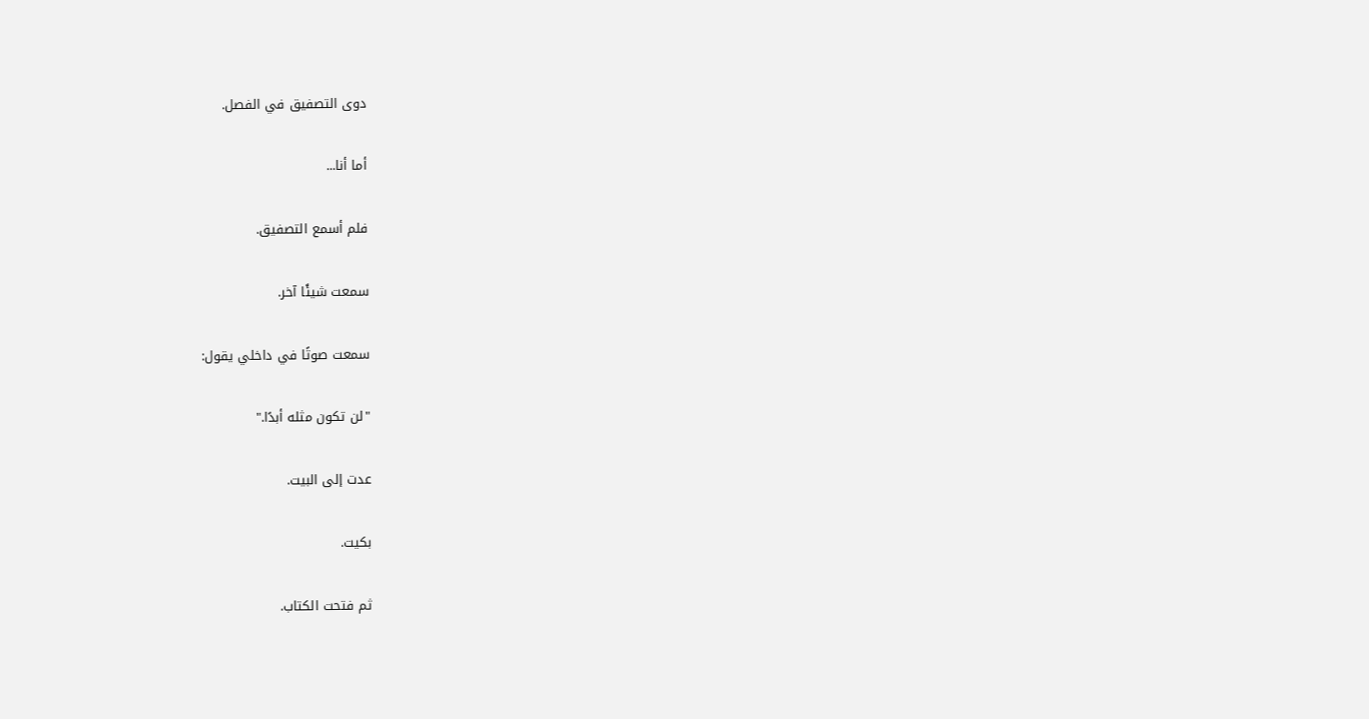دوى التصفيق في الفصل.

أما أنا...

فلم أسمع التصفيق.

سمعت شيئًا آخر.

سمعت صوتًا في داخلي يقول:

"لن تكون مثله أبدًا."

عدت إلى البيت.

بكيت.

ثم فتحت الكتاب.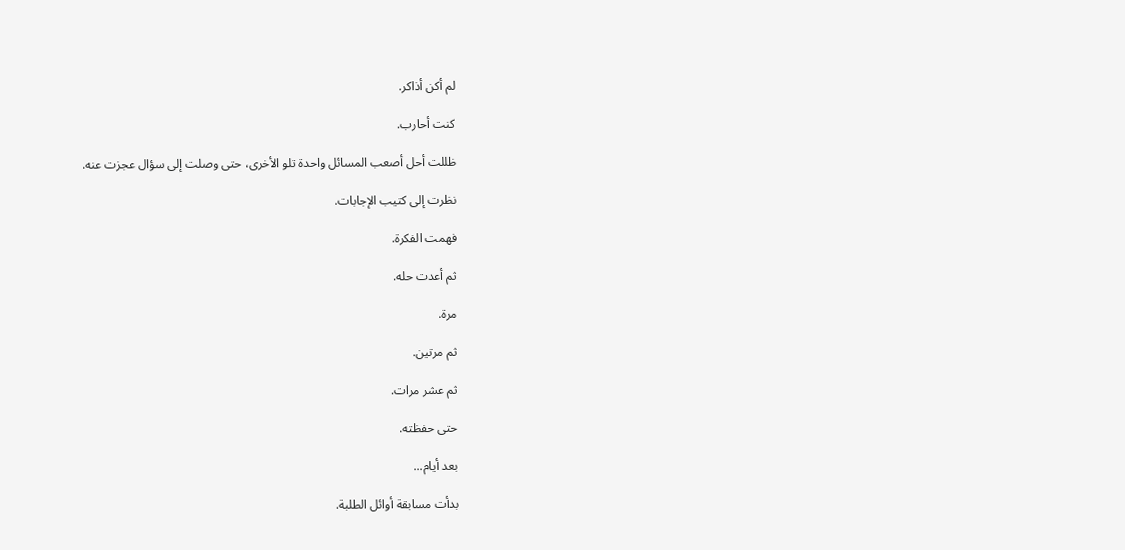لم أكن أذاكر.

كنت أحارب.

ظللت أحل أصعب المسائل واحدة تلو الأخرى، حتى وصلت إلى سؤال عجزت عنه.

نظرت إلى كتيب الإجابات.

فهمت الفكرة.

ثم أعدت حله.

مرة.

ثم مرتين.

ثم عشر مرات.

حتى حفظته.

بعد أيام...

بدأت مسابقة أوائل الطلبة.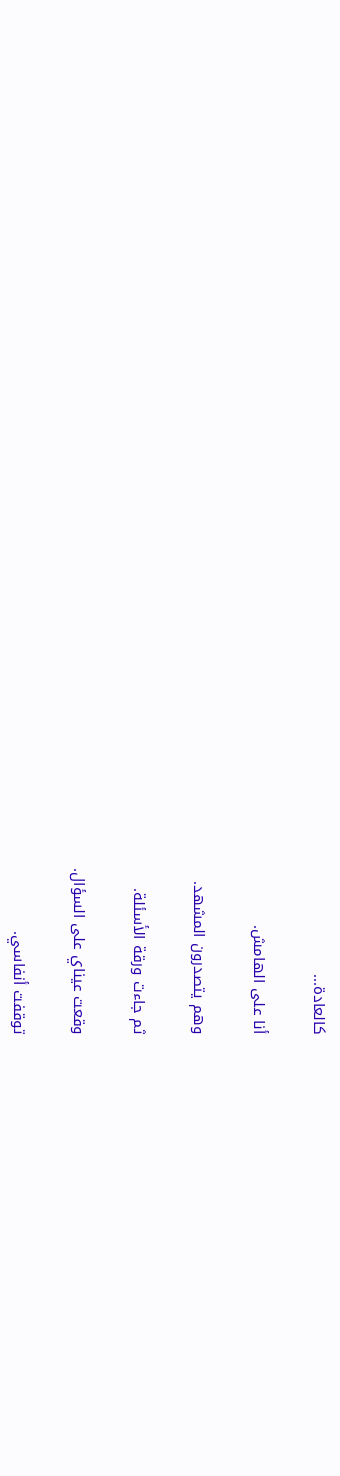كالعادة...

أنا على الهامش.

وهم يتصدرون المشهد.

ثم جاءت ورقة الأسئلة.

وقعت عيناي على السؤال.

توقفت أنفاسي.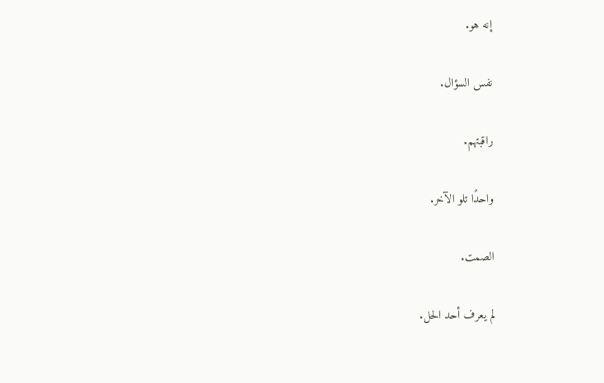إنه هو.

نفس السؤال.

راقبتهم.

واحدًا تلو الآخر.

الصمت.

لم يعرف أحد الحل.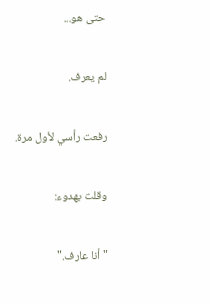حتى هو...

لم يعرف.

رفعت رأسي لأول مرة.

وقلت بهدوء:

"أنا عارف."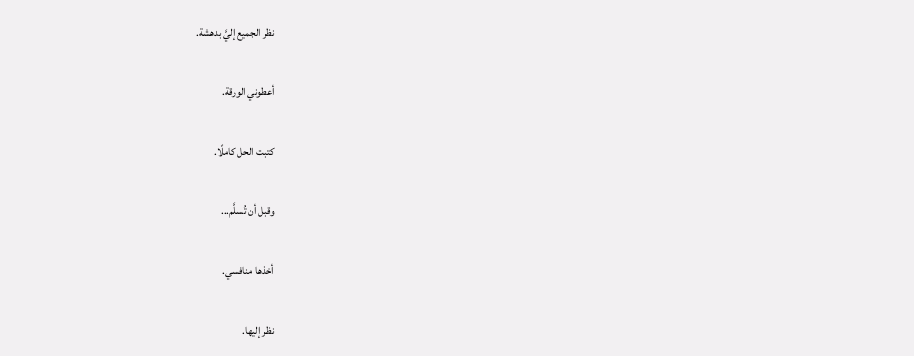نظر الجميع إليَّ بدهشة.

أعطوني الورقة.

كتبت الحل كاملًا.

وقبل أن تُسلَّم...

أخذها منافسي.

نظر إليها.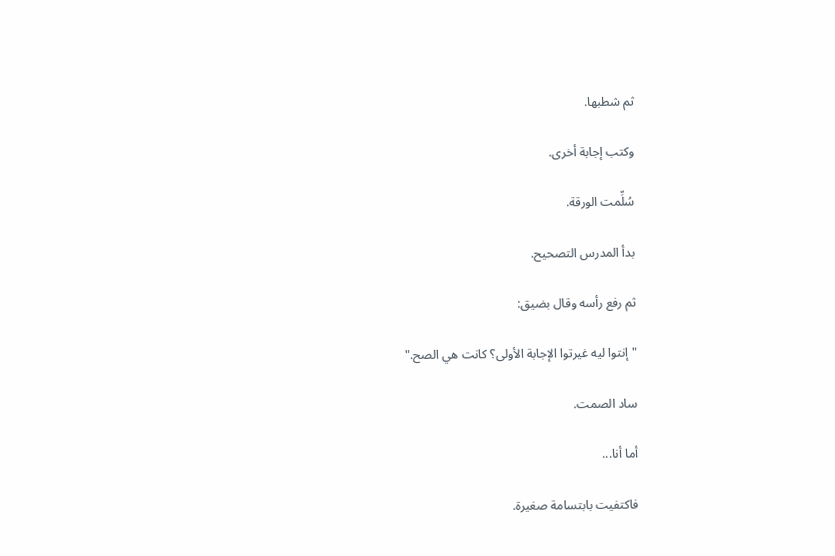ثم شطبها.

وكتب إجابة أخرى.

سُلِّمت الورقة.

بدأ المدرس التصحيح.

ثم رفع رأسه وقال بضيق:

"إنتوا ليه غيرتوا الإجابة الأولى؟ كانت هي الصح."

ساد الصمت.

أما أنا...

فاكتفيت بابتسامة صغيرة.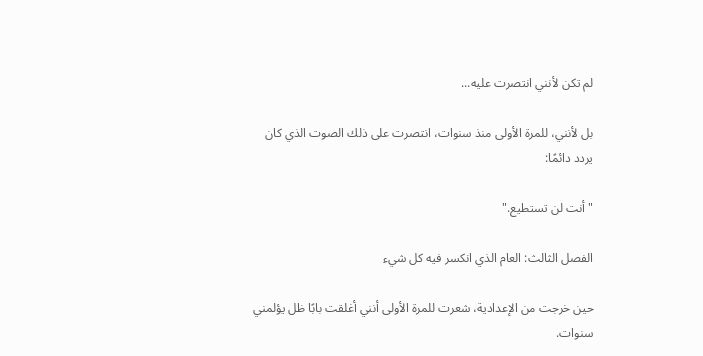لم تكن لأنني انتصرت عليه...

بل لأنني، للمرة الأولى منذ سنوات، انتصرت على ذلك الصوت الذي كان يردد دائمًا:

"أنت لن تستطيع."

الفصل الثالث: العام الذي انكسر فيه كل شيء

حين خرجت من الإعدادية، شعرت للمرة الأولى أنني أغلقت بابًا ظل يؤلمني سنوات.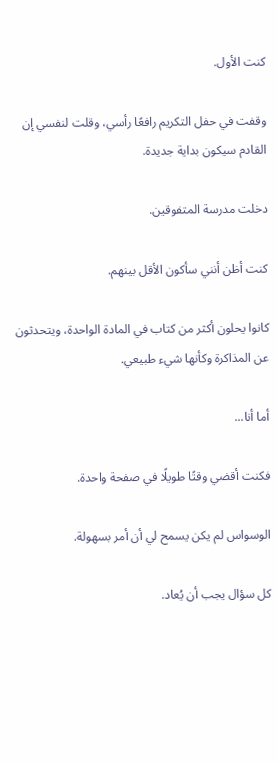كنت الأول.

وقفت في حفل التكريم رافعًا رأسي، وقلت لنفسي إن القادم سيكون بداية جديدة.

دخلت مدرسة المتفوقين.

كنت أظن أنني سأكون الأقل بينهم.

كانوا يحلون أكثر من كتاب في المادة الواحدة، ويتحدثون عن المذاكرة وكأنها شيء طبيعي.

أما أنا...

فكنت أقضي وقتًا طويلًا في صفحة واحدة.

الوسواس لم يكن يسمح لي أن أمر بسهولة.

كل سؤال يجب أن يُعاد.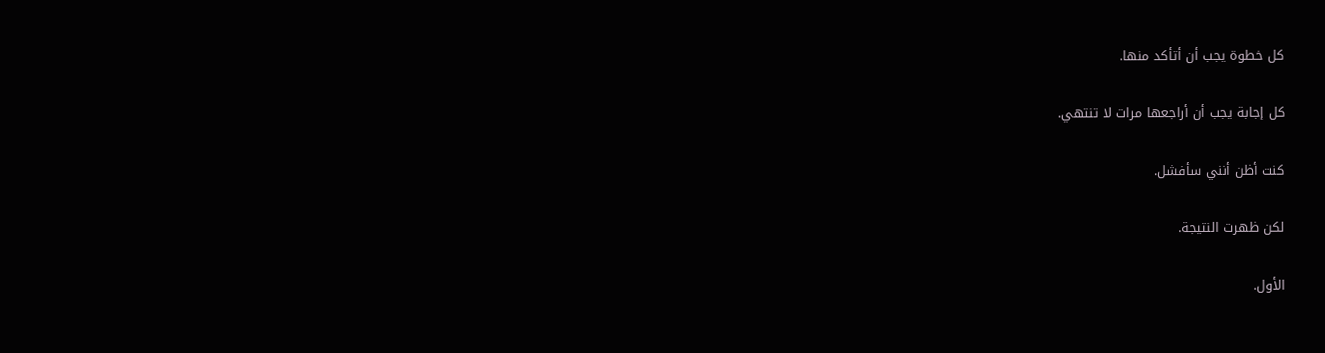كل خطوة يجب أن أتأكد منها.

كل إجابة يجب أن أراجعها مرات لا تنتهي.

كنت أظن أنني سأفشل.

لكن ظهرت النتيجة.

الأول.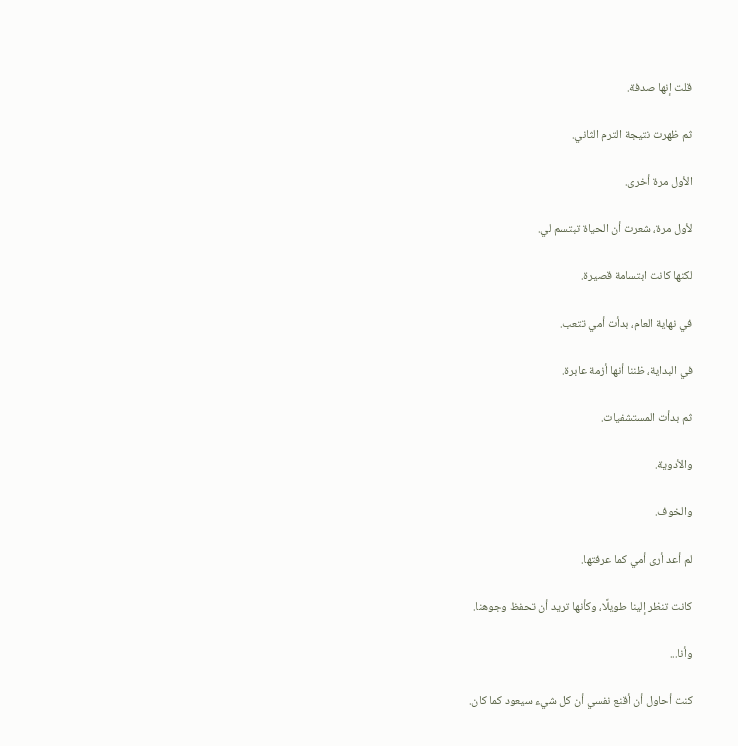قلت إنها صدفة.

ثم ظهرت نتيجة الترم الثاني.

الأول مرة أخرى.

لأول مرة، شعرت أن الحياة تبتسم لي.

لكنها كانت ابتسامة قصيرة.

في نهاية العام، بدأت أمي تتعب.

في البداية، ظننا أنها أزمة عابرة.

ثم بدأت المستشفيات.

والأدوية.

والخوف.

لم أعد أرى أمي كما عرفتها.

كانت تنظر إلينا طويلًا، وكأنها تريد أن تحفظ وجوهنا.

وأنا...

كنت أحاول أن أقنع نفسي أن كل شيء سيعود كما كان.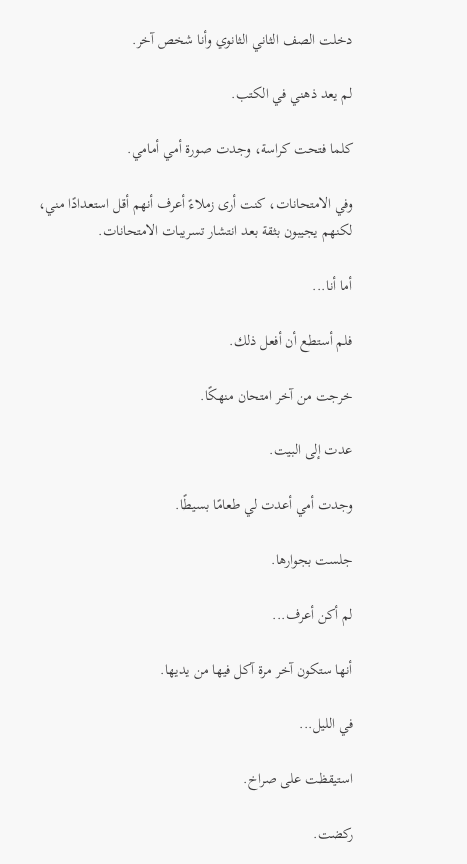دخلت الصف الثاني الثانوي وأنا شخص آخر.

لم يعد ذهني في الكتب.

كلما فتحت كراسة، وجدت صورة أمي أمامي.

وفي الامتحانات، كنت أرى زملاءً أعرف أنهم أقل استعدادًا مني، لكنهم يجيبون بثقة بعد انتشار تسريبات الامتحانات.

أما أنا...

فلم أستطع أن أفعل ذلك.

خرجت من آخر امتحان منهكًا.

عدت إلى البيت.

وجدت أمي أعدت لي طعامًا بسيطًا.

جلست بجوارها.

لم أكن أعرف...

أنها ستكون آخر مرة آكل فيها من يديها.

في الليل...

استيقظت على صراخ.

ركضت.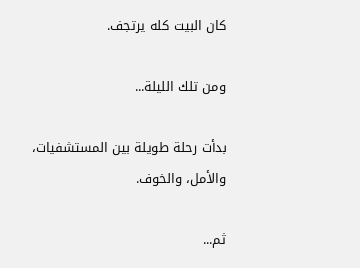كان البيت كله يرتجف.

ومن تلك الليلة...

بدأت رحلة طويلة بين المستشفيات، والأمل، والخوف.

ثم...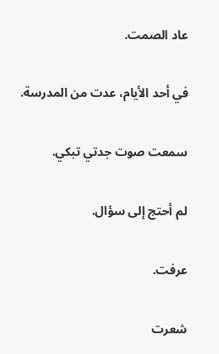عاد الصمت.

في أحد الأيام، عدت من المدرسة.

سمعت صوت جدتي تبكي.

لم أحتج إلى سؤال.

عرفت.

شعرت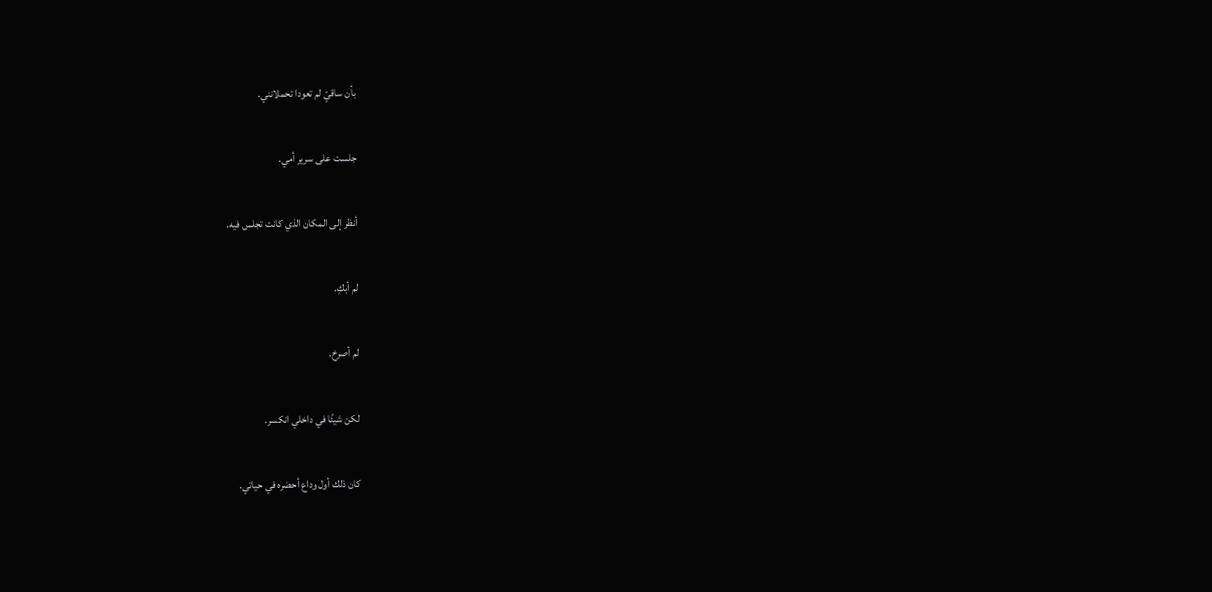بأن ساقيّ لم تعودا تحملانني.

جلست على سرير أمي.

أنظر إلى المكان الذي كانت تجلس فيه.

لم أبكِ.

لم أصرخ.

لكن شيئًا في داخلي انكسر.

كان ذلك أول وداع أحضره في حياتي.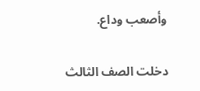وأصعب وداع.

دخلت الصف الثالث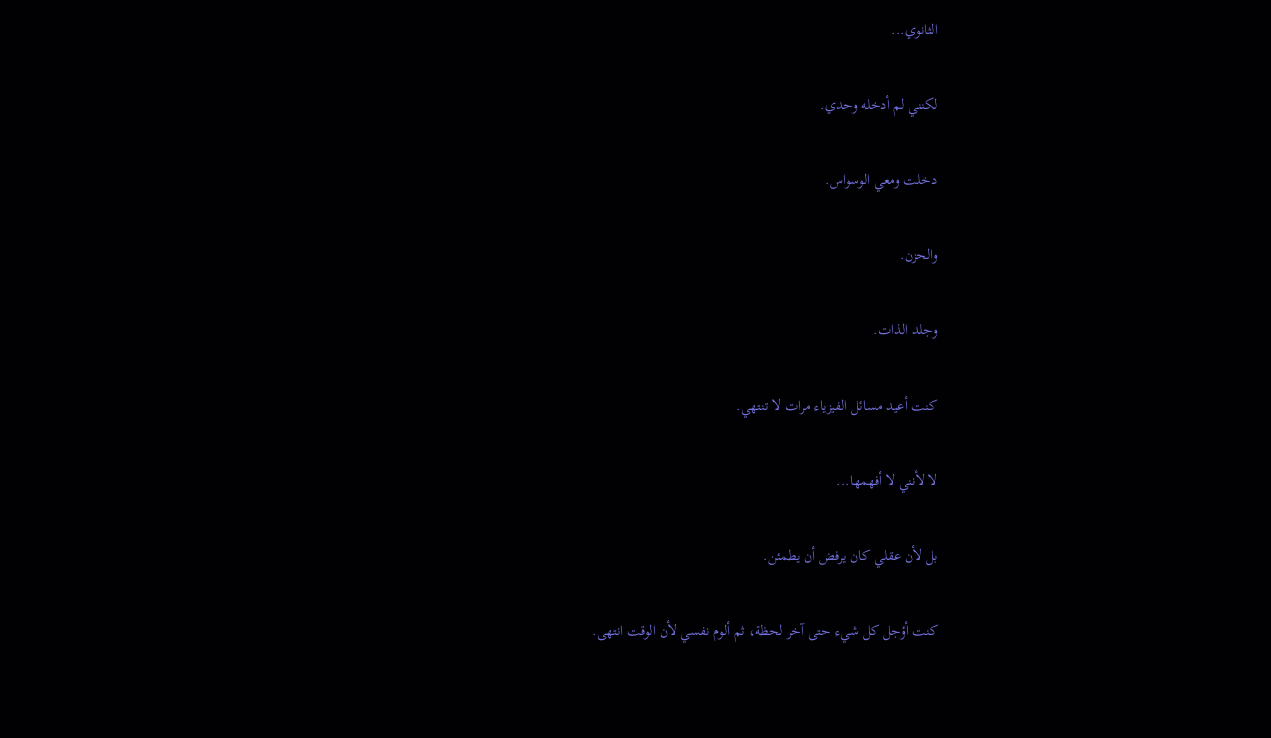الثانوي...

لكنني لم أدخله وحدي.

دخلت ومعي الوسواس.

والحزن.

وجلد الذات.

كنت أعيد مسائل الفيزياء مرات لا تنتهي.

لا لأنني لا أفهمها...

بل لأن عقلي كان يرفض أن يطمئن.

كنت أؤجل كل شيء حتى آخر لحظة، ثم ألوم نفسي لأن الوقت انتهى.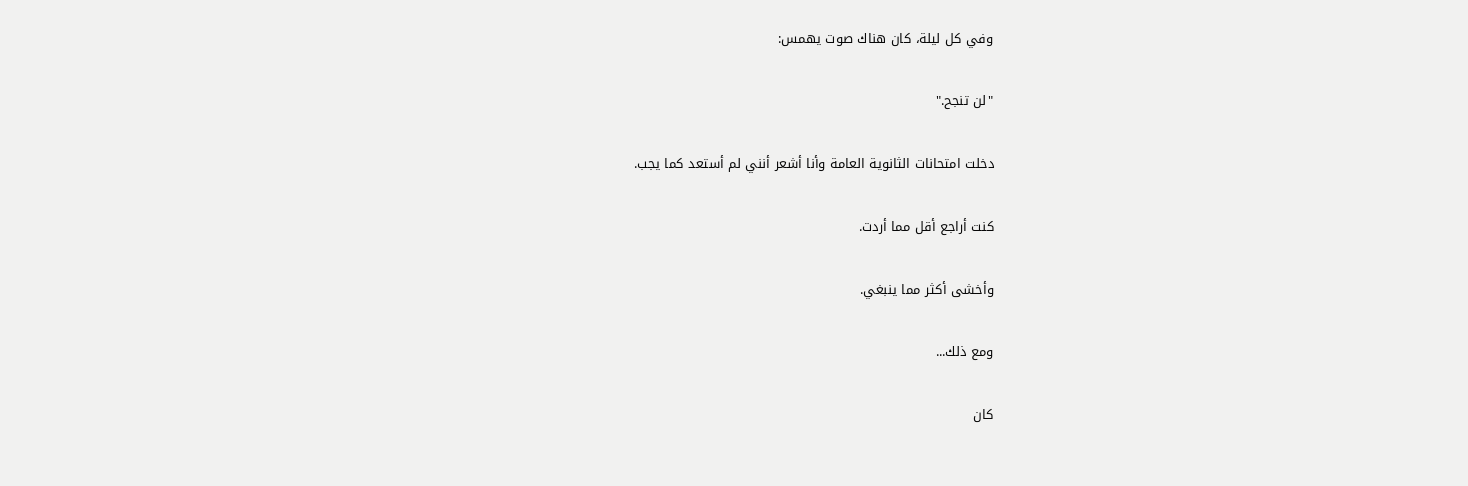وفي كل ليلة، كان هناك صوت يهمس:

"لن تنجح."

دخلت امتحانات الثانوية العامة وأنا أشعر أنني لم أستعد كما يجب.

كنت أراجع أقل مما أردت.

وأخشى أكثر مما ينبغي.

ومع ذلك...

كان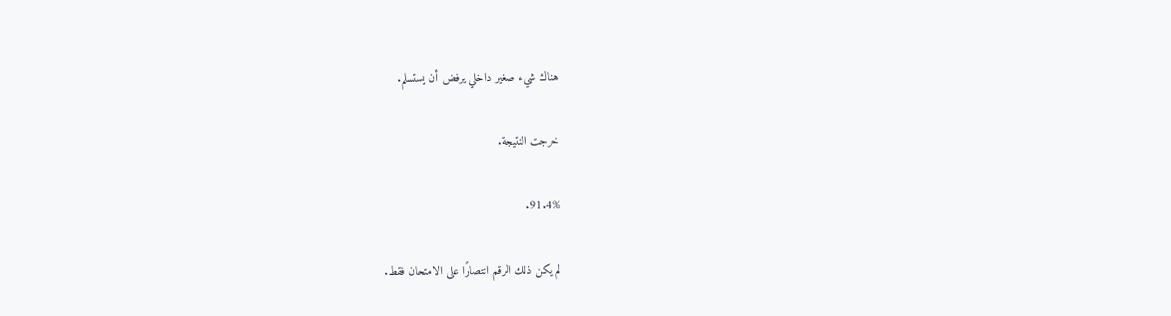هناك شيء صغير داخلي يرفض أن يستسلم.

خرجت النتيجة.

91.4%.

لم يكن ذلك الرقم انتصارًا على الامتحان فقط.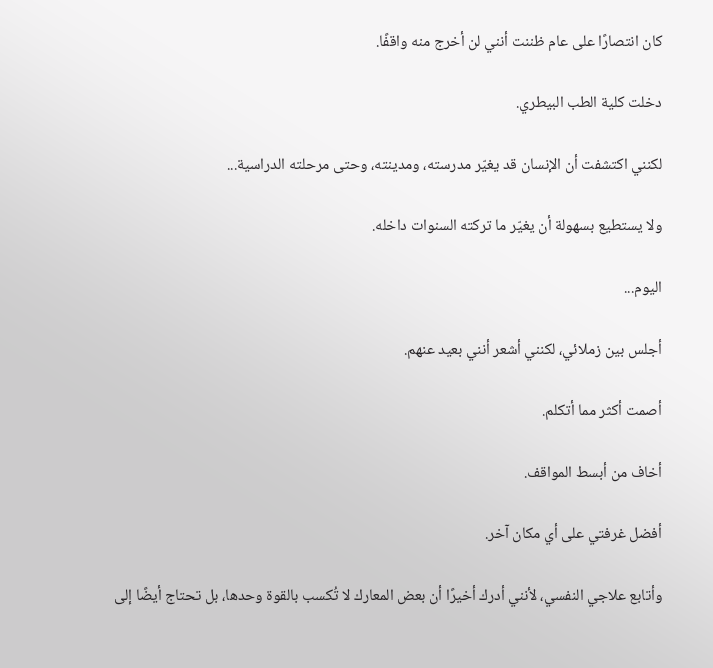كان انتصارًا على عام ظننت أنني لن أخرج منه واقفًا.

دخلت كلية الطب البيطري.

لكنني اكتشفت أن الإنسان قد يغيّر مدرسته، ومدينته، وحتى مرحلته الدراسية...

ولا يستطيع بسهولة أن يغيّر ما تركته السنوات داخله.

اليوم...

أجلس بين زملائي، لكنني أشعر أنني بعيد عنهم.

أصمت أكثر مما أتكلم.

أخاف من أبسط المواقف.

أفضل غرفتي على أي مكان آخر.

وأتابع علاجي النفسي، لأنني أدرك أخيرًا أن بعض المعارك لا تُكسب بالقوة وحدها، بل تحتاج أيضًا إلى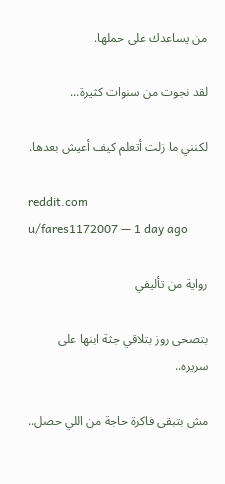من يساعدك على حملها.

لقد نجوت من سنوات كثيرة...

لكنني ما زلت أتعلم كيف أعيش بعدها.

reddit.com
u/fares1172007 — 1 day ago

رواية من تأليفي

بتصحى روز بتلاقي جثة ابنها على سريره..

مش بتبقى فاكرة حاجة من اللي حصل..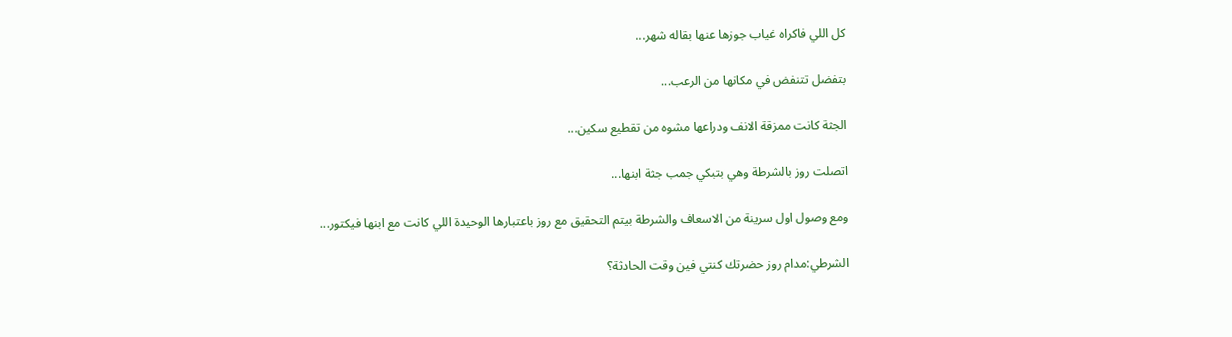كل اللي فاكراه غياب جوزها عنها بقاله شهر...

بتفضل تتنفض في مكانها من الرعب...

الجثة كانت ممزقة الانف ودراعها مشوه من تقطيع سكين...

اتصلت روز بالشرطة وهي بتبكي جمب جثة ابنها...

ومع وصول اول سرينة من الاسعاف والشرطة بيتم التحقيق مع روز باعتبارها الوحيدة اللي كانت مع ابنها فيكتور...

الشرطي:مدام روز حضرتك كنتي فين وقت الحادثة؟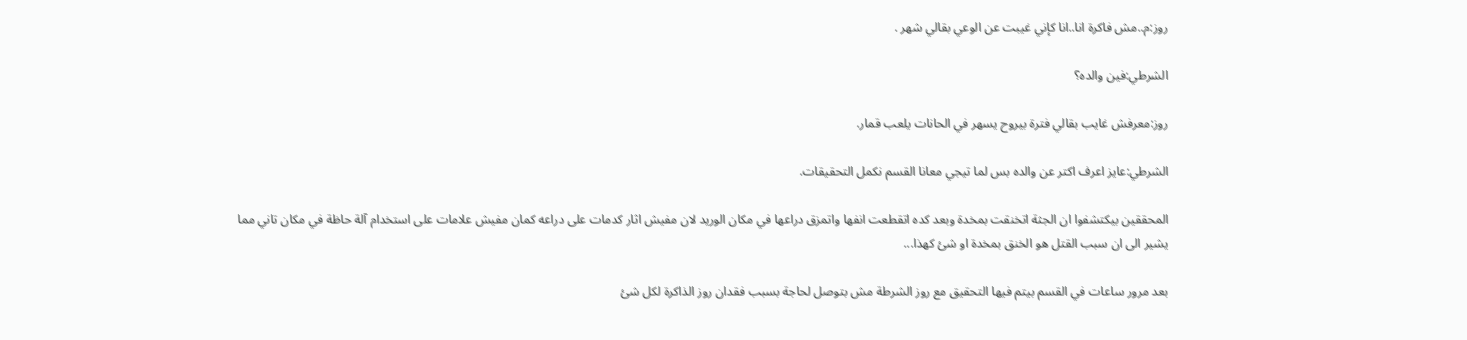روز:م..مش فاكرة انا..انا كإني غيبت عن الوعي بقالي شهر .

الشرطي:فين والده؟

روز:معرفش غايب بقالي فترة بيروح يسهر في الحانات يلعب قمار.

الشرطي:عايز اعرف اكتر عن والده بس لما تيجي معانا القسم نكمل التحقيقات.

المحققين بيكتشفوا ان الجثة اتخنقت بمخدة وبعد كده اتقطعت انفها واتمزق دراعها في مكان الوريد لان مفيش اثار كدمات على دراعه كمان مفيش علامات على استخدام آلة حاظة في مكان تاني مما يشير الى ان سبب القتل هو الخنق بمخدة او شئ كهذا...

بعد مرور ساعات في القسم بيتم فيها التحقيق مع روز الشرطة مش بتوصل لحاجة بسبب فقدان روز الذاكرة لكل شئ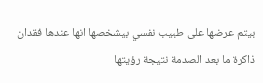بيتم عرضها على طبيب نفسي بيشخصها انها عندها فقدان ذاكرة ما بعد الصدمة نتيجة رؤيتها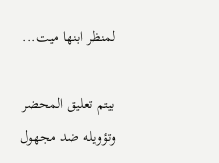لمنظر ابنها ميت...

بيتم تعليق المحضر وتؤويله ضد مجهول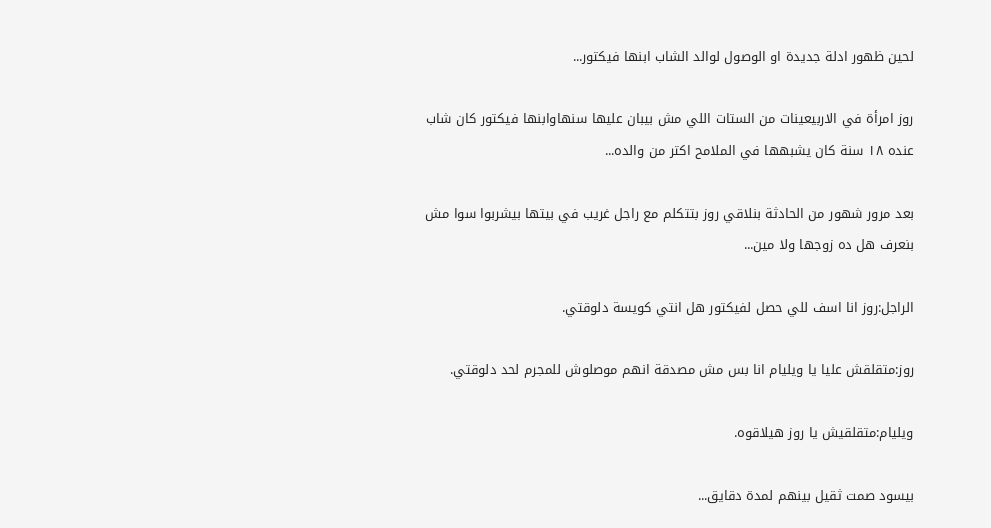لحين ظهور ادلة جديدة او الوصول لوالد الشاب ابنها فيكتور...

روز امرأة في الاربيعينات من الستات اللي مش بيبان عليها سنهاوابنها فيكتور كان شاب عنده ١٨ سنة كان يشبهها في الملامح اكتر من والده...

بعد مرور شهور من الحادثة بنلاقي روز بتتكلم مع راجل غريب في بيتها بيشربوا سوا مش بنعرف هل ده زوجها ولا مين...

الراجل:روز انا اسف للي حصل لفيكتور هل انتي كويسة دلوقتي.

روز:متقلقش عليا يا ويليام انا بس مش مصدقة انهم موصلوش للمجرم لحد دلوقتي.

ويليام:متقلقيش يا روز هيلاقوه.

بيسود صمت ثقيل بينهم لمدة دقايق...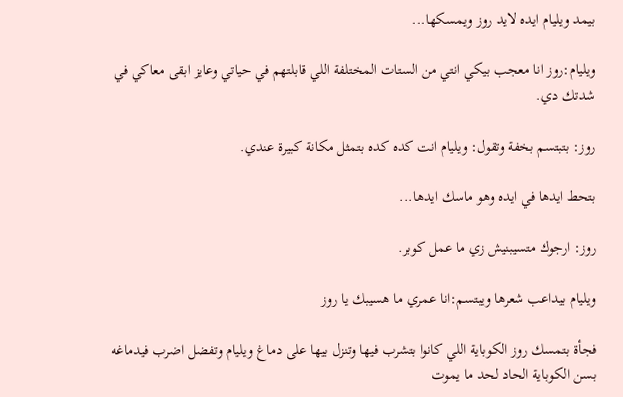بيمد ويليام ايده لايد روز ويمسكها...

ويليام:روز انا معجب بيكي انتي من الستات المختلفة اللي قابلتهم في حياتي وعايز ابقى معاكي في شدتك دي.

روز: بتبتسم بخفة وتقول: ويليام انت كده كده بتمثل مكانة كبيرة عندي.

بتحط ايدها في ايده وهو ماسك ايدها...

روز: ارجوك متسيبنيش زي ما عمل كوبر.

ويليام بيداعب شعرها ويبتسم:انا عمري ما هسيبك يا روز

فجأة بتمسك روز الكوباية اللي كانوا بتشرب فيها وتنزل بيها على دماغ ويليام وتفضل اضرب فيدماغه بسن الكوباية الحاد لحد ما يموت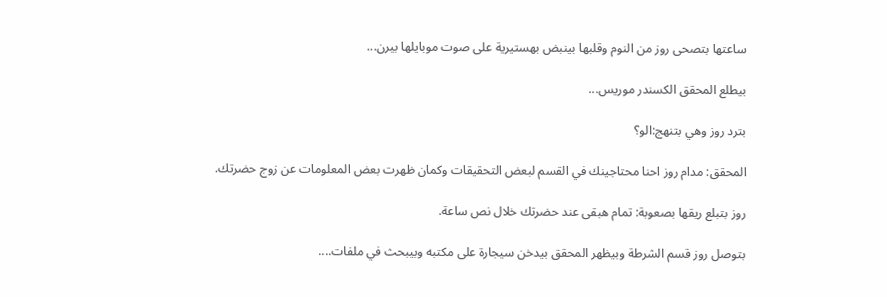ساعتها بتصحى روز من النوم وقلبها بينبض بهستيرية على صوت موبايلها بيرن...

بيطلع المحقق الكسندر موريس...

بترد روز وهي بتنهج:الو؟

المحقق: مدام روز احنا محتاجينك في القسم لبعض التحقيقات وكمان ظهرت بعض المعلومات عن زوج حضرتك.

روز بتبلع ريقها بصعوبة: تمام هبقى عند حضرتك خلال نص ساعة.

بتوصل روز قسم الشرطة وبيظهر المحقق بيدخن سيجارة على مكتبه وبيبحث في ملفات....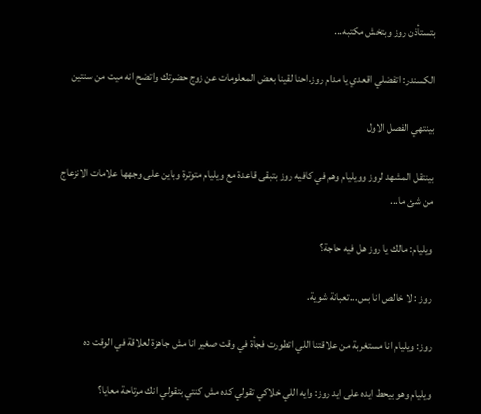بتستأذن روز وبتخش مكتبه...

الكسندر: اتفضلي اقعدي يا مدام روز.احنا لقينا بعض المعلومات عن زوج حضرتك واتضح انه ميت من سنتين

بينتهي الفصل الاول

بينتقل المشهد لروز وويليام وهم في كافيه روز بتبقى قاعدة مع ويليام متوترة وباين على وجهها علامات الانزعاج من شئ ما...

ويليام: مالك يا روز هل فيه حاجة؟

روز : لا خالص انا بس...تعبانة شوية.

روز: ويليام انا مستغربة من علاقتنا اللي اتطورت فجأة في وقت صغير انا مش جاهزة لعلاقة في الوقت ده

ويليام وهو بيحط ايده على ايد روز: وايه اللي خلاكي تقولي كده مش كنتي بتقولي انك مرتاحة معايا؟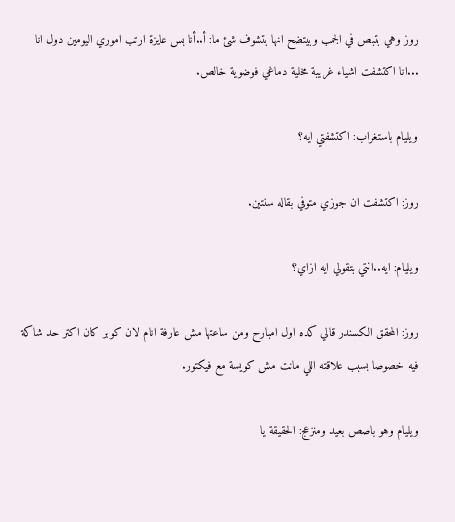روز وهي بتبص في الجمب وبيتضح انها بتشوف شئ ما: أ..أنا بس عايزة ارتب اموري اليومين دول انا ...انا اكتشفت اشياء غريبة مخلية دماغي فوضوية خالص.

ويليام باستغراب: اكتشفتي ايه؟

روز: اكتشفت ان جوزي متوفي بقاله سنتين.

ويليام: ايه..انتي بتقولي ايه ازاي؟

روز: المحقق الكسندر قالي كده اول امبارح ومن ساعتها مش عارفة انام لان كوبر كان اكتر حد شاكة فيه خصوصا بسبب علاقته اللي مانت مش كويسة مع فيكتور.

ويليام وهو باصص بعيد ومنزعج: الحقيقة يا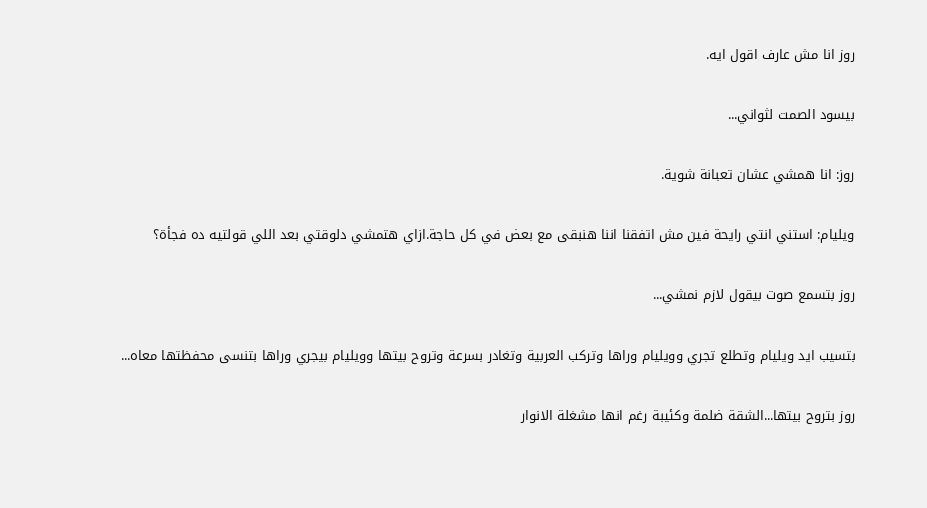روز انا مش عارف اقول ايه.

بيسود الصمت لثواني...

روز: انا همشي عشان تعبانة شوية.

ويليام: استني انتي رايحة فين مش اتفقنا اننا هنبقى مع بعض في كل حاجة.ازاي هتمشي دلوقتي بعد اللي قولتيه ده فجأة؟

روز بتسمع صوت بيقول لازم نمشي...

بتسيب ايد ويليام وتطلع تجري وويليام وراها وتركب العربية وتغادر بسرعة وتروح بيتها وويليام بيجري وراها بتنسى محفظتها معاه...

روز بتروح بيتها...الشقة ضلمة وكئيبة رغم انها مشغلة الانوار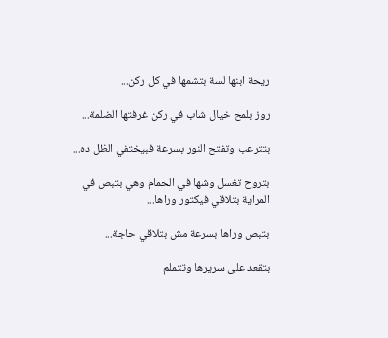ريحة ابنها لسة بتشمها في كل ركن...

روز بلمح خيال شاب في ركن غرفتها الضلمة...

بتترعب وتفتح النور بسرعة فبيختفي الظل ده...

بتروح تغسل وشها في الحمام وهي بتبص في المراية بتلاقي فيكتور وراها...

بتبص وراها بسرعة مش بتلاقي حاجة...

بتقعد على سريرها وتتملم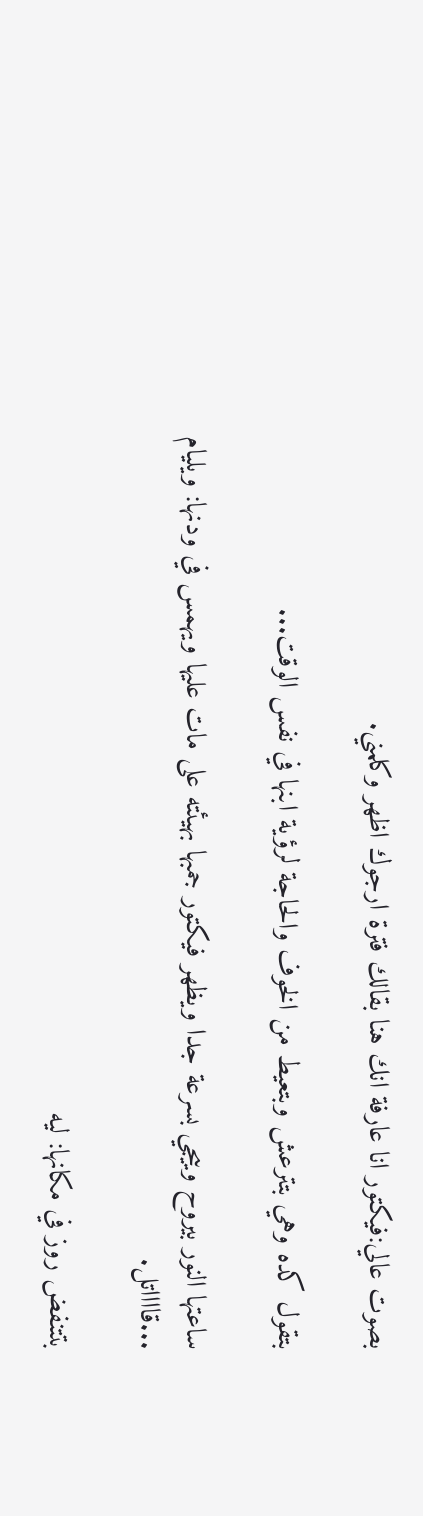بصوت عالي:فيكتور انا عارفة انك هنا بقالك فترة ارجوك اظهر وكلمني.

بتقول كده وهي بتترعش وبتعيط من الخوف والحاجة لرؤية ابنها في نفس الوقت...

ساعتها النور بيروح وييجي بسرعة جدا ويظهر فيكتور جمبها بهيئته على مات عليها ويهمس في ودنها: ويليام ...قااااتل.

بتتنفض روز في مكانها: ليه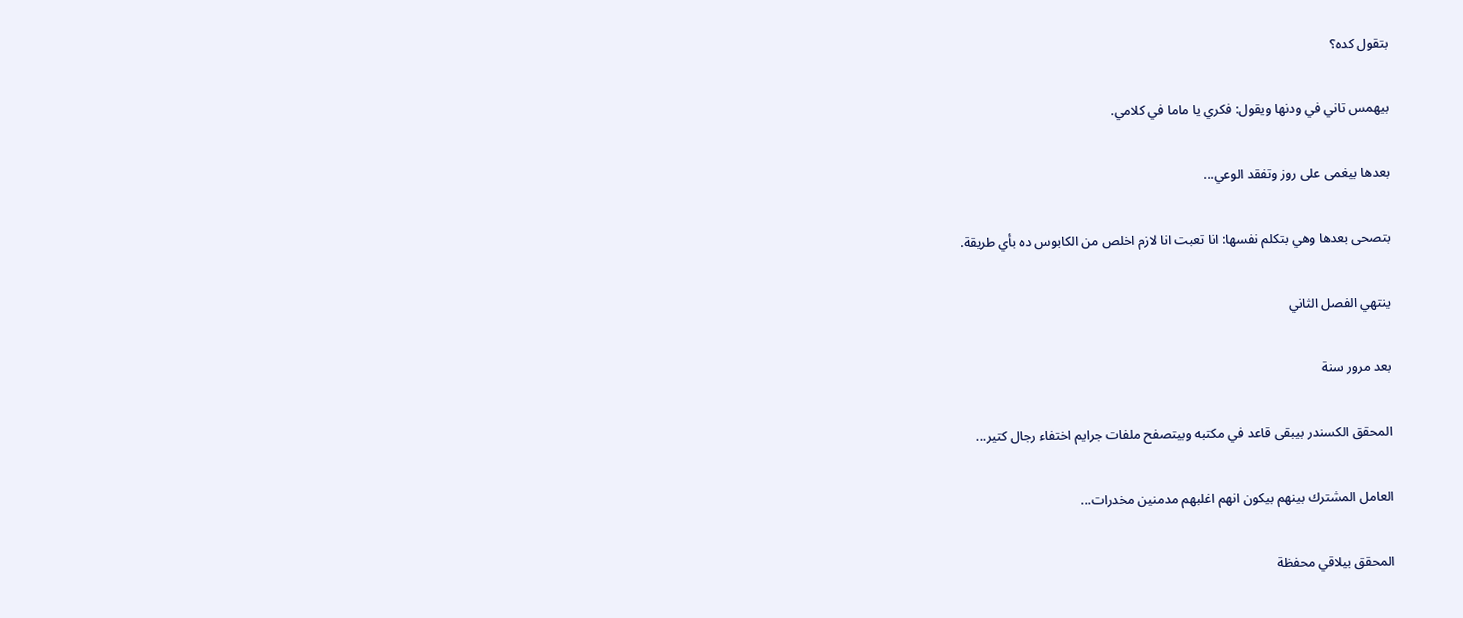بتقول كده؟

بيهمس تاني في ودنها ويقول: فكري يا ماما في كلامي.

بعدها بيغمى على روز وتفقد الوعي...

بتصحى بعدها وهي بتكلم نفسها: انا تعبت انا لازم اخلص من الكابوس ده بأي طريقة.

ينتهي الفصل الثاني

بعد مرور سنة

المحقق الكسندر بيبقى قاعد في مكتبه وبيتصفح ملفات جرايم اختفاء رجال كتير...

العامل المشترك بينهم بيكون انهم اغلبهم مدمنين مخدرات...

المحقق بيلاقي محفظة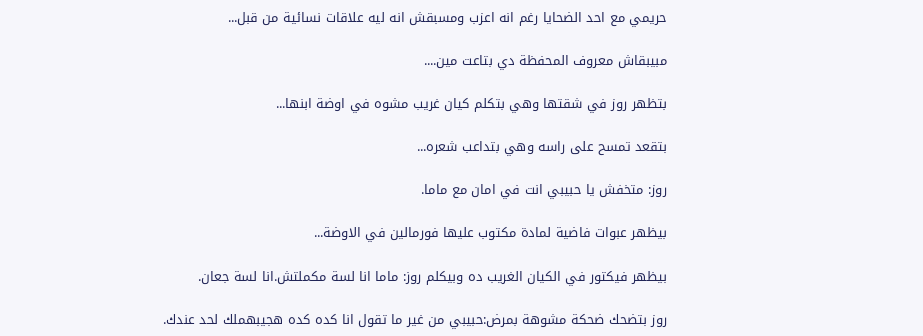حريمي مع احد الضحايا رغم انه اعزب ومسبقش انه ليه علاقات نسائية من قبل...

مبيبقاش معروف المحفظة دي بتاعت مين....

بتظهر روز في شقتها وهي بتكلم كيان غريب مشوه في اوضة ابنها...

بتقعد تمسح على راسه وهي بتداعب شعره...

روز: متخفش يا حبيبي انت في امان مع ماما.

بيظهر عبوات فاضية لمادة مكتوب عليها فورمالين في الاوضة...

بيظهر فيكتور في الكيان الغريب ده وبيكلم روز: ماما انا لسة مكملتش.انا لسة جعان.

روز بتضحك ضحكة مشوهة بمرض:حبيبي من غير ما تقول انا كده كده هجيبهملك لحد عندك.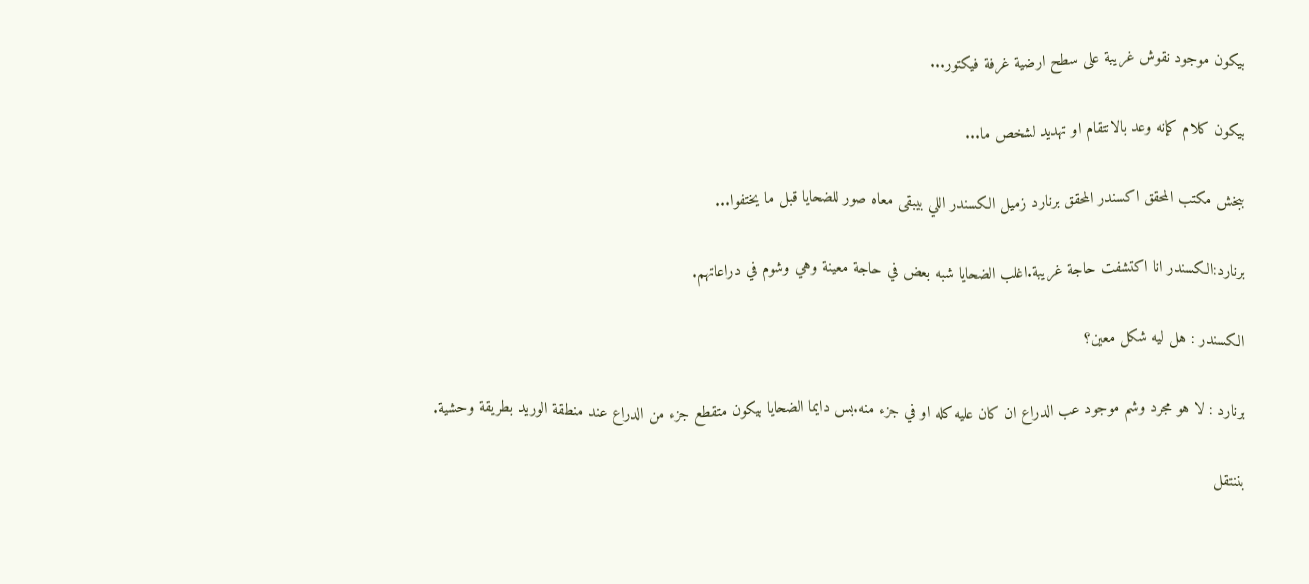بيكون موجود نقوش غريبة على سطح ارضية غرفة فيكتور...

بيكون كلام كإنه وعد بالانتقام او تهديد لشخص ما...

ببخش مكتب المحقق اكسندر المحقق برنارد زميل الكسندر اللي بيبقى معاه صور للضحايا قبل ما يختفوا...

برنارد:الكسندر انا اكتشفت حاجة غريبة.اغلب الضحايا شبه بعض في حاجة معينة وهي وشوم في دراعاتهم.

الكسندر : هل ليه شكل معين؟

برنارد : لا هو مجرد وشم موجود عب الدراع ان كان عليه كله او في جزء منه.بس دايما الضحايا بيكون متقطع جزء من الدراع عند منطقة الوريد بطريقة وحشية.

بننتقل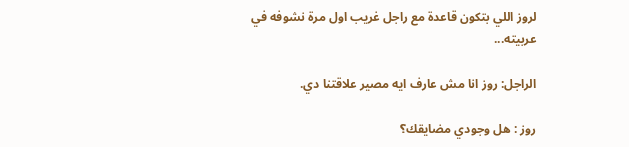لروز اللي بتكون قاعدة مع راجل غريب اول مرة نشوفه في عربيته...

الراجل: روز انا مش عارف ايه مصير علاقتنا دي.

روز : هل وجودي مضايقك؟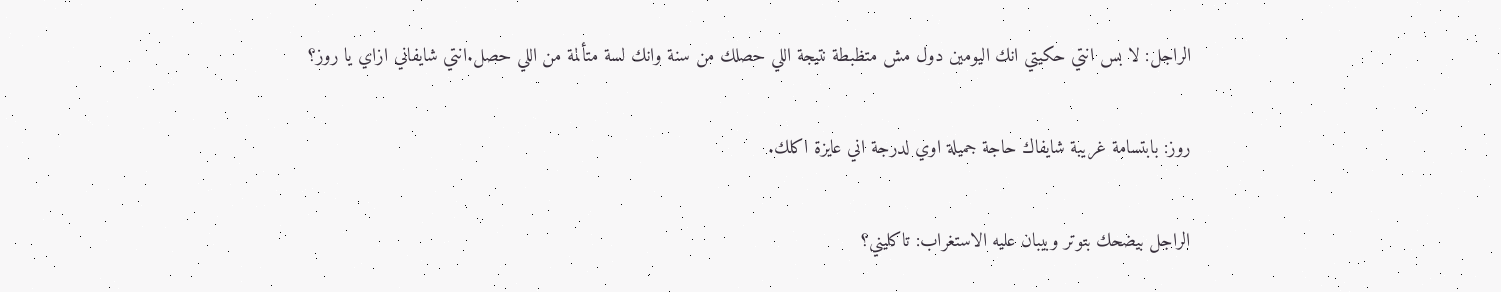الراجل: لا بس انتي حكيتي انك اليومين دول مش متظبطة نتيجة اللي حصلك من سنة وانك لسة متألمة من اللي حصل.انتي شايفاني ازاي يا روز؟

روز: بابتسامة غريبة شايفاك حاجة جميلة اوي لدرجة اني عايزة اكلك.

الراجل بيضحك بتوتر وبيبان عليه الاستغراب: تاكليني؟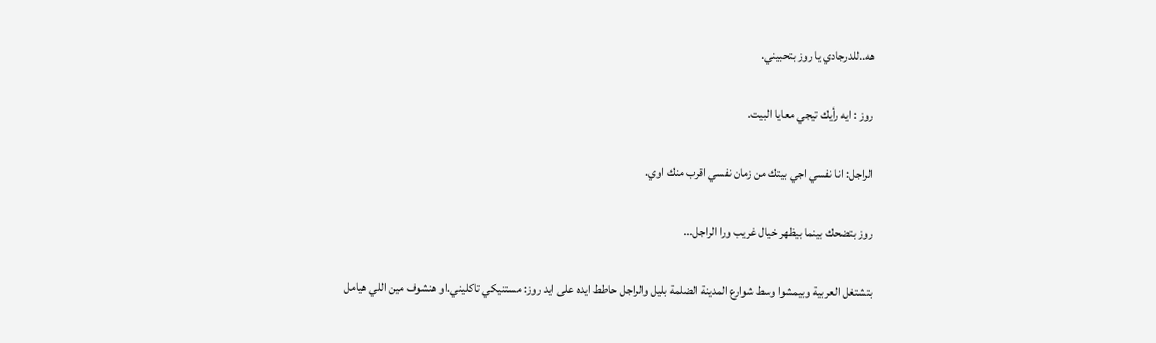هه..للدرجادي يا روز بتحبيني.

روز : ايه رأيك تيجي معايا البيت.

الراجل: انا نفسي اجي بيتك من زمان نفسي اقرب منك اوي.

روز بتضحك بينما بيظهر خيال غريب ورا الراجل...

بتشتغل العربية وبيمشوا وسط شوارع المدينة الضلمة بليل والراجل حاطط ايده على ايد روز: مستنيكي تاكليني.او هنشوف مين اللي هيامل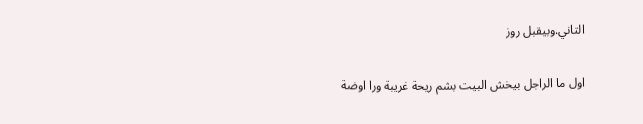التاني.وبيقبل روز

اول ما الراجل بيخش البيت بشم ريحة غريبة ورا اوضة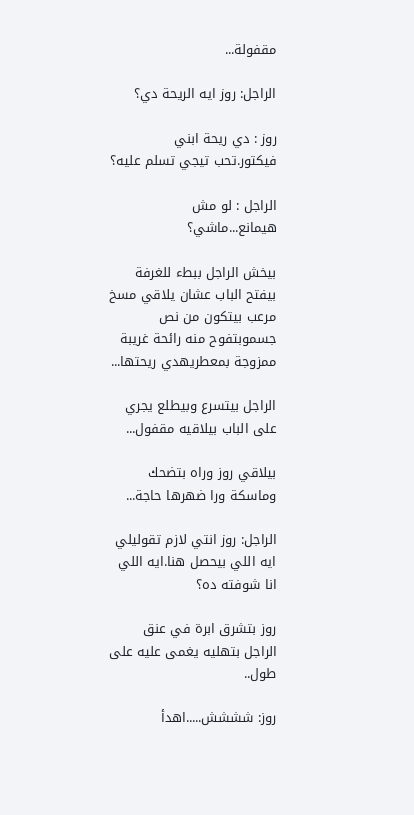مقفولة...

الراجل: روز ايه الريحة دي؟

روز : دي ريحة ابني فيكتور.تحب تيجي تسلم عليه؟

الراجل : لو مش هيمانع...ماشي؟

بيخش الراجل ببطء للغرفة بيفتح الباب عشان يلاقي مسخ مرعب بيتكون من نص جسموبتفوح منه رائحة غريبة ممزوجة بمعطريهدي ريحتها...

الراجل بيتسرع وبيطلع يجري على الباب بيلاقيه مقفول...

بيلاقي روز وراه بتضحك وماسكة ورا ضهرها حاجة...

الراجل: روز انتي لازم تقوليلي ايه اللي بيحصل هنا.ايه اللي انا شوفته ده؟

روز بتشرق ابرة في عنق الراجل بتهليه يغمى عليه على طول..

روز: شششش.....اهدأ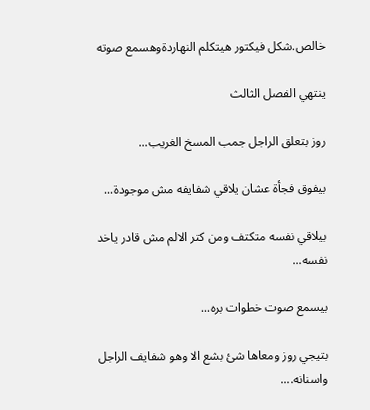خالص.شكل فيكتور هيتكلم النهاردةوهسمع صوته

ينتهي الفصل الثالث

روز بتعلق الراجل جمب المسخ الغريب...

بيفوق فجأة عشان يلاقي شفايفه مش موجودة...

بيلاقي نفسه متكتف ومن كتر الالم مش قادر ياخد نفسه...

بيسمع صوت خطوات بره...

بتيجي روز ومعاها شئ بشع الا وهو شفايف الراجل واسنانه....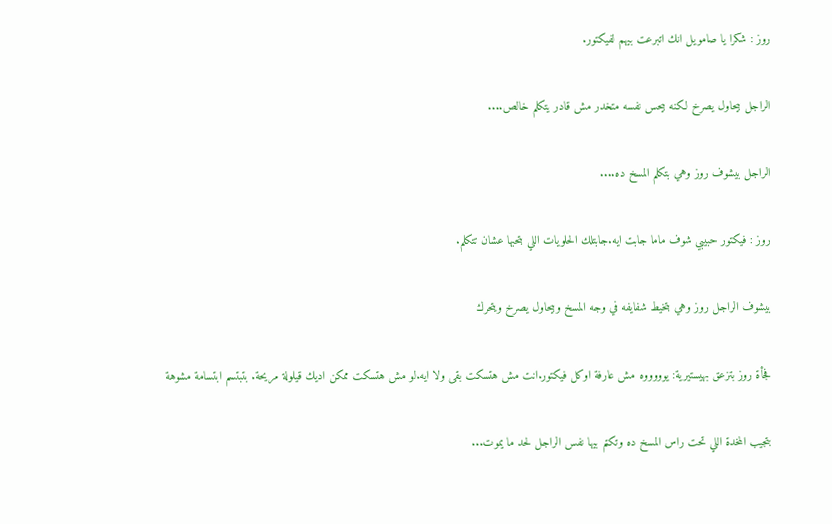روز : شكرا يا صامويل انك اتبرعت بيهم لفيكتور.

الراجل بيحاول يصرخ لكنه بيحس نفسه متخدر مش قادر يتكلم خالص....

الراجل بيشوف روز وهي بتكلم المسخ ده....

روز : فيكتور حبيبي شوف ماما جابت ايه.جابتلك الحلويات اللي بتحبها عشان تتكلم.

بيشوف الراجل روز وهي بتخيط شفايفه في وجه المسخ وبيحاول يصرخ ويتحرك

فجأة روز بتزعق بهيستيرية: يوووووه مش عارفة اوكل فيكتور.انت مش هتسكت بقى ولا ايه.لو مش هتسكت ممكن اديك قيلولة مريحة. بتبتسم ابتسامة مشوهة

بتجيب المخدة اللي تحت راس المسخ ده وتكتم بيها نفس الراجل لحد ما يموت...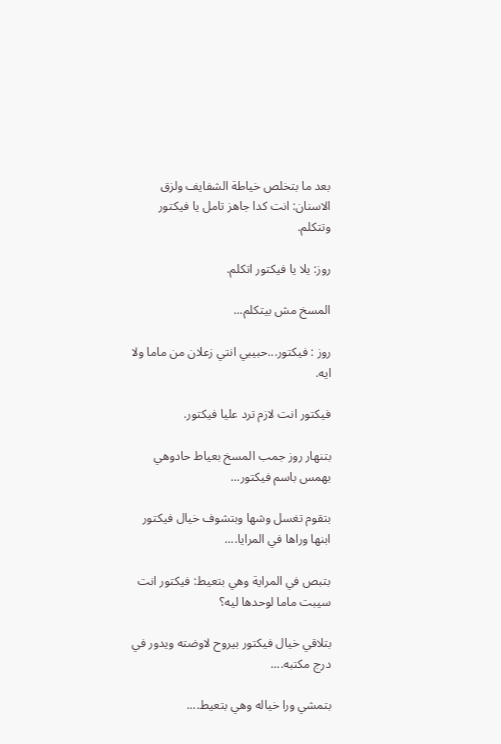بعد ما بتخلص خياطة الشفايف ولزق الاسنان: انت كدا جاهز تامل يا فيكتور وتتكلم.

روز: يلا يا فيكتور اتكلم.

المسخ مش بيتكلم...

روز : فيكتور...حبيبي انتي زعلان من ماما ولا ايه.

فيكتور انت لازم ترد عليا فيكتور.

بتنهار روز جمب المسخ بعياط حادوهي بهمس باسم فيكتور...

بتقوم تغسل وشها وبتشوف خيال فيكتور ابنها وراها في المرايا....

بتبص في المراية وهي بتعيط: فيكتور انت سيبت ماما لوحدها ليه؟

بتلاقي خيال فيكتور بيروح لاوضته ويدور في درج مكتبه....

بتمشي ورا خياله وهي بتعيط....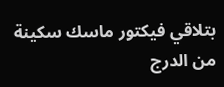بتلاقي فيكتور ماسك سكينة من الدرج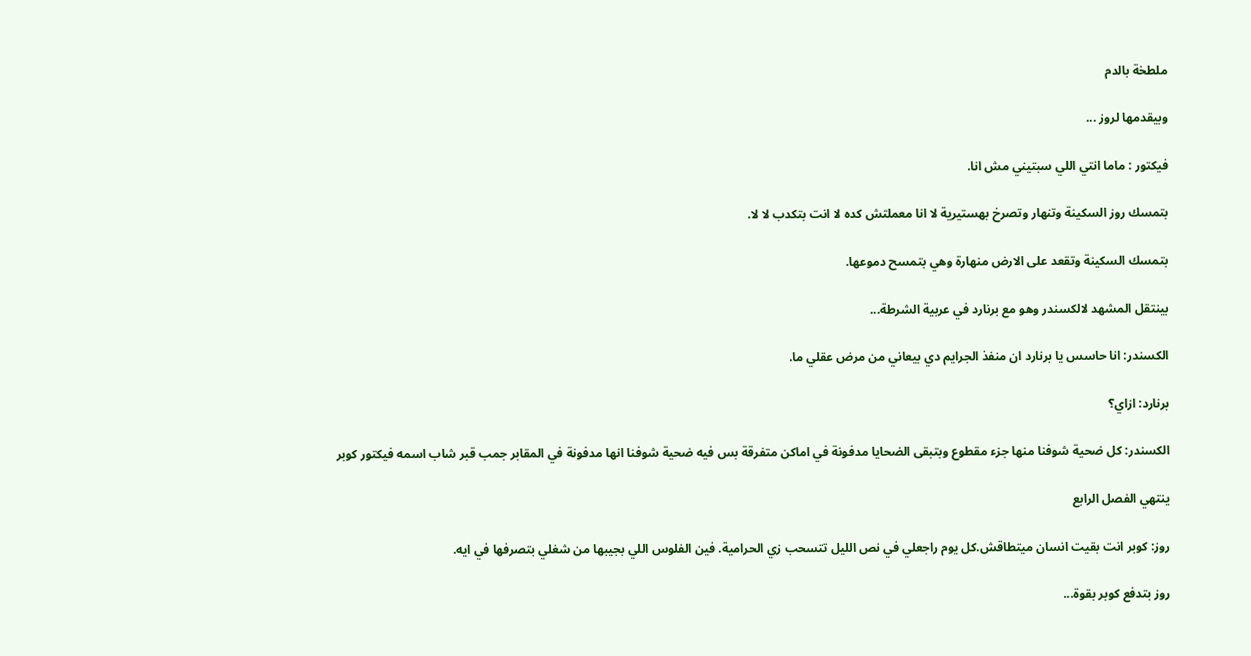ملطخة بالدم

وبيقدمها لروز ...

فيكتور : ماما انتي اللي سبتيني مش انا.

بتمسك روز السكينة وتنهار وتصرخ بهستيرية لا انا معملتش كده لا انت بتكدب لا لا.

بتمسك السكينة وتقعد على الارض منهارة وهي بتمسح دموعها.

بينتقل المشهد لالكسندر وهو مع برنارد في عربية الشرطة...

الكسندر: انا حاسس يا برنارد ان منفذ الجرايم دي بيعاني من مرض عقلي ما.

برنارد: ازاي؟

الكسندر: كل ضحية شوفنا منها جزء مقطوع وبتبقى الضحايا مدفونة في اماكن متفرقة بس فيه ضحية شوفنا انها مدفونة في المقابر جمب قبر شاب اسمه فيكتور كوبر

ينتهي الفصل الرابع

روز: كوبر انت بقيت انسان ميتطاقش.كل يوم راجعلي في نص الليل تتسحب زي الحرامية. فين الفلوس اللي بجيبها من شغلي بتصرفها في ايه.

روز بتدفع كوبر بقوة...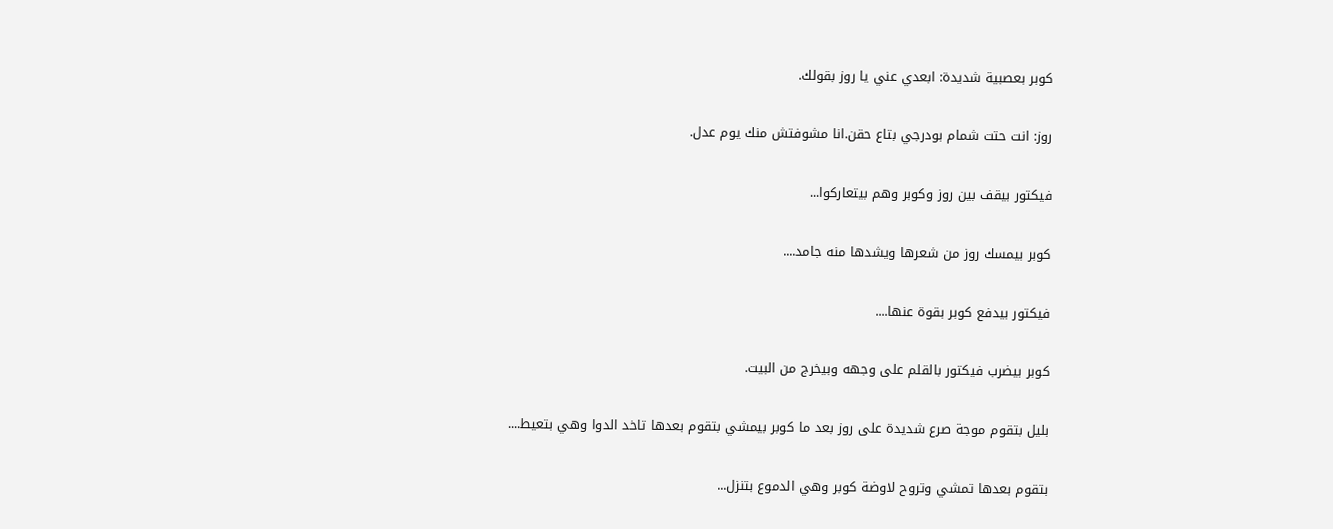كوبر بعصبية شديدة: ابعدي عني يا روز بقولك.

روز: انت حتت شمام بودرجي بتاع حقن.انا مشوفتش منك يوم عدل.

فيكتور بيقف بين روز وكوبر وهم بيتعاركوا...

كوبر بيمسك روز من شعرها ويشدها منه جامد....

فيكتور بيدفع كوبر بقوة عنها....

كوبر بيضرب فيكتور بالقلم على وجهه وبيخرج من البيت.

بليل بتقوم موجة صرع شديدة على روز بعد ما كوبر بيمشي بتقوم بعدها تاخد الدوا وهي بتعيط....

بتقوم بعدها تمشي وتروح لاوضة كوبر وهي الدموع بتنزل...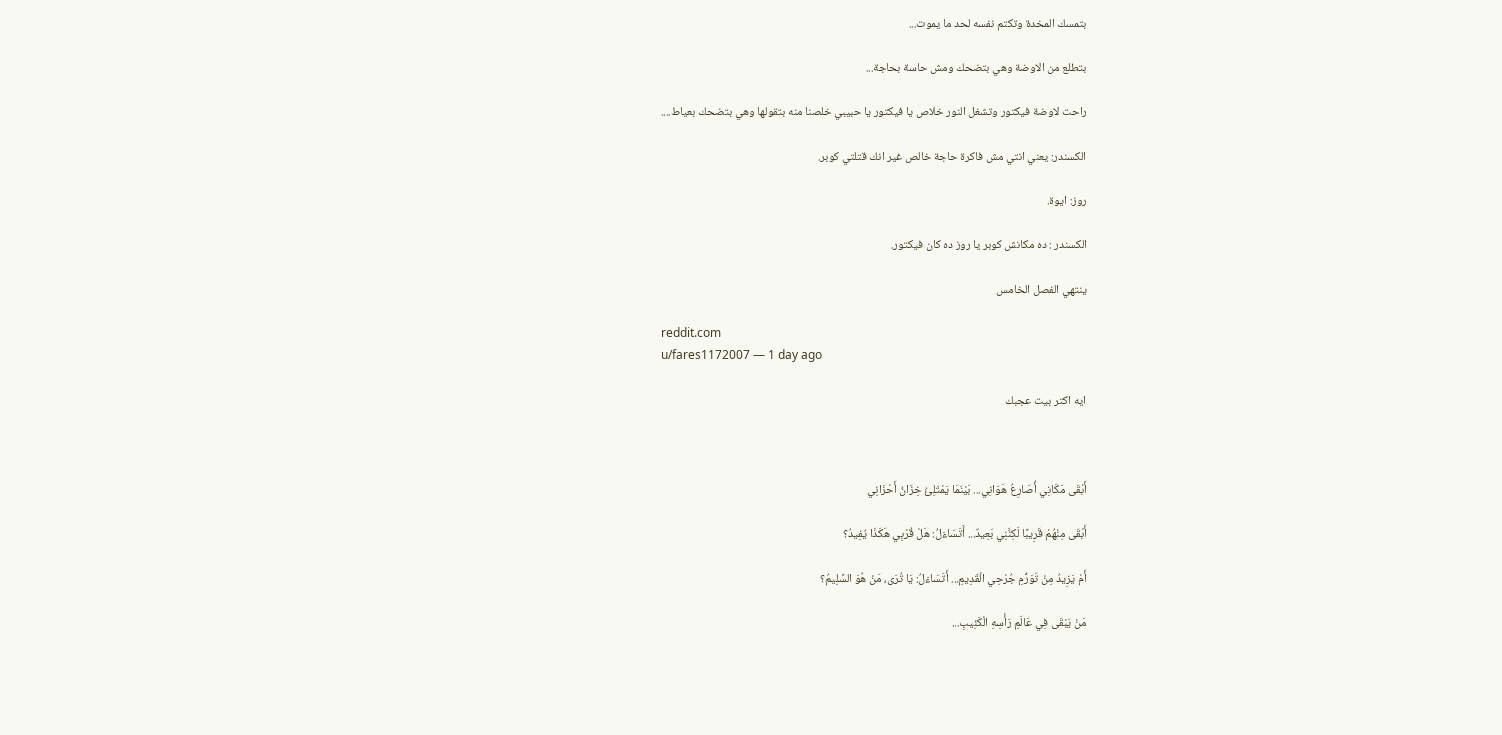بتمسك المخدة وتكتم نفسه لحد ما يموت...

بتطلع من الاوضة وهي بتضحك ومش حاسة بحاجة...

راحت لاوضة فيكتور وتشغل النور خلاص يا فيكتور يا حبيبي خلصنا منه بتقولها وهي بتضحك بعياط....

الكسندر: يعني انتي مش فاكرة حاجة خالص غير انك قتلتي كوبر.

روز: ايوة.

الكسندر : ده مكانش كوبر يا روز ده كان فيكتور.

ينتهي الفصل الخامس

reddit.com
u/fares1172007 — 1 day ago

ايه اكتر بيت عجبك



أَبْقَى مَكَانِي أُصَارِعُ هَوَانِي... بَيْنَمَا يَمْتَلِئُ خِزَانُ أَحْزَانِي

أَبْقَى مِنْهُمْ قَرِيبًا لَكِنَّنِي بَعِيدٌ... أَتَسَاءَلُ: هَلْ قُرْبِي هَكَذَا يُفِيدُ؟

أَمْ يَزِيدُ مِنْ تَوَرُّمِ جُرْحِي الْقَدِيمِ... أَتَسَاءَلُ: يَا تُرَى، مَنْ هُوَ السَّلِيمُ؟

مَنْ يَبْقَى فِي عَالَمِ رَأْسِهِ الْكَئِيبِ...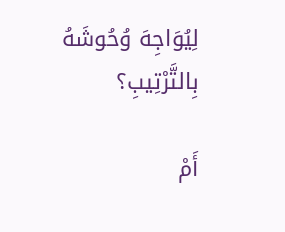لِيُوَاجِهَ وُحُوشَهُ بِالتَّرْتِيبِ؟

أَمْ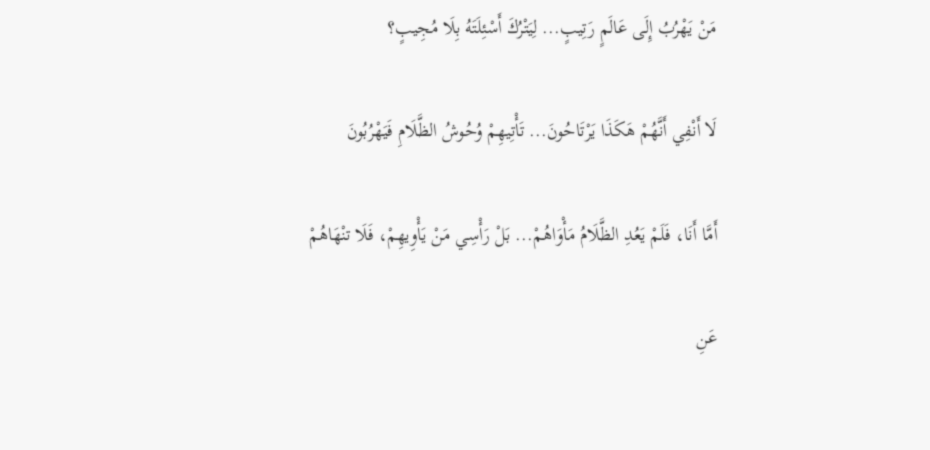مَنْ يَهْرُبُ إِلَى عَالَمٍ رَتِيبٍ... لِيَتْرُكَ أَسْئِلَتَهُ بِلَا مُجِيبٍ؟

لَا أَنْفِي أَنَّهُمْ هَكَذَا يَرْتَاحُونَ... تَأْتِيهِمْ وُحُوشُ الظَّلَامِ فَيَهْرُبُونَ

أَمَّا أَنَا، فَلَمْ يَعُدِ الظَّلَامُ مَأْوَاهُمْ... بَلْ رَأْسِي مَنْ يَأْوِيهِمْ، فَلَا تنْهَاهُمْ

عَنِ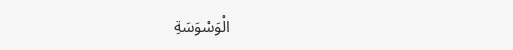الْوَسْوَسَةِ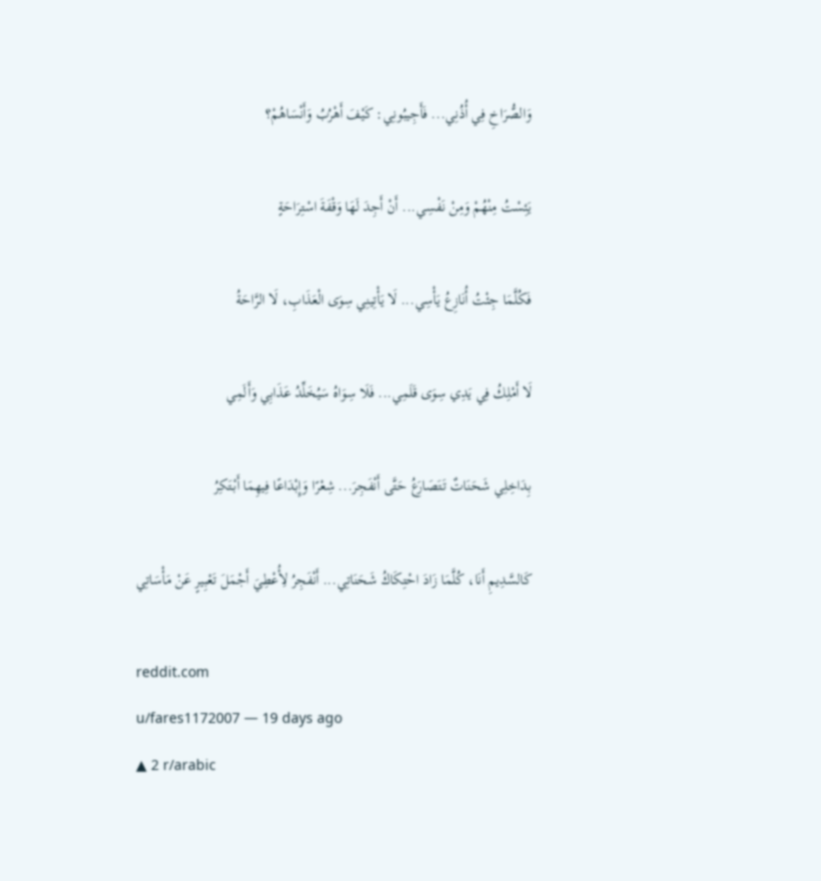وَالصُّرَاخِ فِي أُذُنِي... فَأَجِيبُونِي: كَيْفَ أَهْرُبُ وَأَنْسَاهُمْ؟

يَئِسْتُ مِنْهُمْ وَمِنْ نَفْسِي... أَنْ أَجِدَ لَهَا وَقْفَةَ اسْتِرَاحَةٍ

فَكُلَّمَا جِئْتُ أُنَازِعُ يَأْسِي... لَا يَأْتِينِي سِوَى الْعَذَابِ، لَا الرَّاحَةُ

لَا أَمْلِكُ فِي يَدِي سِوَى قَلَمِي... فَلَا سِوَاهُ سَيُخَلِّدُ عَذَابِي وَأَلَمِي

بِدَاخِلِي شَحَنَاتٌ تَتَصَارَعُ حَتَّى أَنْفَجِرَ... شِعْرًا وَإِبْدَاعًا فِيهِمَا أَبْتَكِرُ

كَالسَّدِيمِ أَنَا، كُلَّمَا زَادَ احْتِكَاكُ شَحَنَاتِي... أَنْفَجِرُ لِأُعْطِيَ أَجْمَلَ تَعْبِيرٍ عَنْ مَأْسَاتِي

reddit.com
u/fares1172007 — 19 days ago
▲ 2 r/arabic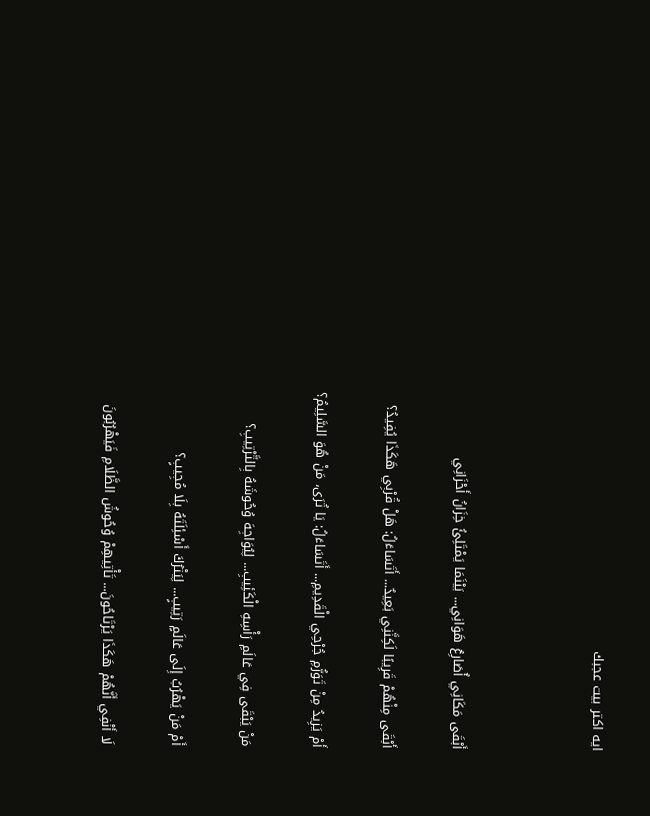ايه اكتر بيت عجبك



أَبْقَى مَكَانِي أُصَارِعُ هَوَانِي... بَيْنَمَا يَمْتَلِئُ خِزَانُ أَحْزَانِي

أَبْقَى مِنْهُمْ قَرِيبًا لَكِنَّنِي بَعِيدٌ... أَتَسَاءَلُ: هَلْ قُرْبِي هَكَذَا يُفِيدُ؟

أَمْ يَزِيدُ مِنْ تَوَرُّمِ جُرْحِي الْقَدِيمِ... أَتَسَاءَلُ: يَا تُرَى، مَنْ هُوَ السَّلِيمُ؟

مَنْ يَبْقَى فِي عَالَمِ رَأْسِهِ الْكَئِيبِ... لِيُوَاجِهَ وُحُوشَهُ بِالتَّرْتِيبِ؟

أَمْ مَنْ يَهْرُبُ إِلَى عَالَمٍ رَتِيبٍ... لِيَتْرُكَ أَسْئِلَتَهُ بِلَا مُجِيبٍ؟

لَا أَنْفِي أَنَّهُمْ هَكَذَا يَرْتَاحُونَ... تَأْتِيهِمْ وُحُوشُ الظَّلَامِ فَيَهْرُبُونَ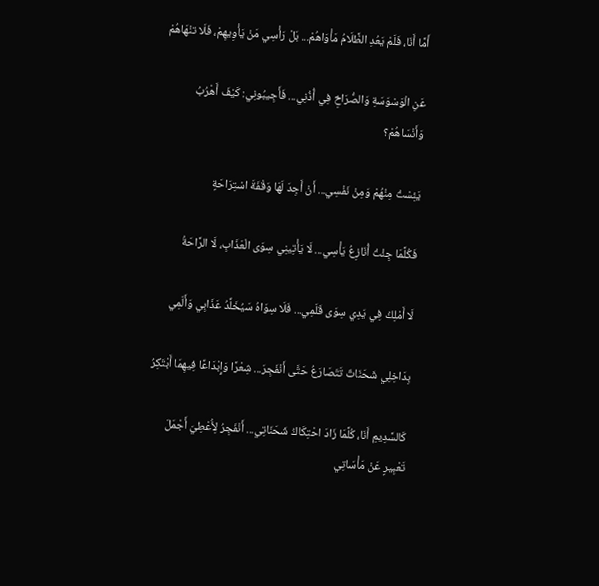أَمَّا أَنَا، فَلَمْ يَعُدِ الظَّلَامُ مَأْوَاهُمْ... بَلْ رَأْسِي مَنْ يَأْوِيهِمْ، فَلَا تنْهَاهُمْ

عَنِ الْوَسْوَسَةِ وَالصُّرَاخِ فِي أُذُنِي... فَأَجِيبُونِي: كَيْفَ أَهْرُبُ وَأَنْسَاهُمْ؟

يَئِسْتُ مِنْهُمْ وَمِنْ نَفْسِي... أَنْ أَجِدَ لَهَا وَقْفَةَ اسْتِرَاحَةٍ

فَكُلَّمَا جِئْتُ أُنَازِعُ يَأْسِي... لَا يَأْتِينِي سِوَى الْعَذَابِ، لَا الرَّاحَةُ

لَا أَمْلِكُ فِي يَدِي سِوَى قَلَمِي... فَلَا سِوَاهُ سَيُخَلِّدُ عَذَابِي وَأَلَمِي

بِدَاخِلِي شَحَنَاتٌ تَتَصَارَعُ حَتَّى أَنْفَجِرَ... شِعْرًا وَإِبْدَاعًا فِيهِمَا أَبْتَكِرُ

كَالسَّدِيمِ أَنَا، كُلَّمَا زَادَ احْتِكَاكُ شَحَنَاتِي... أَنْفَجِرُ لِأُعْطِيَ أَجْمَلَ تَعْبِيرٍ عَنْ مَأْسَاتِي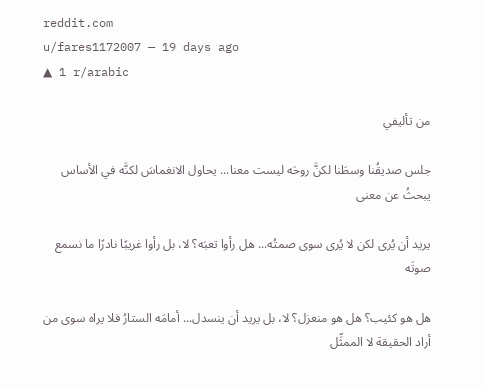reddit.com
u/fares1172007 — 19 days ago
▲ 1 r/arabic

من تأليفي

جلس صديقُنا وسطَنا لكنَّ روحَه ليست معنا... يحاول الانغماسَ لكنَّه في الأساس يبحثُ عن معنى

يريد أن يُرى لكن لا يُرى سوى صمتُه... هل رأوا تعبَه؟ لا، بل رأوا غريبًا نادرًا ما نسمع صوتَه

هل هو كئيب؟ هل هو منعزل؟ لا، بل يريد أن ينسدل... أمامَه الستارُ فلا يراه سوى من أراد الحقيقة لا الممثِّل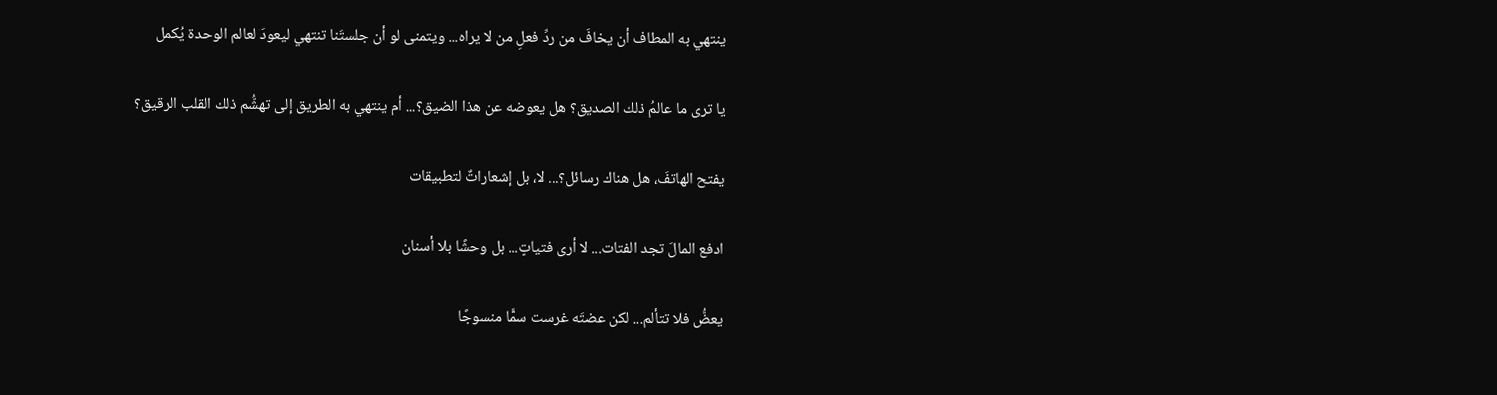ينتهي به المطاف أن يخافَ من ردِّ فعلِ من لا يراه... ويتمنى لو أن جلستَنا تنتهي ليعودَ لعالم الوحدة يُكمل

يا ترى ما عالمُ ذلك الصديق؟ هل يعوضه عن هذا الضيق؟... أم ينتهي به الطريق إلى تهشُّم ذلك القلب الرقيق؟

يفتح الهاتفَ، هل هناك رسائل؟... لا، بل إشعاراتٌ لتطبيقات

ادفع المالَ تجد الفتات... لا أرى فتياتٍ... بل وحشًا بلا أسنان

يعضُّ فلا تتألم... لكن عضتَه غرست سمًّا منسوجًا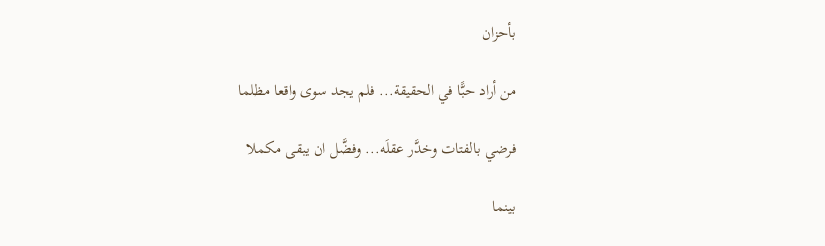بأحزان

من أراد حبًّا في الحقيقة... فلم يجد سوى واقعا مظلما

فرضي بالفتات وخدَّر عقلَه... وفضَّل ان يبقى مكملا

بينما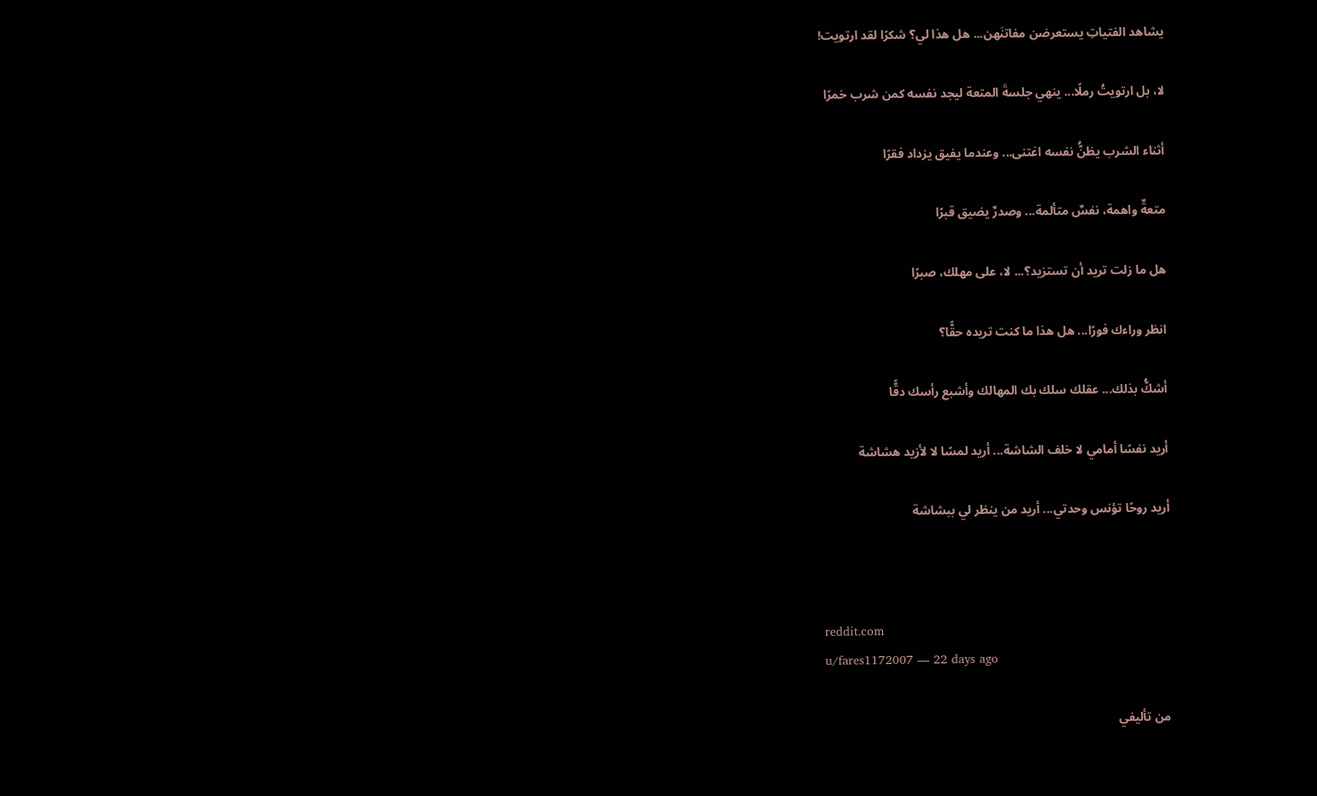يشاهد الفتياتِ يستعرضن مفاتنَهن... هل هذا لي؟ شكرًا لقد ارتويت!

لا، بل ارتويتُ رملًا... ينهي جلسةَ المتعة ليجد نفسه كمن شرب خمرًا

أثناء الشرب يظنُّ نفسه اغتنى... وعندما يفيق يزداد فقرًا

متعةٌ واهمة، نفسٌ متألمة... وصدرٌ يضيق قبرًا

هل ما زلت تريد أن تستزيد؟... لا، على مهلك، صبرًا

انظر وراءك فورًا... هل هذا ما كنت تريده حقًّا؟

أشكُّ بذلك... عقلك سلك بك المهالك وأشبع رأسك دقًّا

أريد نفسًا أمامي لا خلف الشاشة... أريد لمسًا لا لأزيد هشاشة

أريد روحًا تؤنس وحدتي... أريد من ينظر لي ببشاشة



reddit.com
u/fares1172007 — 22 days ago

من تأليفي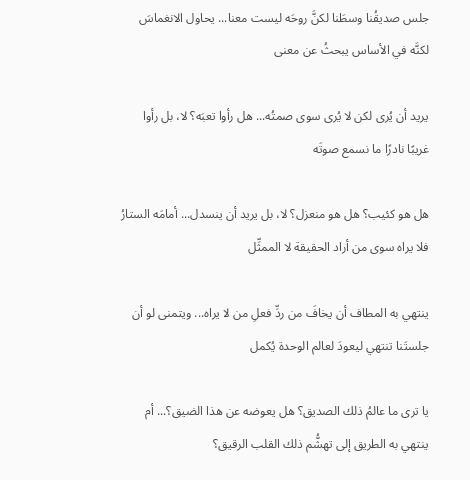جلس صديقُنا وسطَنا لكنَّ روحَه ليست معنا... يحاول الانغماسَ لكنَّه في الأساس يبحثُ عن معنى

يريد أن يُرى لكن لا يُرى سوى صمتُه... هل رأوا تعبَه؟ لا، بل رأوا غريبًا نادرًا ما نسمع صوتَه

هل هو كئيب؟ هل هو منعزل؟ لا، بل يريد أن ينسدل... أمامَه الستارُ فلا يراه سوى من أراد الحقيقة لا الممثِّل

ينتهي به المطاف أن يخافَ من ردِّ فعلِ من لا يراه... ويتمنى لو أن جلستَنا تنتهي ليعودَ لعالم الوحدة يُكمل

يا ترى ما عالمُ ذلك الصديق؟ هل يعوضه عن هذا الضيق؟... أم ينتهي به الطريق إلى تهشُّم ذلك القلب الرقيق؟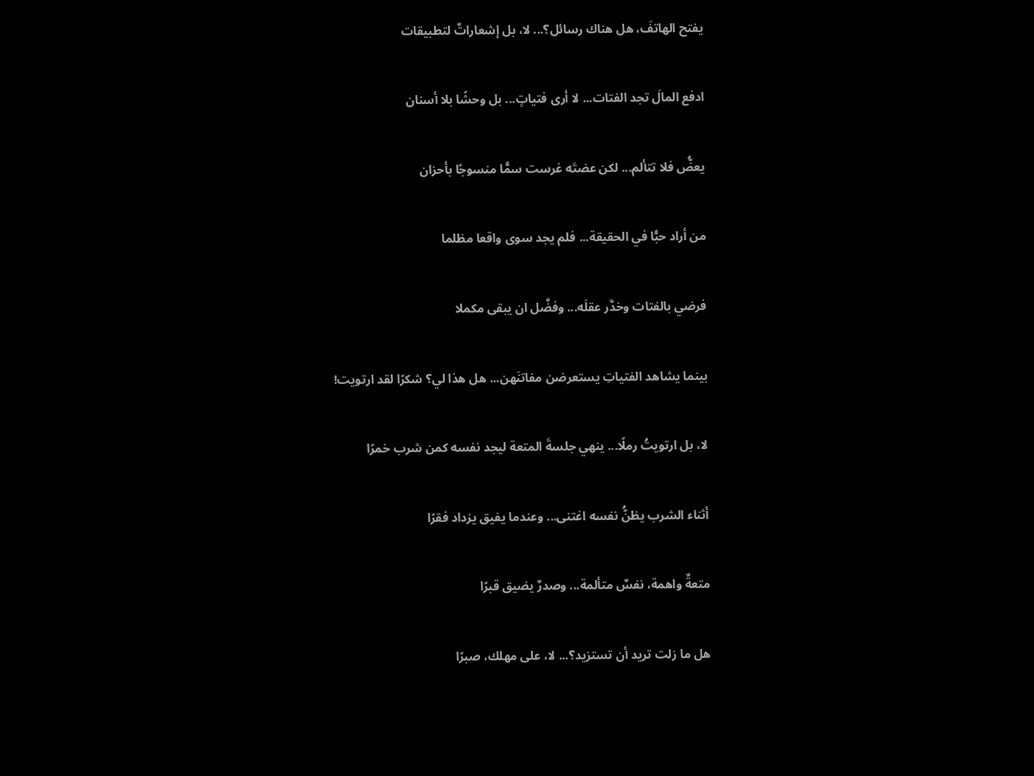يفتح الهاتفَ، هل هناك رسائل؟... لا، بل إشعاراتٌ لتطبيقات

ادفع المالَ تجد الفتات... لا أرى فتياتٍ... بل وحشًا بلا أسنان

يعضُّ فلا تتألم... لكن عضتَه غرست سمًّا منسوجًا بأحزان

من أراد حبًّا في الحقيقة... فلم يجد سوى واقعا مظلما

فرضي بالفتات وخدَّر عقلَه... وفضَّل ان يبقى مكملا

بينما يشاهد الفتياتِ يستعرضن مفاتنَهن... هل هذا لي؟ شكرًا لقد ارتويت!

لا، بل ارتويتُ رملًا... ينهي جلسةَ المتعة ليجد نفسه كمن شرب خمرًا

أثناء الشرب يظنُّ نفسه اغتنى... وعندما يفيق يزداد فقرًا

متعةٌ واهمة، نفسٌ متألمة... وصدرٌ يضيق قبرًا

هل ما زلت تريد أن تستزيد؟... لا، على مهلك، صبرًا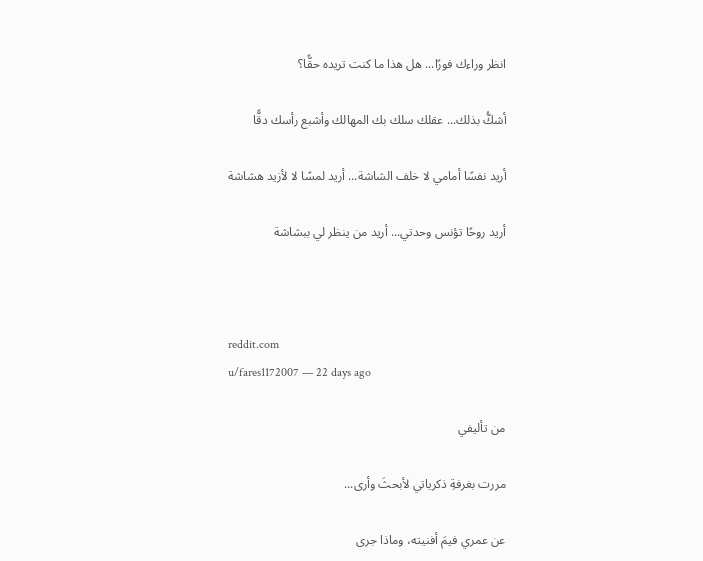انظر وراءك فورًا... هل هذا ما كنت تريده حقًّا؟

أشكُّ بذلك... عقلك سلك بك المهالك وأشبع رأسك دقًّا

أريد نفسًا أمامي لا خلف الشاشة... أريد لمسًا لا لأزيد هشاشة

أريد روحًا تؤنس وحدتي... أريد من ينظر لي ببشاشة



reddit.com
u/fares1172007 — 22 days ago

من تأليفي

مررت بغرفةِ ذكرياتي لأبحثَ وأرى...

عن عمري فيمَ أفنيته، وماذا جرى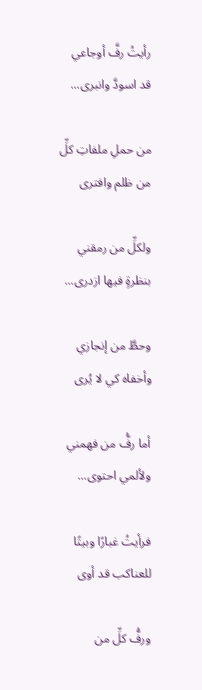رأيتُ رفَّ أوجاعي قد اسودَّ وانبرى...

من حملِ ملفاتِ كلِّ من ظلم وافترى

ولكلِّ من رمقني بنظرةٍ فيها ازدرى...

وحطَّ من إنجازي وأخفاه كي لا يُرى

أما رفُّ من فهمني ولألمي احتوى...

فرأيتُ غبارًا وبيتًا للعناكب قد أوى

ورفُّ كلِّ من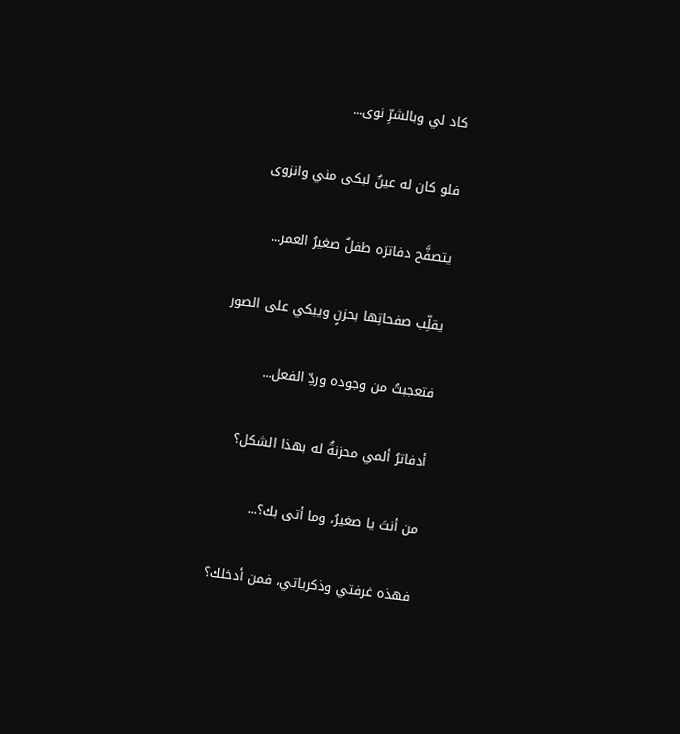كاد لي وبالشرِّ نوى...

فلو كان له عينٌ لبكى مني وانزوى

يتصفَّح دفاترَه طفلٌ صغيرُ العمر...

يقلِّب صفحاتِها بحزنٍ ويبكي على الصور

فتعجبتُ من وجوده وردِّ الفعل...

أدفاترُ ألمي محزنةٌ له بهذا الشكل؟

من أنتَ يا صغيرُ، وما أتى بك؟...

فهذه غرفتي وذكرياتي، فمن أدخلك؟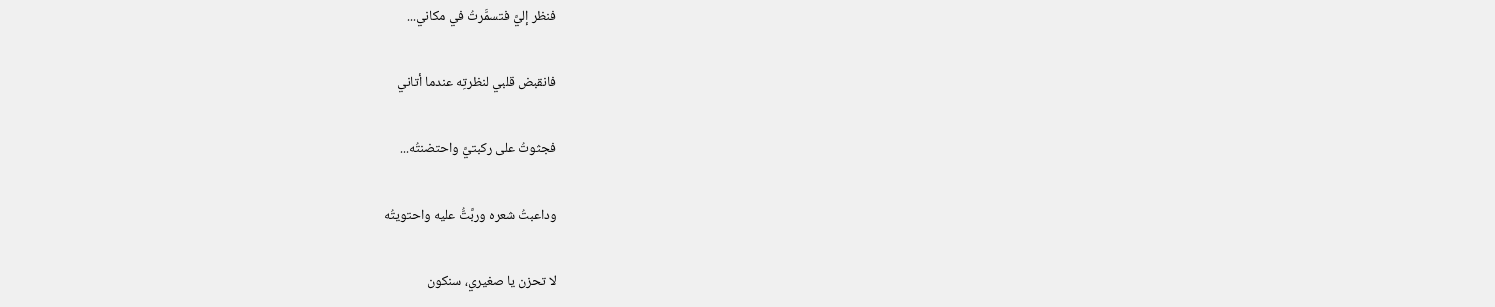فنظر إليَّ فتسمَّرتُ في مكاني...

فانقبض قلبي لنظرتِه عندما أتاني

فجثوتُ على ركبتيَّ واحتضنتُه...

وداعبتُ شعره وربَّتُّ عليه واحتويتُه

لا تحزن يا صغيري، سنكون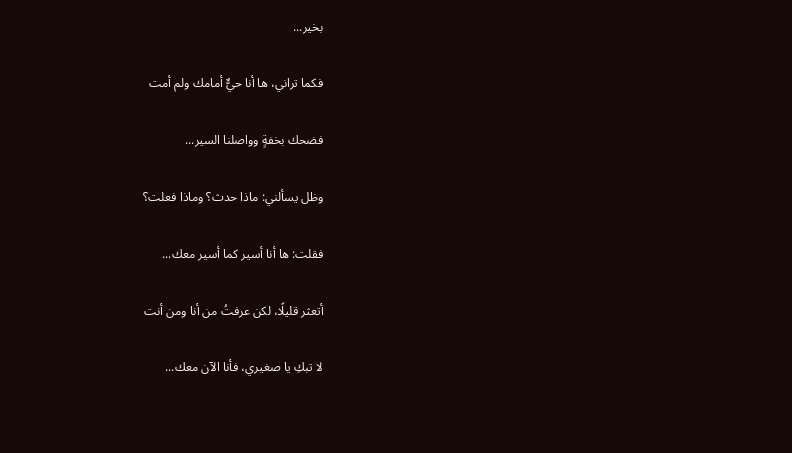بخير...

فكما تراني، ها أنا حيٌّ أمامك ولم أمت

فضحك بخفةٍ وواصلنا السير...

وظل يسألني: ماذا حدث؟ وماذا فعلت؟

فقلت: ها أنا أسير كما أسير معك...

أتعثر قليلًا، لكن عرفتُ من أنا ومن أنت

لا تبكِ يا صغيري، فأنا الآن معك...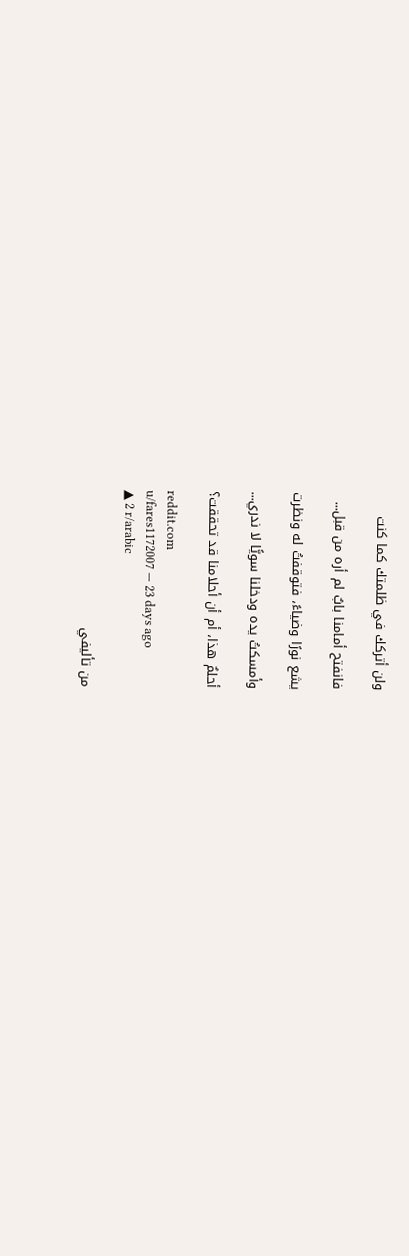ولن أتركك في ظلمتك كما كنت

فانفتح أمامنا بابٌ لم أره من قبل...

يشع نورًا وضياءً، فتوقفتُ له ونظرت

وأمسكتُ يده ودخلنا سويًّا لا ندري...

أحلمٌ هذا، أم أن أحلامنا قد تحققت؟

reddit.com
u/fares1172007 — 23 days ago
▲ 2 r/arabic

من تأليفي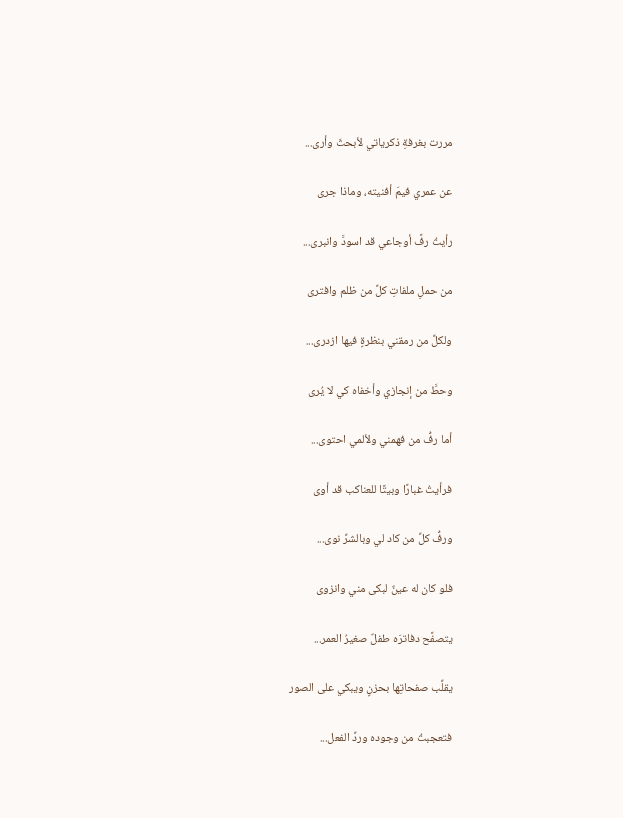مررت بغرفةِ ذكرياتي لأبحثَ وأرى...

عن عمري فيمَ أفنيته، وماذا جرى

رأيتُ رفَّ أوجاعي قد اسودَّ وانبرى...

من حملِ ملفاتِ كلِّ من ظلم وافترى

ولكلِّ من رمقني بنظرةٍ فيها ازدرى...

وحطَّ من إنجازي وأخفاه كي لا يُرى

أما رفُّ من فهمني ولألمي احتوى...

فرأيتُ غبارًا وبيتًا للعناكب قد أوى

ورفُّ كلِّ من كاد لي وبالشرِّ نوى...

فلو كان له عينٌ لبكى مني وانزوى

يتصفَّح دفاترَه طفلٌ صغيرُ العمر...

يقلِّب صفحاتِها بحزنٍ ويبكي على الصور

فتعجبتُ من وجوده وردِّ الفعل...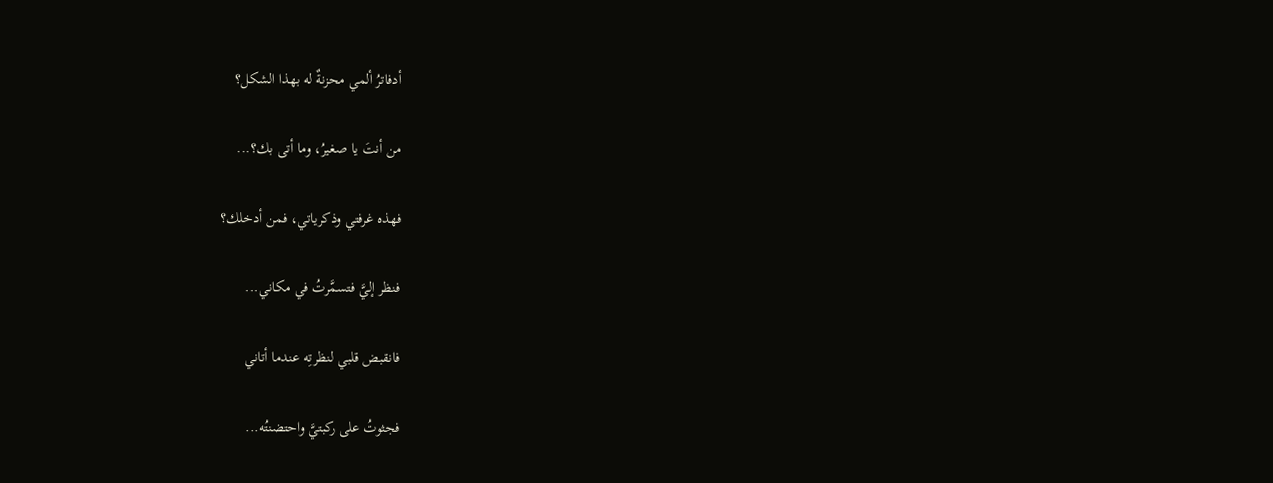أدفاترُ ألمي محزنةٌ له بهذا الشكل؟

من أنتَ يا صغيرُ، وما أتى بك؟...

فهذه غرفتي وذكرياتي، فمن أدخلك؟

فنظر إليَّ فتسمَّرتُ في مكاني...

فانقبض قلبي لنظرتِه عندما أتاني

فجثوتُ على ركبتيَّ واحتضنتُه...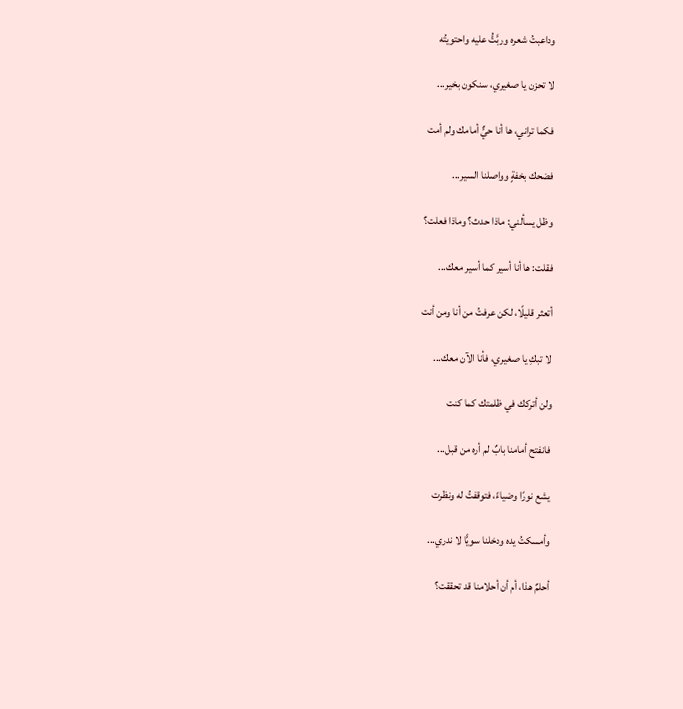وداعبتُ شعره وربَّتُّ عليه واحتويتُه

لا تحزن يا صغيري، سنكون بخير...

فكما تراني، ها أنا حيٌّ أمامك ولم أمت

فضحك بخفةٍ وواصلنا السير...

وظل يسألني: ماذا حدث؟ وماذا فعلت؟

فقلت: ها أنا أسير كما أسير معك...

أتعثر قليلًا، لكن عرفتُ من أنا ومن أنت

لا تبكِ يا صغيري، فأنا الآن معك...

ولن أتركك في ظلمتك كما كنت

فانفتح أمامنا بابٌ لم أره من قبل...

يشع نورًا وضياءً، فتوقفتُ له ونظرت

وأمسكتُ يده ودخلنا سويًّا لا ندري...

أحلمٌ هذا، أم أن أحلامنا قد تحققت؟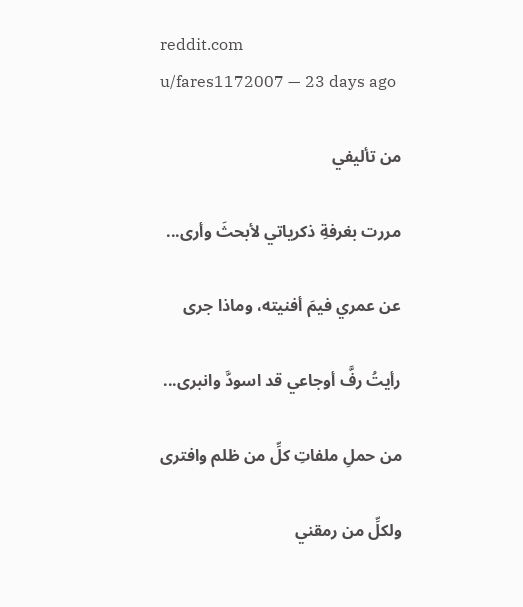reddit.com
u/fares1172007 — 23 days ago

من تأليفي

مررت بغرفةِ ذكرياتي لأبحثَ وأرى...

عن عمري فيمَ أفنيته، وماذا جرى

رأيتُ رفَّ أوجاعي قد اسودَّ وانبرى...

من حملِ ملفاتِ كلِّ من ظلم وافترى

ولكلِّ من رمقني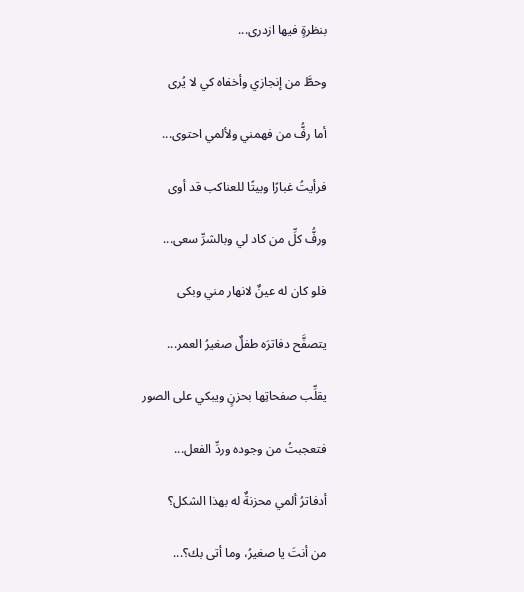بنظرةٍ فيها ازدرى...

وحطَّ من إنجازي وأخفاه كي لا يُرى

أما رفُّ من فهمني ولألمي احتوى...

فرأيتُ غبارًا وبيتًا للعناكب قد أوى

ورفُّ كلِّ من كاد لي وبالشرِّ سعى...

فلو كان له عينٌ لانهار مني وبكى

يتصفَّح دفاترَه طفلٌ صغيرُ العمر...

يقلِّب صفحاتِها بحزنٍ ويبكي على الصور

فتعجبتُ من وجوده وردِّ الفعل...

أدفاترُ ألمي محزنةٌ له بهذا الشكل؟

من أنتَ يا صغيرُ، وما أتى بك؟...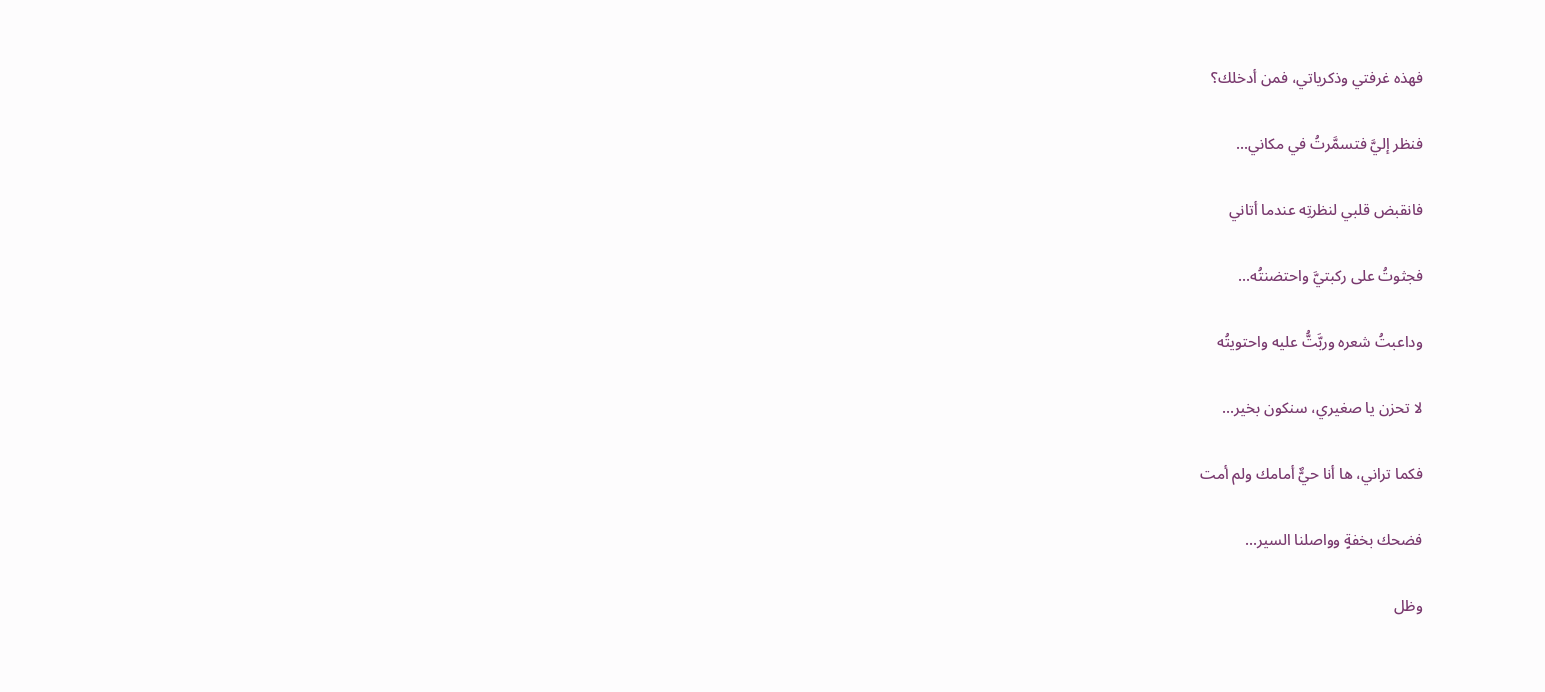فهذه غرفتي وذكرياتي، فمن أدخلك؟

فنظر إليَّ فتسمَّرتُ في مكاني...

فانقبض قلبي لنظرتِه عندما أتاني

فجثوتُ على ركبتيَّ واحتضنتُه...

وداعبتُ شعره وربَّتُّ عليه واحتويتُه

لا تحزن يا صغيري، سنكون بخير...

فكما تراني، ها أنا حيٌّ أمامك ولم أمت

فضحك بخفةٍ وواصلنا السير...

وظل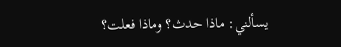يسألني: ماذا حدث؟ وماذا فعلت؟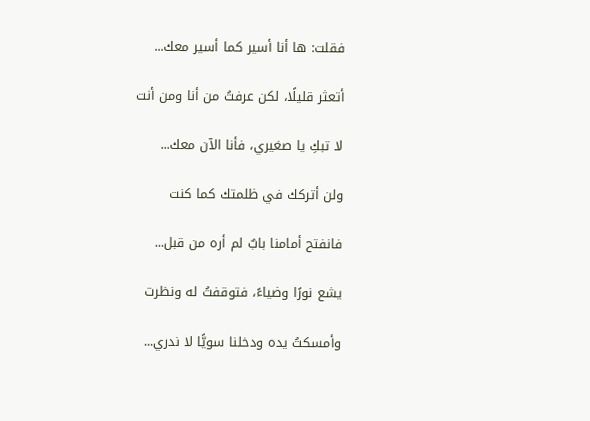فقلت: ها أنا أسير كما أسير معك...

أتعثر قليلًا، لكن عرفتُ من أنا ومن أنت

لا تبكِ يا صغيري، فأنا الآن معك...

ولن أتركك في ظلمتك كما كنت

فانفتح أمامنا بابٌ لم أره من قبل...

يشع نورًا وضياءً، فتوقفتُ له ونظرت

وأمسكتُ يده ودخلنا سويًّا لا ندري...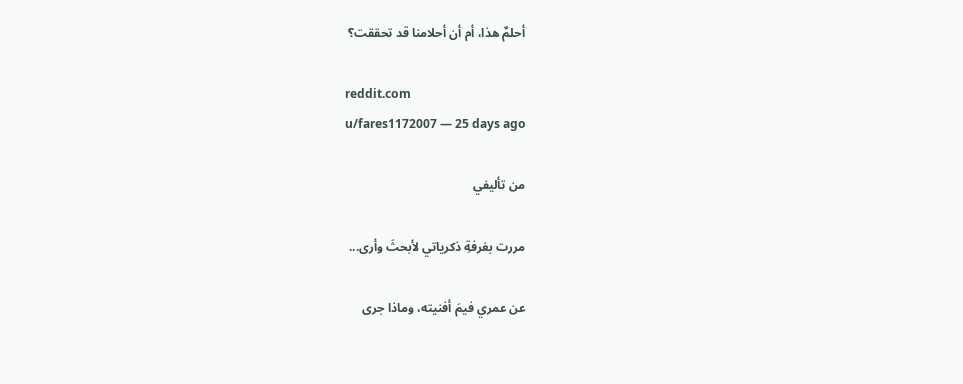أحلمٌ هذا، أم أن أحلامنا قد تحققت؟

reddit.com
u/fares1172007 — 25 days ago

من تأليفي

مررت بغرفةِ ذكرياتي لأبحثَ وأرى...

عن عمري فيمَ أفنيته، وماذا جرى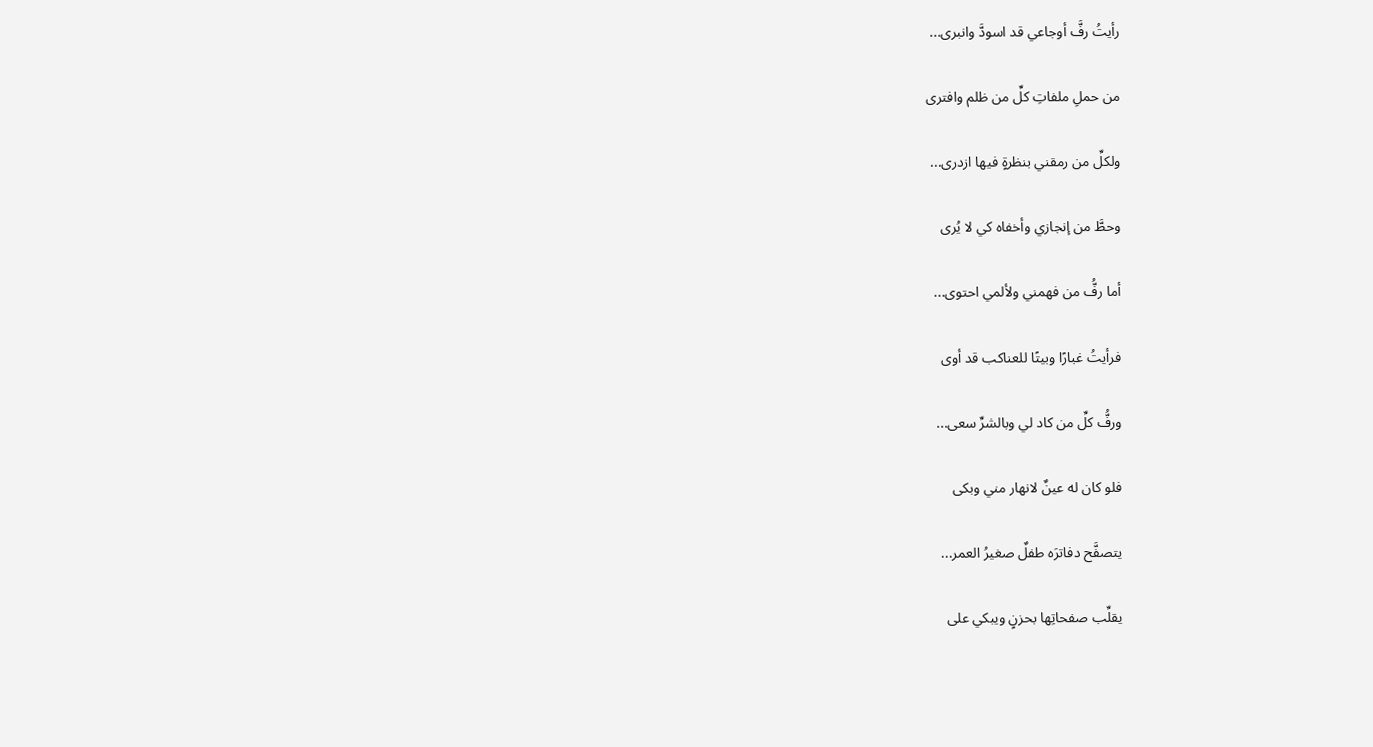رأيتُ رفَّ أوجاعي قد اسودَّ وانبرى...

من حملِ ملفاتِ كلِّ من ظلم وافترى

ولكلِّ من رمقني بنظرةٍ فيها ازدرى...

وحطَّ من إنجازي وأخفاه كي لا يُرى

أما رفُّ من فهمني ولألمي احتوى...

فرأيتُ غبارًا وبيتًا للعناكب قد أوى

ورفُّ كلِّ من كاد لي وبالشرِّ سعى...

فلو كان له عينٌ لانهار مني وبكى

يتصفَّح دفاترَه طفلٌ صغيرُ العمر...

يقلِّب صفحاتِها بحزنٍ ويبكي على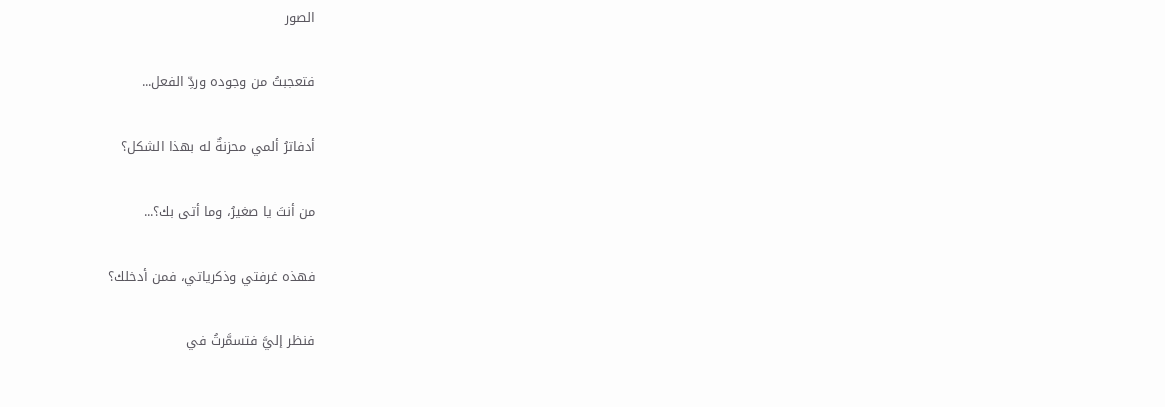الصور

فتعجبتُ من وجوده وردِّ الفعل...

أدفاترُ ألمي محزنةٌ له بهذا الشكل؟

من أنتَ يا صغيرُ، وما أتى بك؟...

فهذه غرفتي وذكرياتي، فمن أدخلك؟

فنظر إليَّ فتسمَّرتُ في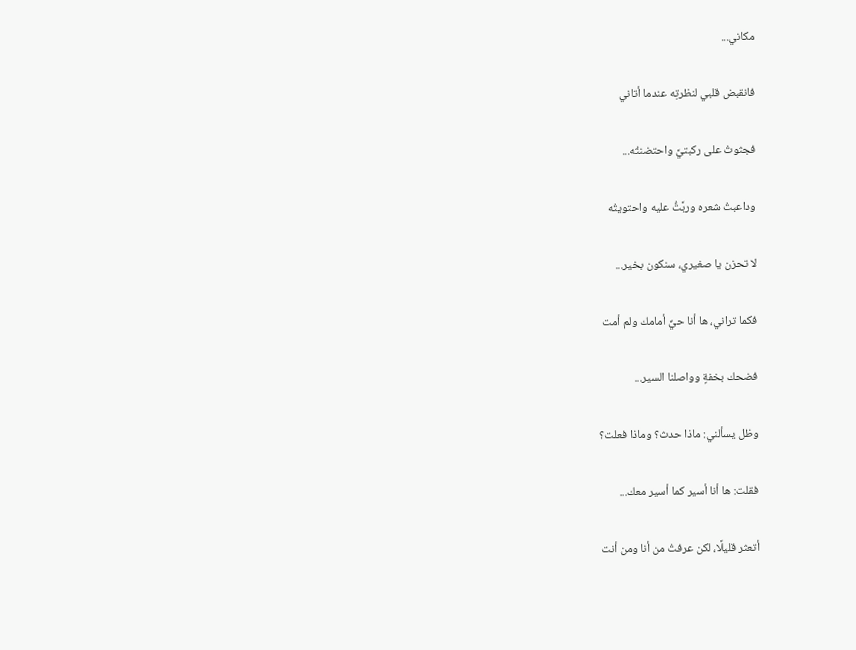مكاني...

فانقبض قلبي لنظرتِه عندما أتاني

فجثوتُ على ركبتيَّ واحتضنتُه...

وداعبتُ شعره وربَّتُّ عليه واحتويتُه

لا تحزن يا صغيري، سنكون بخير...

فكما تراني، ها أنا حيٌّ أمامك ولم أمت

فضحك بخفةٍ وواصلنا السير...

وظل يسألني: ماذا حدث؟ وماذا فعلت؟

فقلت: ها أنا أسير كما أسير معك...

أتعثر قليلًا، لكن عرفتُ من أنا ومن أنت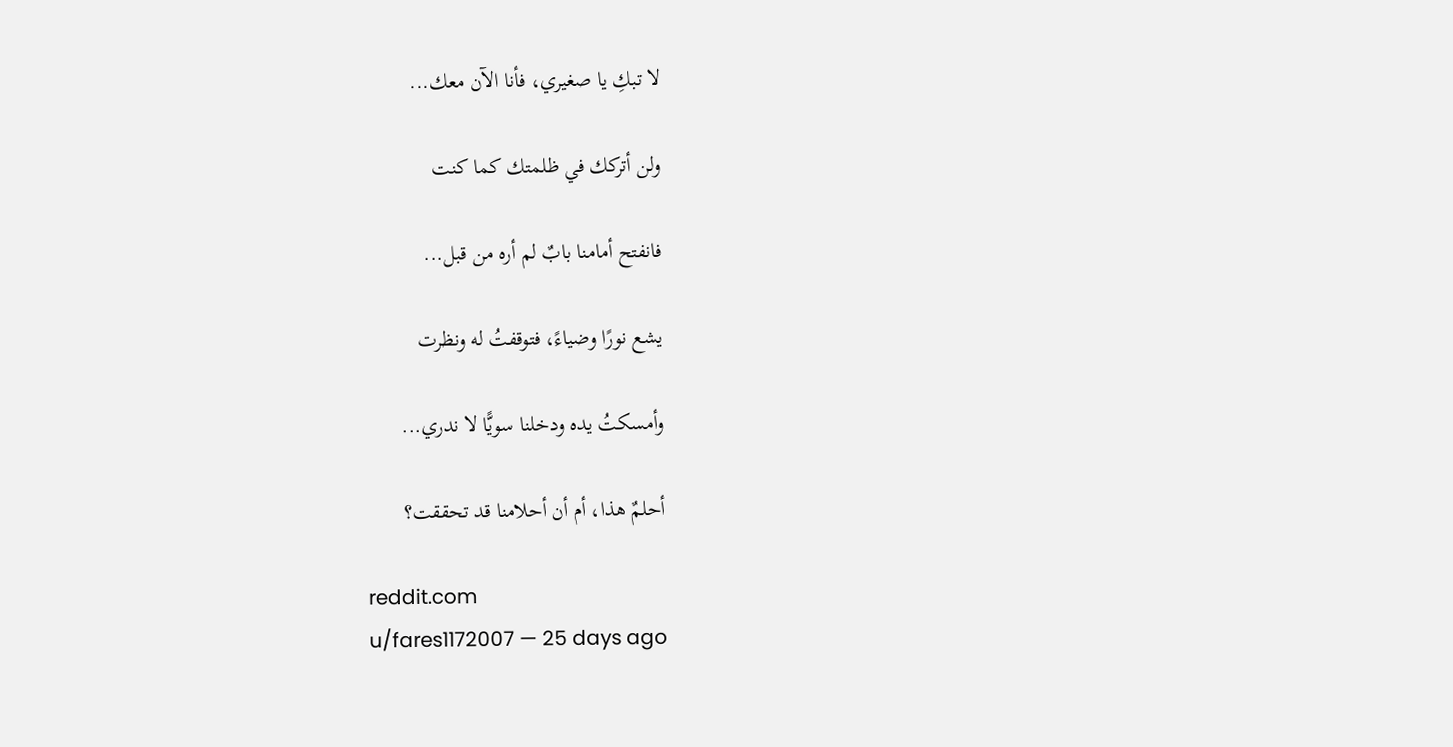لا تبكِ يا صغيري، فأنا الآن معك...

ولن أتركك في ظلمتك كما كنت

فانفتح أمامنا بابٌ لم أره من قبل...

يشع نورًا وضياءً، فتوقفتُ له ونظرت

وأمسكتُ يده ودخلنا سويًّا لا ندري...

أحلمٌ هذا، أم أن أحلامنا قد تحققت؟

reddit.com
u/fares1172007 — 25 days ago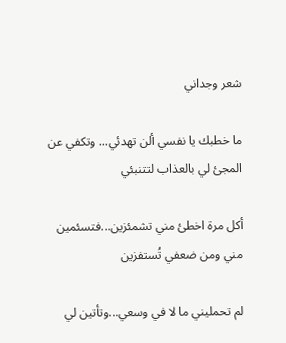شعر وجداني

ما خطبك يا نفسي ألن تهدئي... وتكفي عن المجئ لي بالعذاب لتتنبئي

أكل مرة اخطئ مني تشمئزين...فتسئمين مني ومن ضعفي تُستفزين

لم تحمليني ما لا في وسعي...وتأتين لي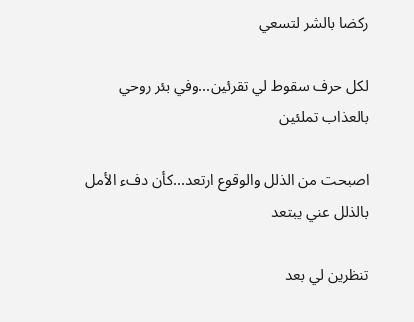ركضا بالشر لتسعي

لكل حرف سقوط لي تقرئين...وفي بئر روحي بالعذاب تملئين

اصبحت من الذلل والوقوع ارتعد...كأن دفء الأمل بالذلل عني يبتعد

تنظرين لي بعد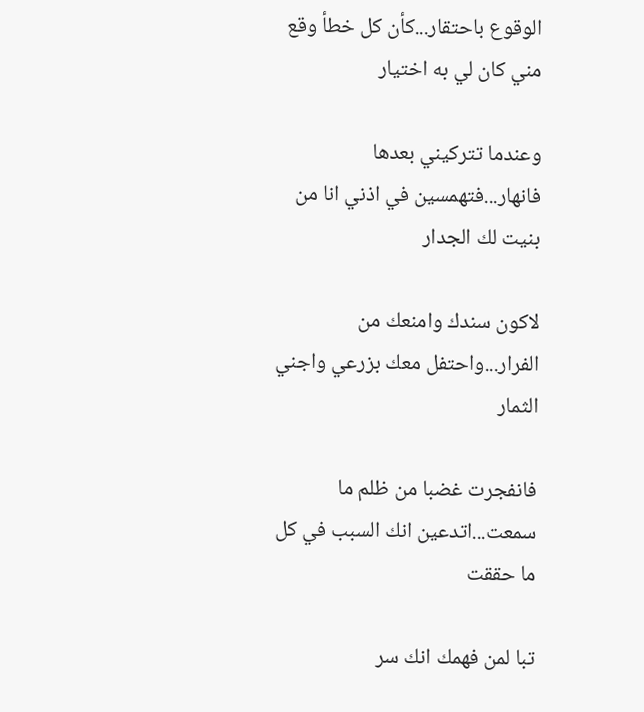الوقوع باحتقار...كأن كل خطأ وقع مني كان لي به اختيار

وعندما تتركيني بعدها فانهار...فتهمسين في اذني انا من بنيت لك الجدار

لاكون سندك وامنعك من الفرار...واحتفل معك بزرعي واجني الثمار

فانفجرت غضبا من ظلم ما سمعت...اتدعين انك السبب في كل ما حققت

تبا لمن فهمك انك سر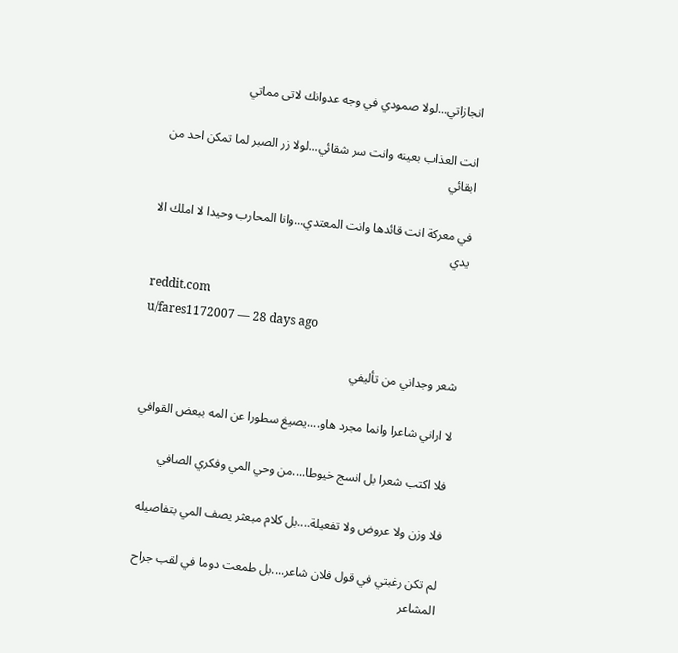انجازاتي...لولا صمودي في وجه عدوانك لاتى مماتي

انت العذاب بعينه وانت سر شقائي...لولا زر الصبر لما تمكن احد من ابقائي

في معركة انت قائدها وانت المعتدي...وانا المحارب وحيدا لا املك الا يدي

reddit.com
u/fares1172007 — 28 days ago

شعر وجداني من تأليفي

لا اراني شاعرا وانما مجرد هاو....يصيغ سطورا عن المه ببعض القوافي

فلا اكتب شعرا بل انسج خيوطا....من وحي المي وفكري الصافي

فلا وزن ولا عروض ولا تفعيلة....بل كلام مبعثر يصف المي بتفاصيله

لم تكن رغبتي في قول فلان شاعر....بل طمعت دوما في لقب جراح المشاعر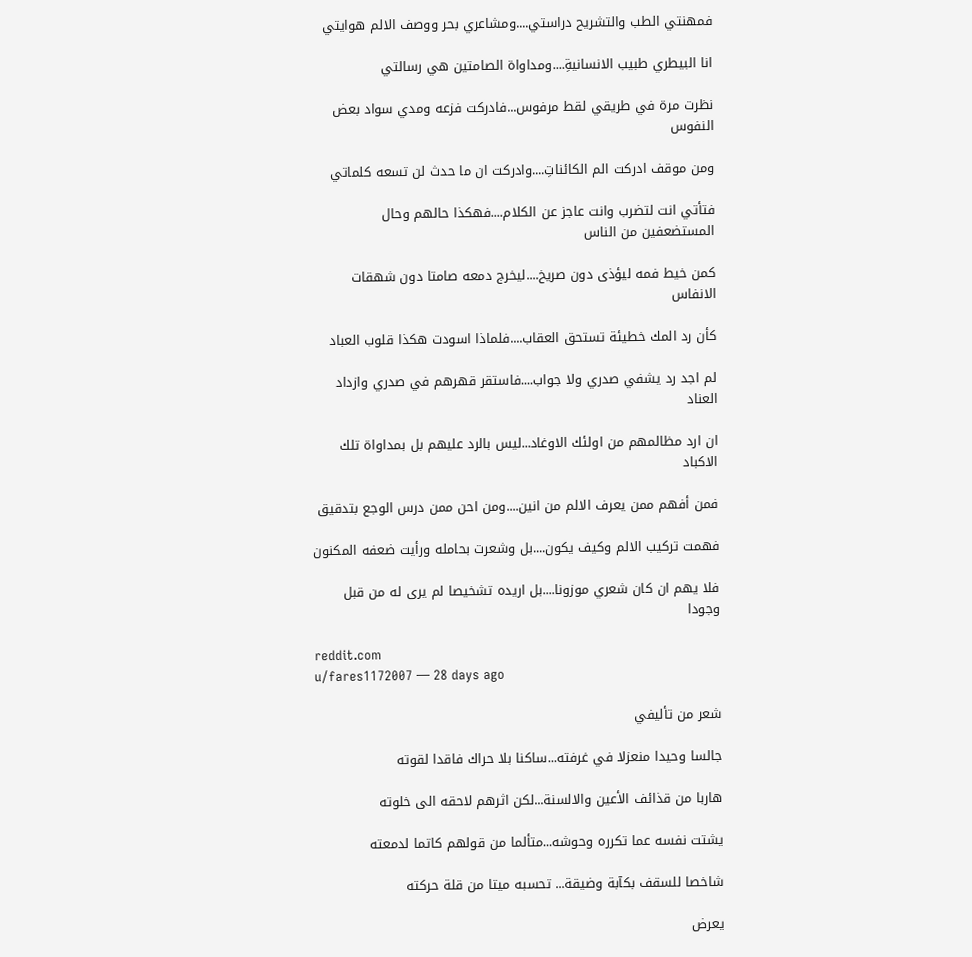فمهنتي الطب والتشريح دراستي....ومشاعري بحر ووصف الالم هوايتي

انا البيطري طبيب الانسانيةِ....ومداواة الصامتين هي رسالتي

نظرت مرة في طريقي لقط مرفوس...فادركت فزعه ومدي سواد بعض النفوس

ومن موقف ادركت الم الكائناتِ....وادركت ان ما حدث لن تسعه كلماتي

فتأتي انت لتضرب وانت عاجز عن الكلام....فهكذا حالهم وحال المستضعفين من الناس

كمن خيط فمه ليؤذى دون صريخ....ليخرج دمعه صامتا دون شهقات الانفاس

كأن رد المك خطيئة تستحق العقاب....فلماذا اسودت هكذا قلوب العباد

لم اجد رد يشفي صدري ولا جواب....فاستقر قهرهم في صدري وازداد العناد

ان ارد مظالمهم من اولئك الاوغاد...ليس بالرد عليهم بل بمداواة تلك الاكباد

فمن أفهم ممن يعرف الالم من انين....ومن احن ممن درس الوجع بتدقيق

فهمت تركيب الالم وكيف يكون....بل وشعرت بحامله ورأيت ضعفه المكنون

فلا يهم ان كان شعري موزونا....بل اريده تشخيصا لم يرى له من قبل وجودا

reddit.com
u/fares1172007 — 28 days ago

شعر من تأليفي

جالسا وحيدا منعزلا في غرفته...ساكنا بلا حراك فاقدا لقوته

هاربا من قذائف الأعين والالسنة...لكن اثرهم لاحقه الى خلوته

يشتت نفسه عما تكرره وحوشه...متألما من قولهم كاتما لدمعته

شاخصا للسقف بكآبة وضيقة... تحسبه ميتا من قلة حركته

يعرض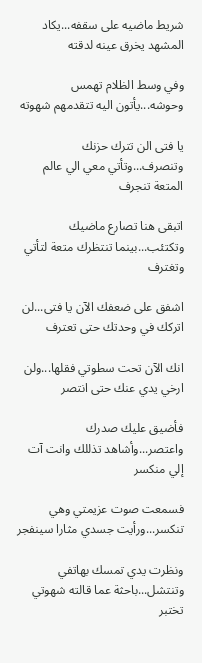شريط ماضيه على سقفه...يكاد المشهد يخرق عينه لدقته

وفي وسط الظلام تهمس وحوشه...يأتون اليه تتقدمهم شهوته

يا فتى الن تترك حزنك وتنصرف...وتأتي معي الي عالم المتعة تنجرف

اتبقى هنا تصارع ماضيك وتكتئب...بينما تنتظرك متعة لتأتي وتغترف

اشفق على ضعفك الآن يا فتى...لن اتركك في وحدتك حتى تعترف

انك الآن تحت سطوتي فقلها...ولن ارخي يدي عنك حتى انتصر

فأضيق عليك صدرك واعتصر...وأشاهد تذللك وانت آت إلي منكسر

فسمعت صوت عزيمتي وهي تنكسر...ورأيت جسدي مثارا سينفجر

ونظرت يدي تمسك بهاتفي وتنتشل...باحثة عما قالته شهوتي تختبر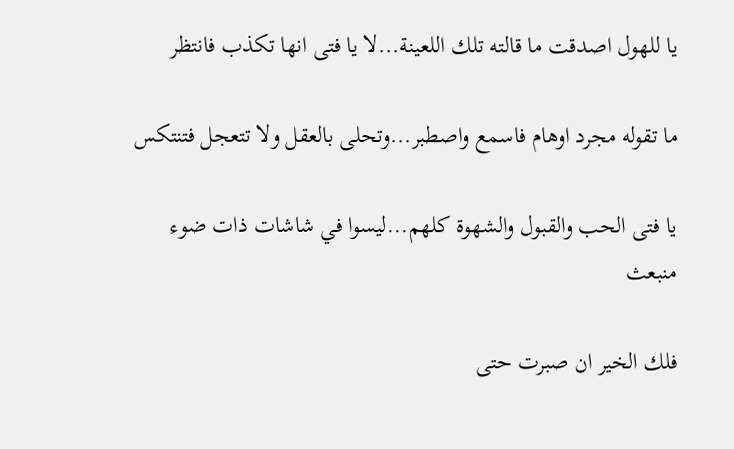يا للهول اصدقت ما قالته تلك اللعينة...لا يا فتى انها تكذب فانتظر

ما تقوله مجرد اوهام فاسمع واصطبر...وتحلى بالعقل ولا تتعجل فتنتكس

يا فتى الحب والقبول والشهوة كلهم...ليسوا في شاشات ذات ضوء منبعث

فلك الخير ان صبرت حتى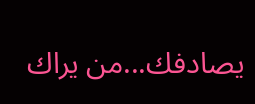يصادفك...من يراك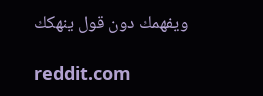ويفهمك دون قول ينهكك

reddit.com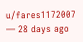u/fares1172007 — 28 days ago